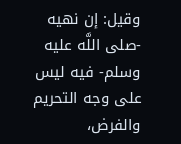وقيل: إن نهيه -صلى اللَّه عليه وسلم- فيه ليس على وجه التحريم والفرض،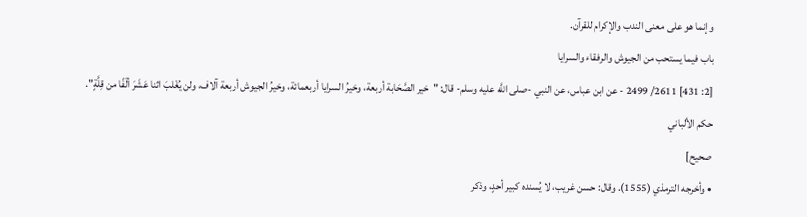وإنما هو على معنى الندب والإكرام للقرآن.
باب فيما يستحب من الجيوش والرفقاء والسرايا
[2: 431] 2611/ 2499 - عن ابن عباس، عن النبي -صلى اللَّه عليه وسلم- قال: "خير الصَّحَابة أربعة، وخيرُ السرايا أربعمائة، وخيرُ الجيوش أربعة آلاف، ولن يُغْلبَ اثنا عَشَرَ ألْفًا من قِلَّةٍ".
حكم الألباني
صحيح]
• وأخرجه الترمذي (1555). وقال: حسن غريب، لا يُسنده كبير أحدٍ، وذكر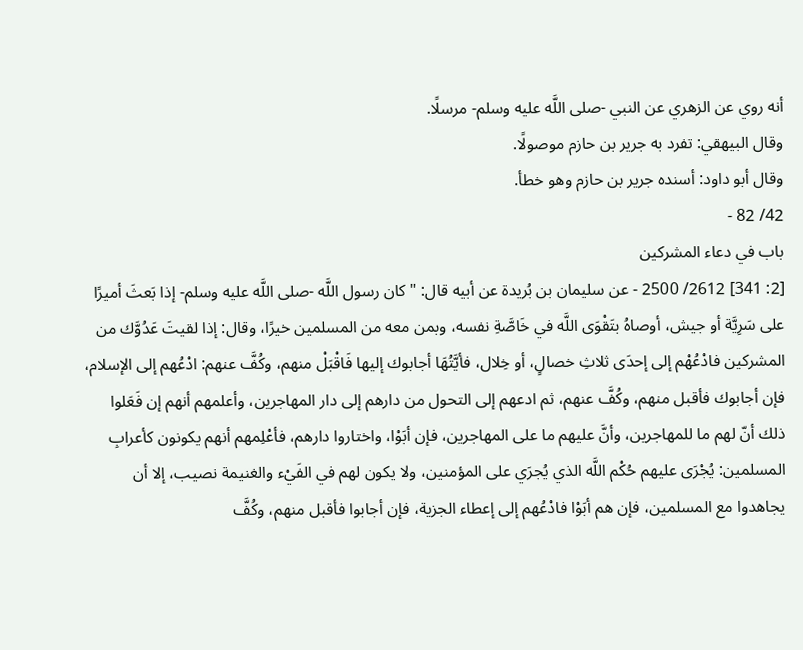أنه روي عن الزهري عن النبي -صلى اللَّه عليه وسلم- مرسلًا.
وقال البيهقي: تفرد به جرير بن حازم موصولًا.
وقال أبو داود: أسنده جرير بن حازم وهو خطأ.
42/ 82 -
باب في دعاء المشركين
[2: 341] 2612/ 2500 - عن سليمان بن بُريدة عن أبيه قال: "كان رسول اللَّه -صلى اللَّه عليه وسلم- إذا بَعثَ أميرًا على سَرِيَّة أو جيش، أوصاهُ بتَقْوَى اللَّه في خَاصَّةِ نفسه، وبمن معه من المسلمين خيرًا، وقال: إذا لقيتَ عَدُوَّك من المشركين فادْعُهْم إلى إحدَى ثلاثِ خصالٍ، أو خِلال، فأيَّتُهَا أجابوك إليها فَاقْبَلْ منهم، وكُفَّ عنهم: ادْعُهم إلى الإسلام، فإن أجابوك فأقبل منهم، وكُفَّ عنهم، ثم ادعهم إلى التحول من دارهم إلى دار المهاجرين، وأعلمهم أنهم إن فَعَلوا ذلك أنّ لهم ما للمهاجرين، وأنَّ عليهم ما على المهاجرين، فإن أبَوْا، واختاروا دارهم، فأعْلِمهم أنهم يكونون كأعرابِ المسلمين: يُجْرَى عليهم حُكْم اللَّه الذي يُجرَي على المؤمنين، ولا يكون لهم في الفَيْء والغنيمة نصيب، إلا أن يجاهدوا مع المسلمين، فإن هم أبَوْا فادْعُهم إلى إعطاء الجزية، فإن أجابوا فأقبل منهم، وكُفَّ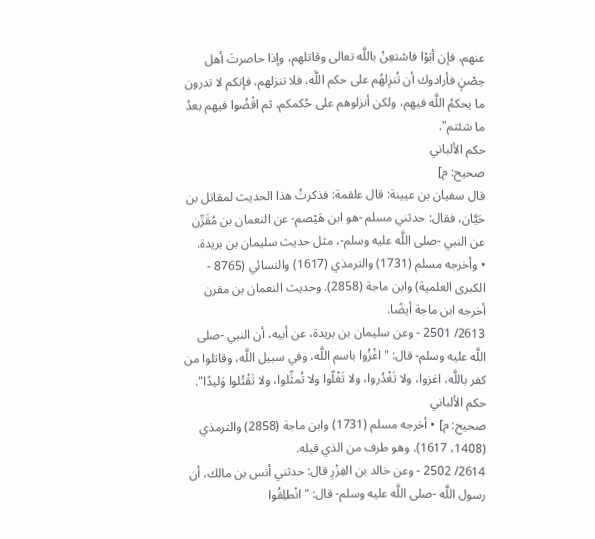عنهم، فإن أبَوْا فاسْتعِنْ باللَّه تعالى وقاتلهم، وإذا حاصرتَ أهل حِصْنٍ فأرادوك أن تُنزِلهُم على حكم اللَّه، فلا تنزلهم، فإنكم لا تدرون ما يحكمُ اللَّه فيهم، ولكن أنزلوهم على حُكمكم، ثم اقْضُوا فيهم بعدُ ما شئتم".
حكم الألباني
صحيح: م]
قال سفيان بن عيينة: قال علقمة: فذكرتُ هذا الحديث لمقاتل بن حَيَّان، فقال: حدثني مسلم -هو ابن هَيْصم- عن النعمان بن مُقَرِّن عن النبي -صلى اللَّه عليه وسلم-، مثل حديث سليمان بن بريدة.
• وأخرجه مسلم (1731) والترمذي (1617) والنسائي (8765 - الكبرى العلمية) وابن ماجة (2858). وحديث النعمان بن مقرن أخرجه ابن ماجة أيضًا.
2613/ 2501 - وعن سليمان بن بريدة، عن أبيه، أن النبي -صلى اللَّه عليه وسلم- قال: "اغْزُوا باسم اللَّه، وفي سبيل اللَّه، وقاتلوا من كفر باللَّه، اغزوا، ولا تَغْدُروا، ولا تَغْلّوا ولا تُمثِّلوا، ولا تَقْتُلوا وَليدًا".
حكم الألباني
صحيح: م] • أخرجه مسلم (1731) وابن ماجة (2858) والترمذي (1408، 1617). وهو طرف من الذي قبله.
2614/ 2502 - وعن خالد بن الفِزْرِ قال: حدثني أنس بن مالك، أن رسول اللَّه -صلى اللَّه عليه وسلم- قال: "انْطلِقُوا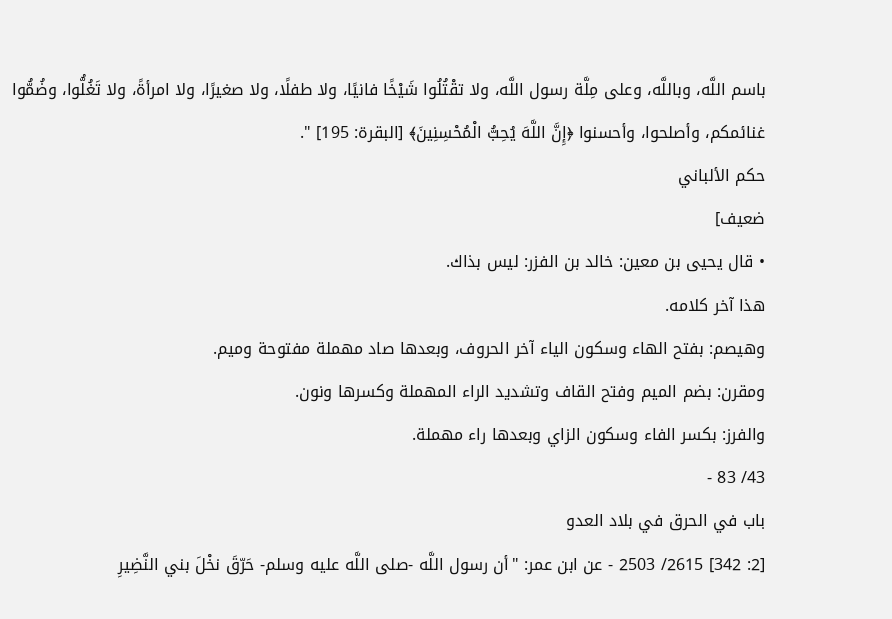باسم اللَّه، وباللَّه، وعلى مِلَّة رسول اللَّه، ولا تقْتُلُوا شَيْخًا فانيًا، ولا طفلًا، ولا صغيرًا، ولا امرأةً، ولا تَغُلُّوا، وضُمُّوا غنائمكم، وأصلحوا، وأحسنوا ﴿إِنَّ اللَّهَ يُحِبُّ الْمُحْسِنِينَ﴾ [البقرة: 195] ".
حكم الألباني
ضعيف]
• قال يحيى بن معين: خالد بن الفزر: ليس بذاك.
هذا آخر كلامه.
وهيصم: بفتح الهاء وسكون الياء آخر الحروف، وبعدها صاد مهملة مفتوحة وميم.
ومقرن: بضم الميم وفتح القاف وتشديد الراء المهملة وكسرها ونون.
والفرز: بكسر الفاء وسكون الزاي وبعدها راء مهملة.
43/ 83 -
باب في الحرق في بلاد العدو
[2: 342] 2615/ 2503 - عن ابن عمر: "أن رسول اللَّه -صلى اللَّه عليه وسلم- حَرّقَ نخْلَ بني النَّضِيرِ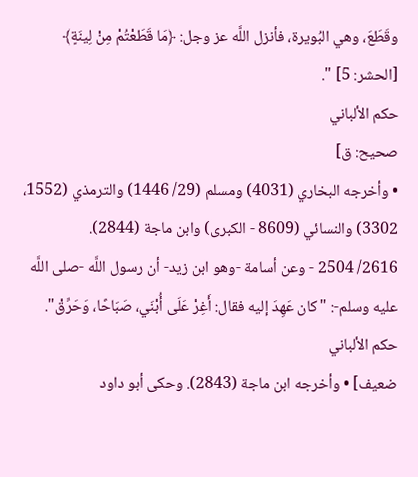وقَطَعَ، وهي البُويرة، فأنزل اللَّه عز وجل: ﴿مَا قَطَعْتُمْ مِنْ لِينَةٍ﴾ [الحشر: 5] ".
حكم الألباني
صحيح: ق]
• وأخرجه البخاري (4031) ومسلم (29/ 1446) والترمذي (1552، 3302) والنسائي (8609 - الكبرى) وابن ماجة (2844).
2616/ 2504 - وعن أسامة -وهو ابن زيد- أن رسول اللَّه -صلى اللَّه عليه وسلم-: "كان عَهِدَ إليه فقال: أَغِرْ عَلَى أُبْنَي، صَبَاحًا، وَحَرِّقْ".
حكم الألباني
ضعيف] • وأخرجه ابن ماجة (2843). وحكى أبو داود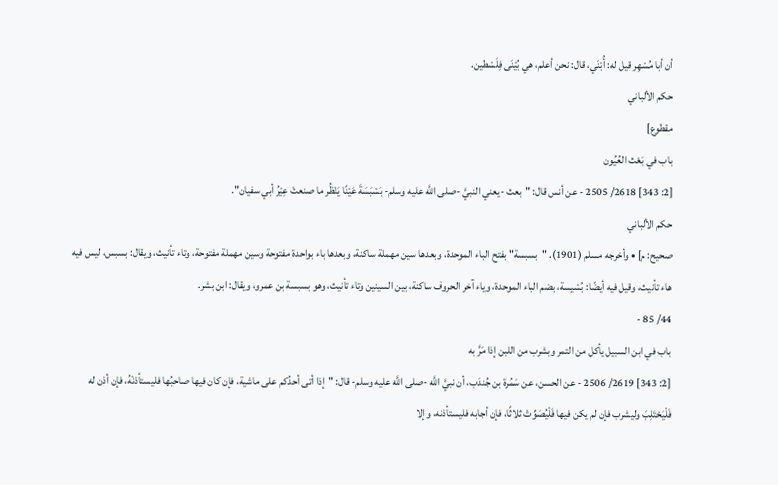أن أبا مُسْهِر قيل له: أُبْنَي، قال: نحن أعلم، هي بُيْنَى فِلَسْطين.
حكم الألباني
مقطوع]
باب في بَعْث العُيُون
[2: 343] 2618/ 2505 - عن أنس قال: "بعث -يعني النبيَّ -صلى اللَّه عليه وسلم- بَسْبَسَةَ عَيْنًا يَنْظُر ما صنعتْ عِيْرُ أبي سفيان".
حكم الألباني
صحيح: م] • وأخرجه مسلم (1901). "بسبسة" بفتح الباء الموحدة، وبعدها سين مهملة ساكنة، وبعدها باء بواحدة مفتوحة وسين مهملة مفتوحة، وتاء تأنيث، ويقال: بسبس، ليس فيه هاء تأنيث، وقيل فيه أيضًا: بُسْيسة، بضم الباء الموحدة، وياء آخر الحروف ساكنة، بين السينين وتاء تأنيث، وهو بسبسة بن عمرو، ويقال: ابن بشر.
44/ 85 -
باب في ابن السبيل يأكل من التمر وبشرب من اللبن إذا مَرَّ به
[2: 343] 2619/ 2506 - عن الحسن، عن سَمُرة بن جُندَب، أن نبيَّ اللَّه -صلى اللَّه عليه وسلم- قال: "إذا أتى أحدُكم على ماشية، فإن كان فيها صاحبُها فليستأذنْهُ، فإن أذن له فَلْيَحْتَلِبَ وليشرب فإن لم يكن فيها فَلْيُصَوِّتْ ثلاثًا، فإن أجابه فليستأذنه، وإلا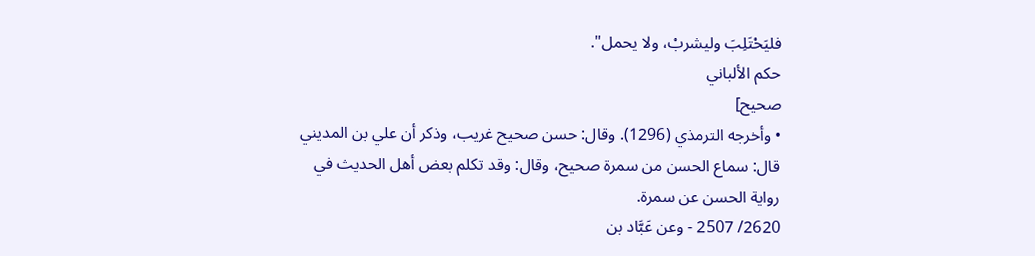فليَحْتَلِبَ وليشربْ، ولا يحمل".
حكم الألباني
صحيح]
• وأخرجه الترمذي (1296). وقال: حسن صحيح غريب، وذكر أن علي بن المديني قال: سماع الحسن من سمرة صحيح، وقال: وقد تكلم بعض أهل الحديث في رواية الحسن عن سمرة.
2620/ 2507 - وعن عَبَّاد بن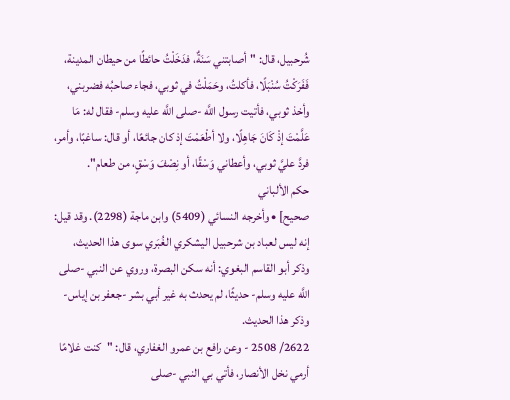شُرحبيل، قال: "أصابتني سَنَةٌ، فدَخَلْتُ حائطًا من حيطان المدينة، فَفَرَكْتُ سُنْبَلًا، فأكلتُ، وحَمَلْتُ في ثوبي، فجاء صاحبُه فضربني، وأخذ ثوبي، فأتيت رسول اللَّه -صلى اللَّه عليه وسلم- فقال له: مَا عَلَّمْتَ إذْ كَانَ جَاهِلًا، ولا أطْعَمْتَ إذ كان جائعًا، أو قال: ساغبًا، وأمر، فردَّ عليَّ ثوبي، وأعطاني وَسْقًا، أو نِصْفَ وَسْقٍ، من طعام".
حكم الألباني
صحيح] • وأخرجه النسائي (5409) وابن ماجة (2298). وقد قيل: إنه ليس لعباد بن شرحبيل اليشكري الغُبَري سوى هذا الحديث، وذكر أبو القاسم البغوي: أنه سكن البصرة، وروي عن النبي -صلى اللَّه عليه وسلم- حديثًا، لم يحدث به غير أبي بشر -جعفر بن إياس- وذكر هذا الحديث.
2622/ 2508 - وعن رافع بن عمرو الغفاري، قال: "كنت غلامًا أرمي نخل الأنصار، فأتي بي النبي -صلى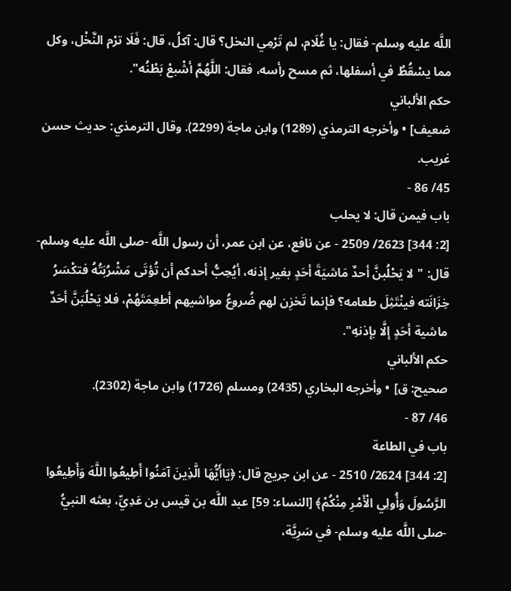اللَّه عليه وسلم- فقال: يا غُلَام، لم تَرْمِي النخل؟ قال: آكلُ، قال: فَلَا ترْم النَّخْل، وكل مما يسْقُطُ في أسفلها، ثم مسح رأسه، فقال: اللَّهُمَّ أشْبعْ بَطْنُه".
حكم الألباني
ضعيف] • وأخرجه الترمذي (1289) وابن ماجة (2299). وقال الترمذي: حديث حسن غريب.
45/ 86 -
باب فيمن قال: لا يحلب
[2: 344] 2623/ 2509 - عن نافع، عن ابن عمر، أن رسول اللَّه -صلى اللَّه عليه وسلم- قال: "لا يَحْلُبنَّ أحدٌ مَاشيَةَ أحَدٍ بغير إذنه، أيُحِبُّ أحدكم أن تُؤتَى مَشْرُبَتُهُ فتكْسَرُ خِزَانَته فينْتَثِلَ طعامه؟ فإنما تَخزِن لهم ضُروعُ مواشيهم أطعِمَتَهُمْ، فلا يَحْلُبَنَّ أحَدٌ ماشية أحَدٍ إلَّا بإذنهِ".
حكم الألباني
صحيح: ق] • وأخرجه البخاري (2435) ومسلم (1726) وابن ماجة (2302).
46/ 87 -
باب في الطاعة
[2: 344] 2624/ 2510 - عن ابن جريج قال: ﴿يَاأَيُّهَا الَّذِينَ آمَنُوا أَطِيعُوا اللَّهَ وَأَطِيعُوا الرَّسُولَ وَأُولِي الْأَمْرِ مِنْكُمْ﴾ [النساء: 59] عبد اللَّه بن قيس بن عَدِيِّ، بعثه النبيُّ -صلى اللَّه عليه وسلم- في سَرِيَّة،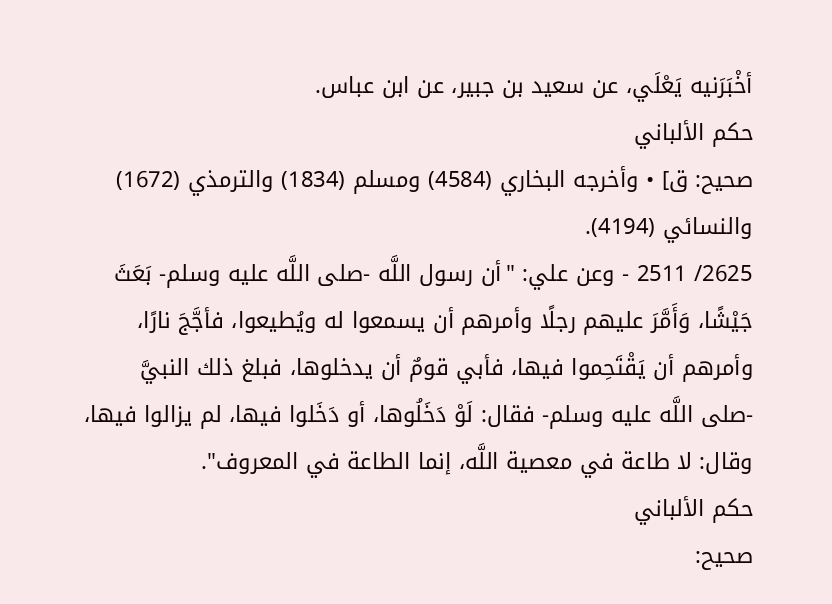أخْبَرَنيه يَعْلَي، عن سعيد بن جبير، عن ابن عباس.
حكم الألباني
صحيح: ق] • وأخرجه البخاري (4584) ومسلم (1834) والترمذي (1672) والنسائي (4194).
2625/ 2511 - وعن علي: "أن رسول اللَّه -صلى اللَّه عليه وسلم- بَعَثَ جَيْشًا، وَأَمَّرَ عليهم رجلًا وأمرهم أن يسمعوا له ويُطيعوا، فأجَّجَ نارًا، وأمرهم أن يَقْتَحِموا فيها، فأبي قومٌ أن يدخلوها، فبلغ ذلك النبيَّ -صلى اللَّه عليه وسلم- فقال: لَوْ دَخَلُوها، أو دَخَلوا فيها، لم يزالوا فيها، وقال: لا طاعة في معصية اللَّه، إنما الطاعة في المعروف".
حكم الألباني
صحيح: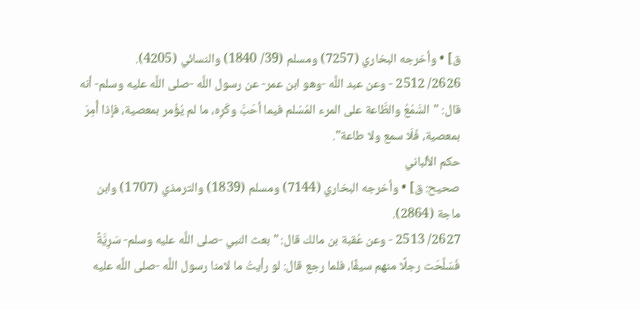ق] • وأخرجه البخاري (7257) ومسلم (39/ 1840) والنسائي (4205).
2626/ 2512 - وعن عبد اللَّه -وهو ابن عمر- عن رسول اللَّه -صلى اللَّه عليه وسلم- أنه قال: "السَّمْعُ والطَّاعة على المرء المُسْلم فيما أحَبَّ وكَرِه، ما لم يُؤْمر بمعصية، فإذا أُمِرَ بمعصية، فَلَا سمع ولا طاعة".
حكم الألباني
صحيح: ق] • وأخرجه البخاري (7144) ومسلم (1839) والترمذي (1707) وابن ماجة (2864).
2627/ 2513 - وعن عُقبة بن مالك قال: "بعث النبي -صلى اللَّه عليه وسلم- سَرِيَّةً فَسَلَّحَت رجلًا منهم سيفًا، فلما رجع قال: لو رأيتُ ما لامنا رسول اللَّه -صلى اللَّه عليه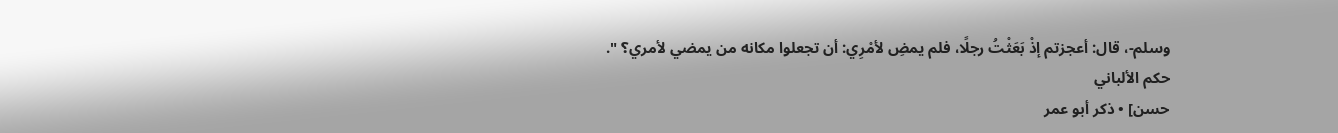وسلم-، قال: أعجزتم إذْ بَعَثْتُ رجلًا، فلم يمضِ لأمْرِي: أن تجعلوا مكانه من يمضي لأمري؟ ".
حكم الألباني
حسن] • ذكر أبو عمر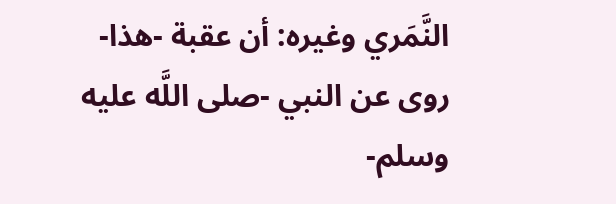النَّمَري وغيره: أن عقبة -هذا- روى عن النبي -صلى اللَّه عليه وسلم-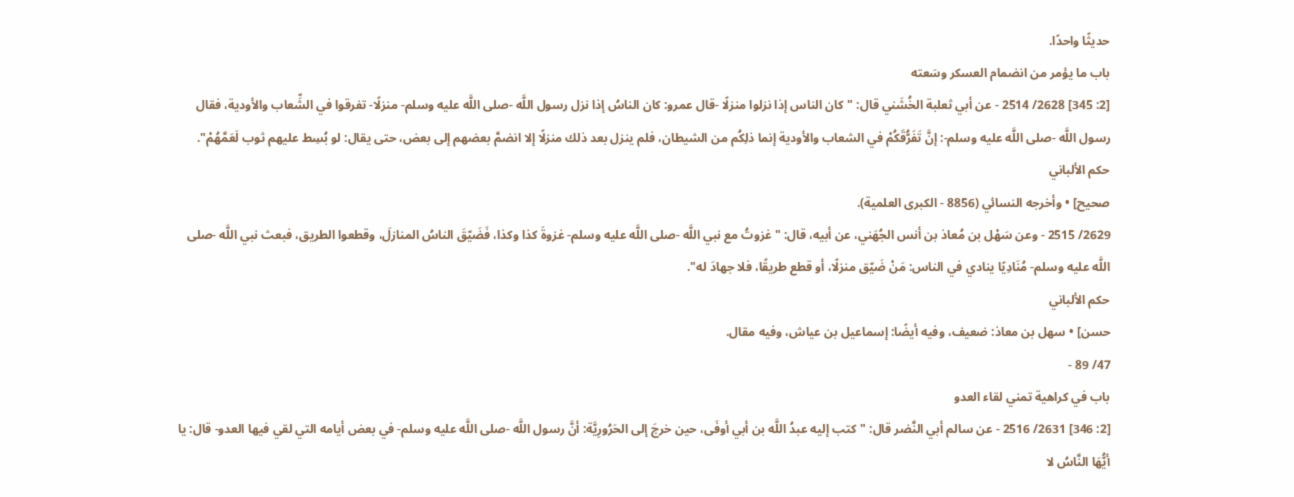حديثًا واحدًا.
باب ما يؤمر من انضمام العسكر وسَعته
[2: 345] 2628/ 2514 - عن أبي ثعلبة الخُشَني قال: "كان الناس إذا نزلوا منزلًا -قال عمرو: كان الناسُ إذا نزل رسول اللَّه -صلى اللَّه عليه وسلم- منزلًا- تفرقوا في الشِّعاب والأودية، فقال رسول اللَّه -صلى اللَّه عليه وسلم-: إنَّ تَفَرُّقَكُمْ في الشعاب والأودية إنما ذلِكُم من الشيطان، فلم ينزل بعد ذلك منزلًا إلا انضمَّ بعضهم إلى بعض، حتى يقال: لو بُسِط عليهم ثوب لَعَمَّهُمْ".
حكم الألباني
صحيح] • وأخرجه النسائي (8856 - الكبرى العلمية).
2629/ 2515 - وعن سَهْل بن مُعاذ بن أنس الجُهَني، عن أبيه، قال: "غزوتُ مع نبي اللَّه -صلى اللَّه عليه وسلم- غزوةَ كذا وكذا، فَضَيّقَ الناسُ المنازلَ، وقطعوا الطريق، فبعث نبي اللَّه -صلى اللَّه عليه وسلم- مُنَادِيًا ينادي في الناس: مَنْ ضَيّق منزلًا، أو قطع طريقًا، فلا جهادَ له".
حكم الألباني
حسن] • سهل بن معاذ: ضعيف، وفيه أيضًا: إسماعيل بن عياش، وفيه مقال.
47/ 89 -
باب في كراهية تمني لقاء العدو
[2: 346] 2631/ 2516 - عن سالم أبي النَّضر قال: "كتب إليه عبدُ اللَّه بن أبي أوفَى، حين خرجَ إلى الحَرُورِيَّة: أنَّ رسول اللَّه -صلى اللَّه عليه وسلم- في بعض أيامه التي لقي فيها العدو- قال: يا أيُّهَا النَّاسُ لا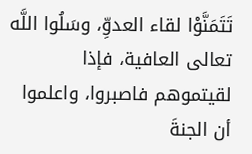تَتَمَنَّوْا لقاء العدوِّ، وسَلُوا اللَّه تعالى العافية، فإذا لقيتموهم فاصبروا، واعلموا أن الجنةَ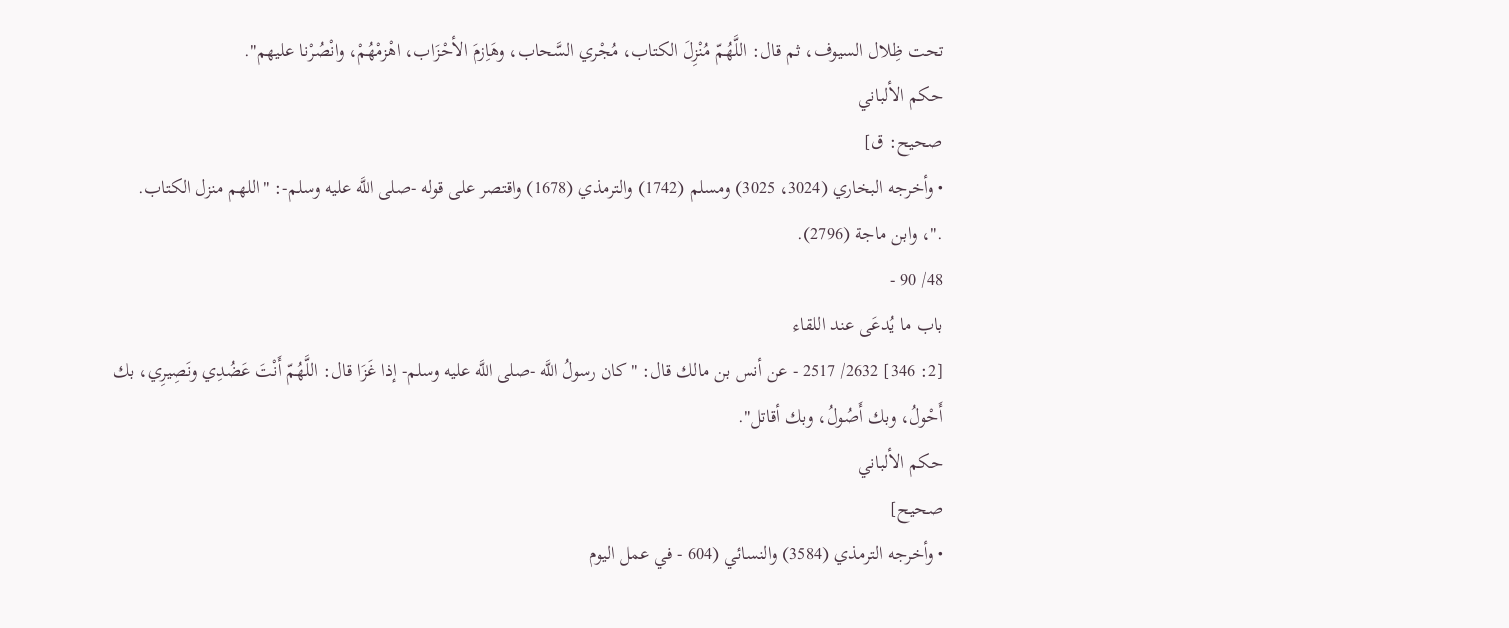تحت ظِلال السيوف، ثم قال: اللَّهُمّ مُنْزِلَ الكتاب، مُجْري السَّحاب، وهَاِزمَ الأحْزَاب، اهْزمْهُمْ، وانْصُرْنا عليهم".
حكم الألباني
صحيح: ق]
• وأخرجه البخاري (3024، 3025) ومسلم (1742) والترمذي (1678) واقتصر على قوله -صلى اللَّه عليه وسلم-: "اللهم منزل الكتاب.
."، وابن ماجة (2796).
48/ 90 -
باب ما يُدعَى عند اللقاء
[2: 346] 2632/ 2517 - عن أنس بن مالك قال: "كان رسولُ اللَّه -صلى اللَّه عليه وسلم- إذا غَزَا قال: اللَّهُمّ أَنْتَ عَضُدِي ونَصِيرِي، بك أَحْولُ، وبك أَصُولُ، وبك أقاتل".
حكم الألباني
صحيح]
• وأخرجه الترمذي (3584) والنسائي (604 - في عمل اليوم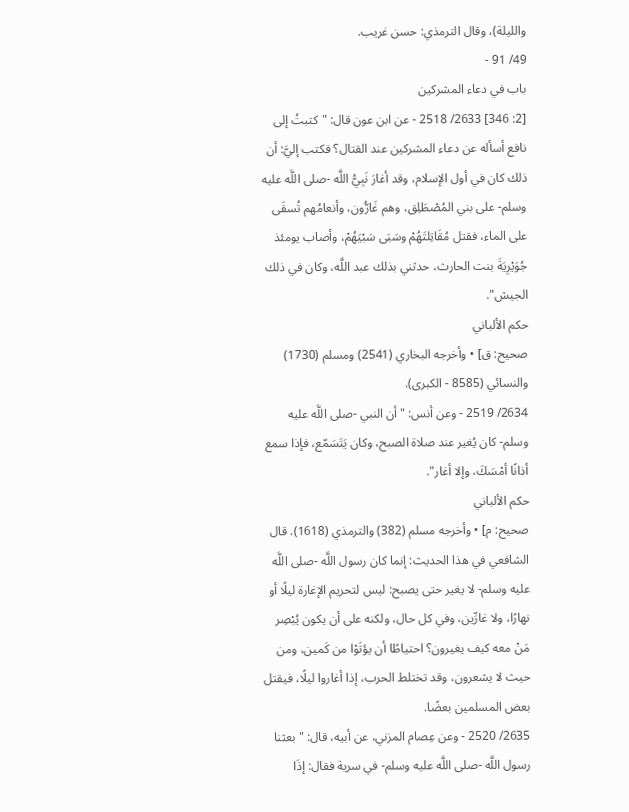والليلة)، وقال الترمذي: حسن غريب.
49/ 91 -
باب في دعاء المشركين
[2: 346] 2633/ 2518 - عن ابن عون قال: "كتبتُ إلى نافع أسأله عن دعاء المشركين عند القتال؟ فكتب إليَّ: أن ذلك كان في أول الإسلام، وقد أغارَ نَبِيُّ اللَّه -صلى اللَّه عليه وسلم- على بني المُصْطَلِق، وهم غَارُّون، وأنعامُهم تُسقَى على الماء، فقتل مُقَاتِلتَهُمْ وسَبَى سَبْيَهُمْ، وأصاب يومئذ جُوَيْرِيَةَ بنت الحارث، حدثني بذلك عبد اللَّه، وكان في ذلك الجيش".
حكم الألباني
صحيح: ق] • وأخرجه البخاري (2541) ومسلم (1730) والنسائي (8585 - الكبرى).
2634/ 2519 - وعن أنس: "أن النبي -صلى اللَّه عليه وسلم- كان يُغير عند صلاة الصبح، وكان يَتَسَمّع، فإذا سمع أذانًا أمْسَكَ، وإلا أغار".
حكم الألباني
صحيح: م] • وأخرجه مسلم (382) والترمذي (1618). قال الشافعي في هذا الحديث: إنما كان رسول اللَّه -صلى اللَّه عليه وسلم- لا يغير حتى يصبح: ليس لتحريم الإغارة ليلًا أو نهارًا، ولا غارِّين، وفي كل حال، ولكنه على أن يكون يُبْصِر مَنْ معه كيف يغيرون؟ احتياطًا أن يؤتَوْا من كَمين، ومن حيث لا يشعرون، وقد تختلط الحرب، إذا أغاروا ليلًا، فيقتل بعض المسلمين بعضًا.
2635/ 2520 - وعن عِصام المزني، عن أبيه، قال: "بعثنا رسول اللَّه -صلى اللَّه عليه وسلم- في سرية فقال: إذَا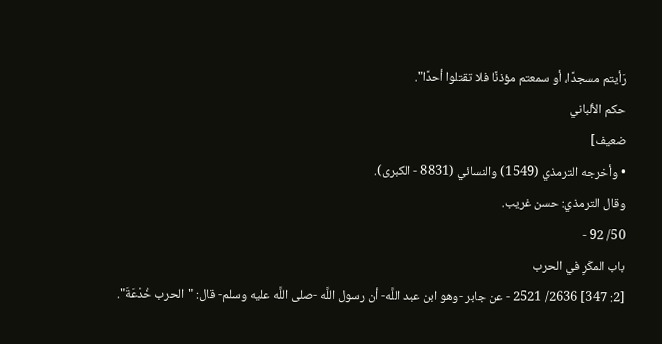رَأيتم مسجدًا، أو سمعتم مؤذنًا فلا تقتلوا أحدًا".
حكم الألباني
ضعيف]
• وأخرجه الترمذي (1549) والنسائي (8831 - الكبرى).
وقال الترمذي: حسن غريب.
50/ 92 -
باب المكَرِ في الحرب
[2: 347] 2636/ 2521 - عن جابر -وهو ابن عبد اللَّه- أن رسول اللَّه -صلى اللَّه عليه وسلم- قال: "الحرب خُدْعَةَ".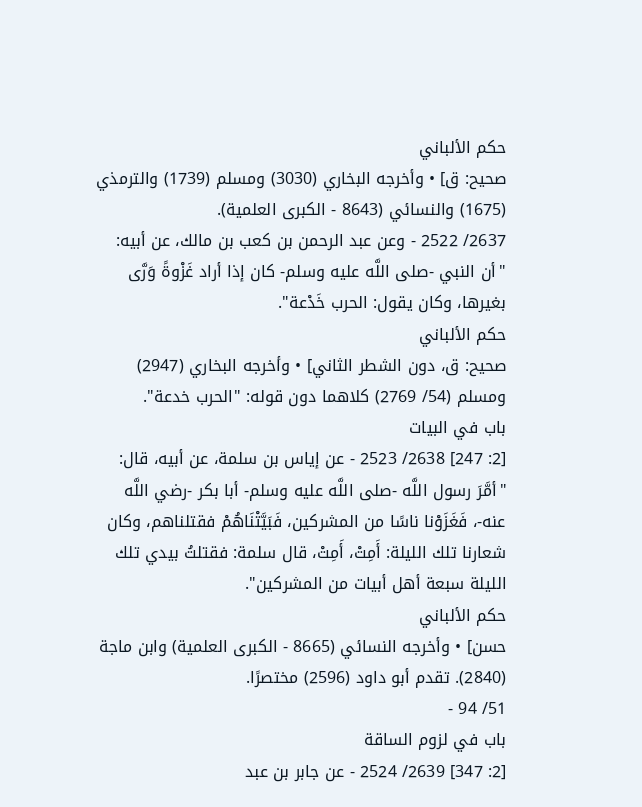حكم الألباني
صحيح: ق] • وأخرجه البخاري (3030) ومسلم (1739) والترمذي (1675) والنسائي (8643 - الكبرى العلمية).
2637/ 2522 - وعن عبد الرحمن بن كعب بن مالك، عن أبيه: "أن النبي -صلى اللَّه عليه وسلم- كان إذا أراد غَزْوةً وَرَّى بغيرها، وكان يقول: الحرب خَدْعة".
حكم الألباني
صحيح: ق، دون الشطر الثاني] • وأخرجه البخاري (2947) ومسلم (54/ 2769) كلاهما دون قوله: "الحرب خدعة".
باب في البيات
[2: 247] 2638/ 2523 - عن إياس بن سلمة، عن أبيه، قال: "أمَّرَ رسول اللَّه -صلى اللَّه عليه وسلم- أبا بكر -رضي اللَّه عنه-، فَغَزَوْنا ناسًا من المشركين، فَبَيَّتْنَاهُمْ فقتلناهم، وكان شعارنا تلك الليلة: أَمِتْ، أَمِتْ، قال سلمة: فقتلتُ بيدي تلك الليلة سبعة أهل أبيات من المشركين".
حكم الألباني
حسن] • وأخرجه النسائي (8665 - الكبرى العلمية) وابن ماجة (2840). تقدم أبو داود (2596) مختصرًا.
51/ 94 -
باب في لزوم الساقة
[2: 347] 2639/ 2524 - عن جابر بن عبد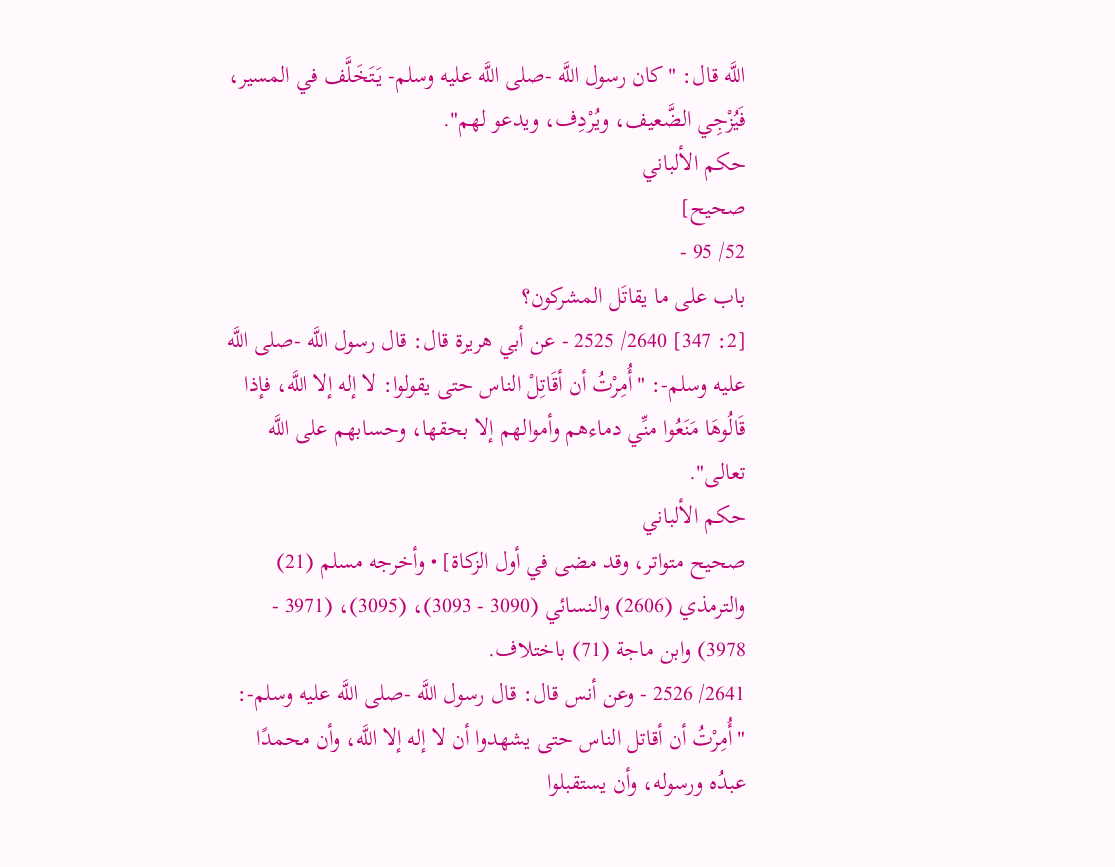اللَّه قال: "كان رسول اللَّه -صلى اللَّه عليه وسلم- يَتَخَلَّف في المسير، فَيُزْجِي الضَّعيف، ويُرْدِف، ويدعو لهم".
حكم الألباني
صحيح]
52/ 95 -
باب على ما يقاتَل المشركون؟
[2: 347] 2640/ 2525 - عن أبي هريرة قال: قال رسول اللَّه -صلى اللَّه عليه وسلم-: "أُمِرْتُ أن أقَاتِلْ الناس حتى يقولوا: لا إله إلا اللَّه، فإذا قَالُوهَا مَنَعُوا منِّي دماءهم وأموالهم إلا بحقها، وحسابهم على اللَّه تعالى".
حكم الألباني
صحيح متواتر، وقد مضى في أول الزكاة] • وأخرجه مسلم (21) والترمذي (2606) والنسائي (3090 - 3093)، (3095)، (3971 - 3978) وابن ماجة (71) باختلاف.
2641/ 2526 - وعن أنس قال: قال رسول اللَّه -صلى اللَّه عليه وسلم-: "أُمِرْتُ أن أقاتل الناس حتى يشهدوا أن لا إله إلا اللَّه، وأن محمدًا عبدُه ورسوله، وأن يستقبلوا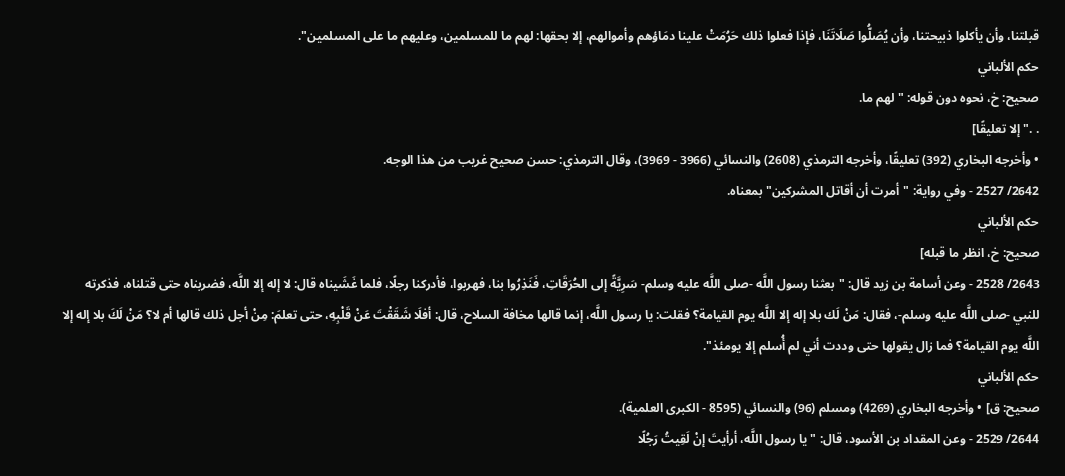قبلتنا، وأن يأكلوا ذبيحتنا، وأن يُصَلُّوا صَلَاتَنَا، فإذا فعلوا ذلك حَرُمَتْ علينا دمَاؤهم وأموالهم، إلا بحقها: لهم ما للمسلمين، وعليهم ما على المسلمين".
حكم الألباني
صحيح: خ، نحوه دون قوله: "لهم ما.
. ." إلا تعليقًا]
• وأخرجه البخاري (392) تعليقًا، وأخرجه الترمذي (2608) والنسائي (3966 - 3969)، وقال الترمذي: حسن صحيح غريب من هذا الوجه.
2642/ 2527 - وفي رواية: "أمرت أن أقاتل المشركين" بمعناه.
حكم الألباني
صحيح: خ، انظر ما قبله]
2643/ 2528 - وعن أسامة بن زيد قال: "بعثنا رسول اللَّه -صلى اللَّه عليه وسلم- سَرِيَّةً إلى الحُرَقَاتِ، فَنَذِرُوا بنا، فهربوا، فأدركنا رجلًا، فلما غَشَيناه قال: لا إله إلا اللَّه، فضربناه حتى قتلناه، فذكرته للنبي -صلى اللَّه عليه وسلم-، فقال: مَنْ لَك بلا إله إلا اللَّه يوم القيامة؟ فقلت: يا رسول اللَّه، إنما قالها مخافة السلاح، قال: أفلَا شَقَقْتَ عَنْ قَلْبِهِ، حتى تعلمَ: مِنْ أجل ذلك قالها أم لا؟ مَنْ لَكَ بلا إله إلا اللَّه يوم القيامة؟ فما زال يقولها حتى وددت أني لم أُسلم إلا يومئذ".
حكم الألباني
صحيح: ق] • وأخرجه البخاري (4269) ومسلم (96) والنسائي (8595 - الكبرى العلمية).
2644/ 2529 - وعن المقداد بن الأسود، قال: "يا رسول اللَّه، أرأيتَ إنْ لَقِيتُ رَجُلًا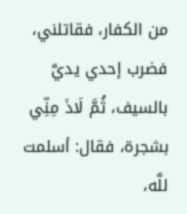من الكفار، فقاتلني، فضرب إحدي يديَّ بالسيف، ثُمَّ لَاذَ مِنِّي بشجرة، فقال: أسلمت للَّه،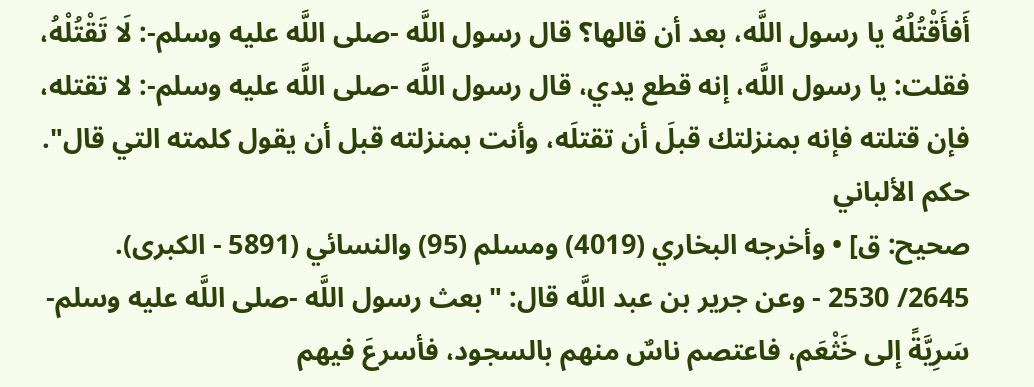أَفأَقْتُلُهُ يا رسول اللَّه، بعد أن قالها؟ قال رسول اللَّه -صلى اللَّه عليه وسلم-: لَا تَقْتُلْهُ، فقلت: يا رسول اللَّه، إنه قطع يدي، قال رسول اللَّه -صلى اللَّه عليه وسلم-: لا تقتله، فإن قتلته فإنه بمنزلتك قبلَ أن تقتلَه، وأنت بمنزلته قبل أن يقول كلمته التي قال".
حكم الألباني
صحيح: ق] • وأخرجه البخاري (4019) ومسلم (95) والنسائي (5891 - الكبرى).
2645/ 2530 - وعن جرير بن عبد اللَّه قال: "بعث رسول اللَّه -صلى اللَّه عليه وسلم- سَرِيَّةً إلى خَثْعَم، فاعتصم ناسٌ منهم بالسجود، فأسرعَ فيهم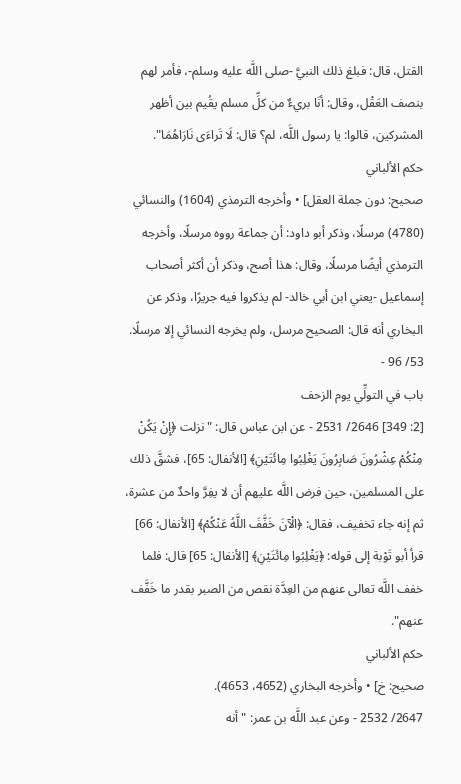القتل، قال: فبلغ ذلك النبيَّ -صلى اللَّه عليه وسلم-، فأمر لهم بنصف العَقْل، وقال: أنَا بريءٌ من كلِّ مسلم يقُيم بين أظهر المشركين، قالوا: يا رسول اللَّه، لم؟ قال: لَا تَراءَى نَارَاهُمَا".
حكم الألباني
صحيح: دون جملة العقل] • وأخرجه الترمذي (1604) والنسائي (4780) مرسلًا، وذكر أبو داود: أن جماعة رووه مرسلًا، وأخرجه الترمذي أيضًا مرسلًا، وقال: هذا أصح، وذكر أن أكثر أصحاب إسماعيل -يعني ابن أبي خالد- لم يذكروا فيه جريرًا، وذكر عن البخاري أنه قال: الصحيح مرسل، ولم يخرجه النسائي إلا مرسلًا.
53/ 96 -
باب في التولِّي يوم الزحف
[2: 349] 2646/ 2531 - عن ابن عباس قال: "نزلت ﴿إِنْ يَكُنْ مِنْكُمْ عِشْرُونَ صَابِرُونَ يَغْلِبُوا مِائَتَيْنِ﴾ [الأنفال: 65]، فشقَّ ذلك على المسلمين، حين فرض اللَّه عليهم أن لا يفِرَّ واحدٌ من عشرة، ثم إنه جاء تخفيف، فقال: ﴿الْآنَ خَفَّفَ اللَّهُ عَنْكُمْ﴾ [الأنفال: 66] قرأ أبو تَوْبة إلى قوله: ﴿يَغْلِبُوا مِائَتَيْنِ﴾ [الأنفال: 65] قال: فلما خفف اللَّه تعالى عنهم من العِدَّة نقص من الصبر بقدر ما خَفَّف عنهم".
حكم الألباني
صحيح: خ] • وأخرجه البخاري (4652، 4653).
2647/ 2532 - وعن عبد اللَّه بن عمر: "أنه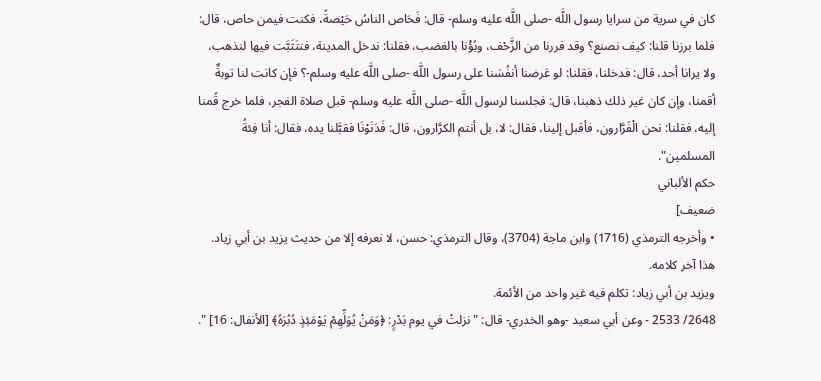كان في سرية من سرايا رسول اللَّه -صلى اللَّه عليه وسلم- قال: فَحَاص الناسُ حَيْصةً، فكنت فيمن حاص، قال: فلما برزنا قلنا: كيف نصنع؟ وقد فررنا من الزَّحْف، وبُؤْنا بالغضب، فقلنا: ندخل المدينة، فنتَثَبَّت فيها لنذهب، ولا يرانا أحد، قال: فدخلنا، فقلنا: لو عَرضنا أنفُسَنا على رسول اللَّه -صلى اللَّه عليه وسلم-؟ فإن كانت لنا توبةٌ أقمنا، وإن كان غير ذلك ذهبنا، قال: فجلسنا لرسول اللَّه -صلى اللَّه عليه وسلم- قبل صلاة الفجر، فلما خرج قُمنا إليه، فقلنا: نحن الْفَرَّارون، فأقبل إلينا، فقال: لا، بل أنتم الكرَّارون، قال: فَدَنَوْنَا فقبَّلنا يده، فقال: أنا فِئةُ المسلمين".
حكم الألباني
ضعيف]
• وأخرجه الترمذي (1716) وابن ماجة (3704)، وقال الترمذي: حسن، لا نعرفه إلا من حديث يزيد بن أبي زياد.
هذا آخر كلامه.
ويزيد بن أبي زياد: تكلم فيه غير واحد من الأئمة.
2648/ 2533 - وعن أبي سعيد -وهو الخدري- قال: "نزلتْ في يوم بَدْرٍ: ﴿وَمَنْ يُوَلِّهِمْ يَوْمَئِذٍ دُبُرَهُ﴾ [الأنفال: 16] ".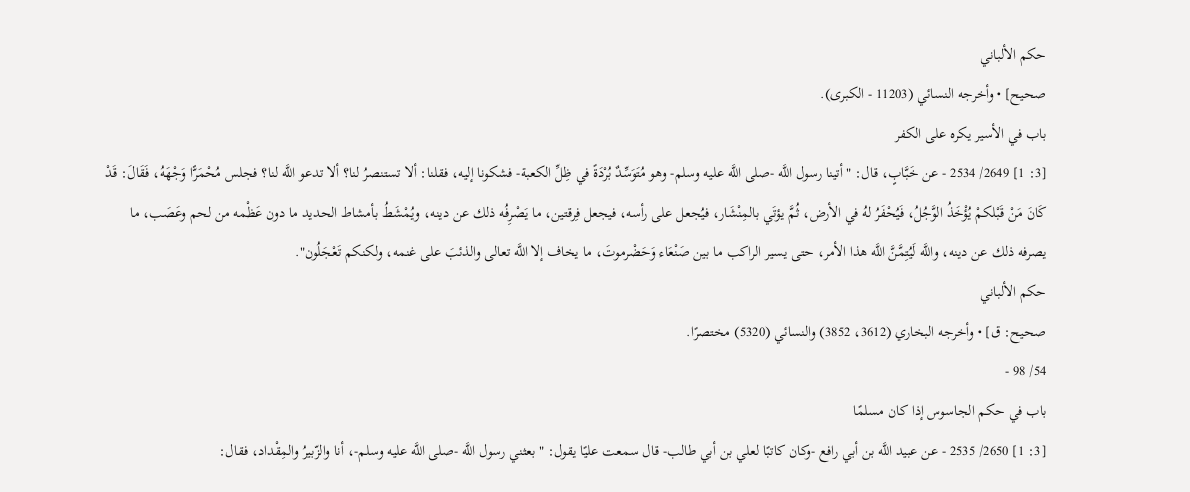حكم الألباني
صحيح] • وأخرجه النسائي (11203 - الكبرى).
باب في الأسير يكره على الكفر
[3: 1] 2649/ 2534 - عن خَبَّابٍ، قال: "أتينا رسول اللَّه -صلى اللَّه عليه وسلم- وهو مُتَوَسِّدٌ بُرْدَةً في ظِلِّ الكعبة- فشكونا إليه، فقلنا: ألا تستنصرُ لنا؟ ألا تدعو اللَّه لنا؟ فجلس مُحْمَرًّا وَجْهَهُ، فَقَالَ: قَدْ كَانَ مَنْ قَبْلكمْ يُؤْخَذُ الوَّجُلُ، فَيُحْفَرُ لهُ في الأرض، ثُمَّ يؤتَي بالمِنْشَار، فيُجعل على رأسه، فيجعل فِرقتين، ما يَصْرِفُه ذلك عن دينه، ويُمْشَطُ بأمشاط الحديد ما دون عَظْمه من لحم وعَصَب، ما يصرفه ذلك عن دينه، واللَّه لَيُتِمَّنَّ اللَّه هذا الأمر، حتى يسير الراكب ما بين صَنْعَاء وَحَضْرموتَ، ما يخاف إلا اللَّه تعالى والذئبَ على غنمه، ولكنكم تَعْجَلُون".
حكم الألباني
صحيح: ق] • وأخرجه البخاري (3612، 3852) والنسائي (5320) مختصرًا.
54/ 98 -
باب في حكم الجاسوس إذا كان مسلمًا
[3: 1] 2650/ 2535 - عن عبيد اللَّه بن أبي رافع -وكان كاتبًا لعلي بن أبي طالب- قال سمعت عليًا يقول: "بعثني رسول اللَّه -صلى اللَّه عليه وسلم-، أنا والزّبيرُ والمِقْداد، فقال: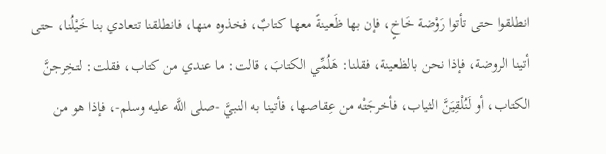انطلقوا حتى تأتوا رَوْضة خَاخٍ، فإن بها ظَعينةً معها كتابٌ، فخذوه منها، فانطلقنا تتعادي بنا خَيْلُنا، حتى أتينا الروضة، فإذا نحن بالظعينة، فقلنا: هَلُمِّي الكتابَ، قالت: ما عندي من كتاب، فقلت: لتخِرجنَّ الكتاب، أو لَنُلْقِيَنَّ الثياب، فأخرجَتْه من عِقاصها، فأتينا به النبيَّ -صلى اللَّه عليه وسلم-، فإذا هو من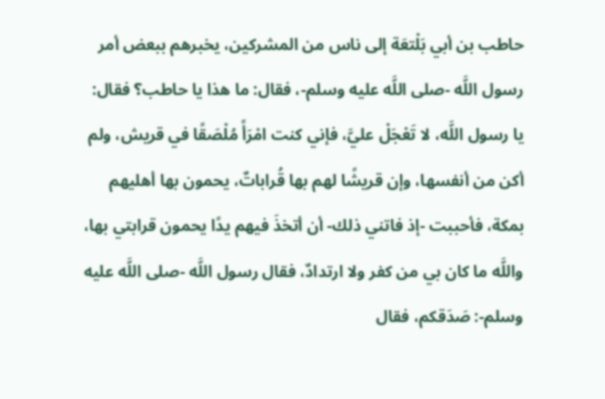حاطب بن أبي بَلْتعَة إلى ناس من المشركين، يخبرهم ببعض أمر رسول اللَّه -صلى اللَّه عليه وسلم-، فقال: ما هذا يا حاطب؟ فقال: يا رسول اللَّه، لا تَعْجَلْ عليَّ، فإني كنت امْرَأً مُلْصَقًا في قريش، ولم أكن من أنفسها، وإن قريشًا لهم بها قُراباتٌ، يحمون بها أهليهم بمكة، فأحببت -إذ فاتني ذلك- أن أتخذَ فيهم يدًا يحمون قرابتي بها، واللَّه ما كان بي من كفر ولا ارتدادٌ، فقال رسول اللَّه -صلى اللَّه عليه وسلم-: صَدَقكم، فقال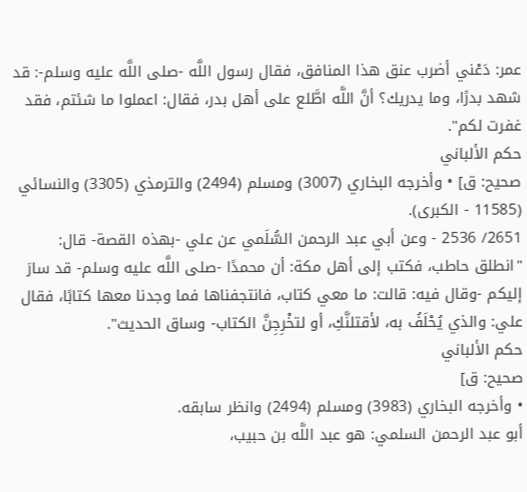عمر: دَعْني أضرب عنق هذا المنافق، فقال رسول اللَّه -صلى اللَّه عليه وسلم-: قد شهد بدرًا، وما يدريك؟ أنَّ اللَّه اطَّلع على أهل بدر، فقال: اعملوا ما شئتم، فقد غفرت لكم".
حكم الألباني
صحيح: ق] • وأخرجه البخاري (3007) ومسلم (2494) والترمذي (3305) والنسائي (11585 - الكبرى).
2651/ 2536 - وعن أبي عبد الرحمن السُّلَمي عن علي -بهذه القصة- قال: "انطلق حاطب، فكتب إلى أهل مكة: أن محمدًا -صلى اللَّه عليه وسلم- قد سارَ إليكم -وقال فيه: قالت: ما معي كتاب، فانتجفناها فما وجدنا معها كتابًا، فقال علي: والذي يُحْلَفُ به، لأقتلنَّكِ، أو لتخْرِجِنَّ الكتاب- وساق الحديث".
حكم الألباني
صحيح: ق]
• وأخرجه البخاري (3983) ومسلم (2494) وانظر سابقه.
أبو عبد الرحمن السلمي: هو عبد اللَّه بن حبيب،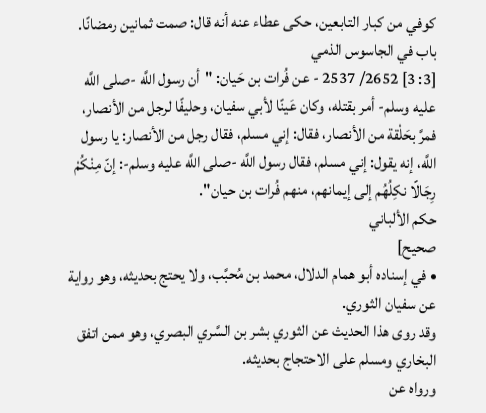كوفي من كبار التابعين، حكى عطاء عنه أنه قال: صمت ثمانين رمضانًا.
باب في الجاسوس الذمي
[3: 3] 2652/ 2537 - عن فُرات بن حَيان: "أن رسول اللَّه -صلى اللَّه عليه وسلم- أمر بقتله، وكان عَينًا لأبي سفيان، وحليفًا لرجل من الأنصار، فمرَّ بحَلْقة من الأنصار، فقال: إني مسلم، فقال رجل من الأنصار: يا رسول اللَّه، إنه يقول: إني مسلم، فقال رسول اللَّه -صلى اللَّه عليه وسلم-: إنّ مِنْكُمْ رِجَالًا نكِلُهُم إلى إيمانهم، منهم فُرات بن حيان".
حكم الألباني
صحيح]
• في إسناده أبو همام الدلال، محمد بن مُحبَّب، ولا يحتج بحديثه، وهو رواية عن سفيان الثوري.
وقد روى هذا الحديث عن الثوري بشر بن السَّري البصري، وهو ممن اتفق البخاري ومسلم على الاحتجاج بحديثه.
ورواه عن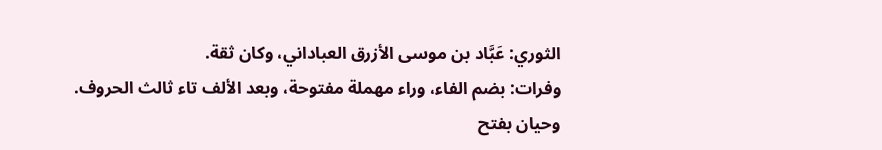الثوري: عَبَّاد بن موسى الأزرق العباداني، وكان ثقة.
وفرات: بضم الفاء، وراء مهملة مفتوحة، وبعد الألف تاء ثالث الحروف.
وحيان بفتح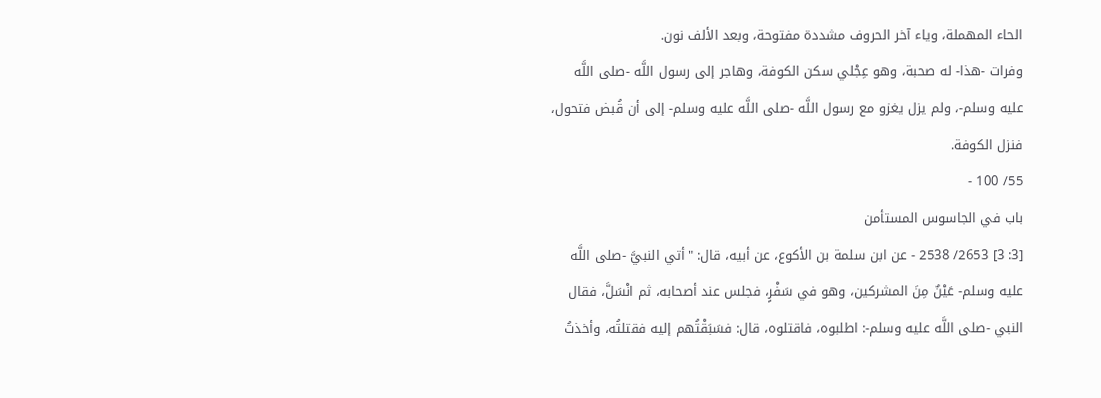الحاء المهملة، وياء آخر الحروف مشددة مفتوحة، وبعد الألف نون.
وفرات -هذا- له صحبة، وهو عِجْلي سكن الكوفة، وهاجر إلى رسول اللَّه -صلى اللَّه عليه وسلم-، ولم يزل يغزو مع رسول اللَّه -صلى اللَّه عليه وسلم- إلى أن قُبض فتحول، فنزل الكوفة.
55/ 100 -
باب في الجاسوس المستأمن
[3: 3] 2653/ 2538 - عن ابن سلمة بن الأكوع، عن أبيه، قال: "أتي النبيَّ -صلى اللَّه عليه وسلم- عَيْنٌ مِنَ المشركين، وهو في سَفْرٍ، فجلس عند أصحابه، ثم انْسَلَّ، فقال النبي -صلى اللَّه عليه وسلم-: اطلبوه، فاقتلوه، قال: فسَبَقْتُهم إليه فقتلتُه، وأخذتُ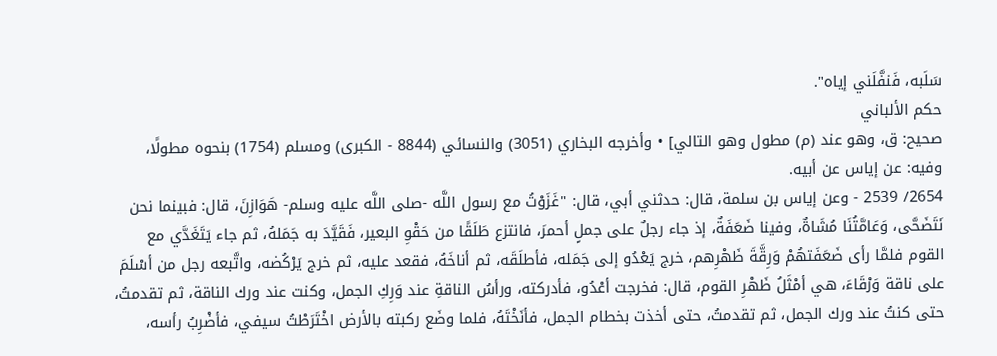سَلَبه، فَنفَّلَني إياه".
حكم الألباني
صحيح: ق، وهو عند (م) مطول وهو التالي] • وأخرجه البخاري (3051) والنسائي (8844 - الكبرى) ومسلم (1754) بنحوه مطولًا، وفيه: عن إياس عن أبيه.
2654/ 2539 - وعن إياس بن سلمة، قال: حدثني أبي، قال: "غَزَوْتُ مع رسول اللَّه -صلى اللَّه عليه وسلم- هَوَازِنَ، قال: فبينما نحن نَتَضَحَّى، وَعَامَّتُنَا مُشَاةٌ، وفينا ضَعَفَةٌ، إذ جاء رجلٌ على جملٍ أحمرَ، فانتزع طَلَقًا من حَقْوِ البعير، فَقَيَّدَ به جَمَلهُ، ثم جاء يَتَغَدَّي مع القوم فلمَّا رأى ضَعَفَتهُمْ وَرِقَّةَ ظَهْرِهم، خرج يَعْدُو إلى جَمَله، فأطلَقَه، ثم أناخَهُ، فقعد عليه، ثم خرج يَرْكُضه، واتَّبعه رجل من أسْلَمَ على ناقة وَرْقَاءَ، هي أمْثَلُ ظَهْرِ القوم، قال: فخرجت أعْدُو، فأدركته، ورأسُ الناقةِ عند وَرِكِ الجمل، وكنت عند ورك الناقة، ثم تقدمتُ، حتى كنتُ عند ورك الجمل، ثم تقدمتُ، حتى أخذت بخطام الجمل، فأنَخْتَهُ، فلما وضَع ركبته بالأرض اخْتَرَطْتُ سيفي، فأضْرِبُ رأسه،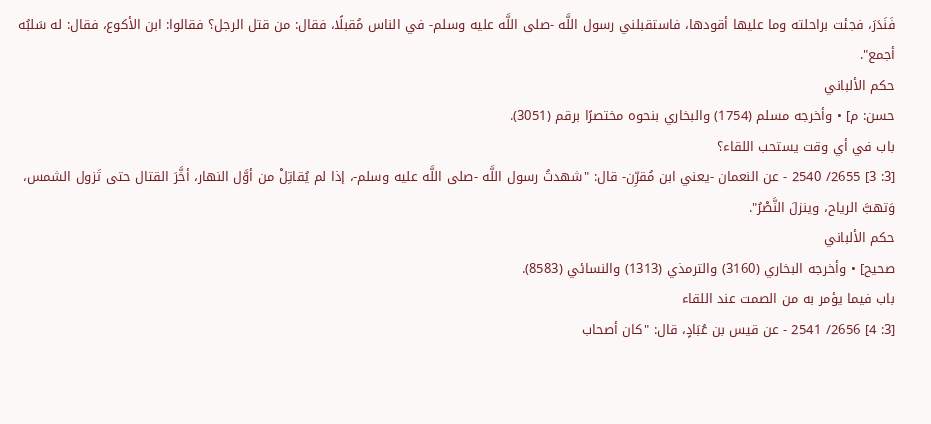فَنَدَرَ، فجئت براحلته وما عليها أقودها، فاستقبلني رسول اللَّه -صلى اللَّه عليه وسلم- في الناس مُقبلًا، فقال: من قتل الرجل؟ فقالوا: ابن الأكوع، فقال: له سَلبُه أجمع".
حكم الألباني
حسن: م] • وأخرجه مسلم (1754) والبخاري بنحوه مختصرًا برقم (3051).
باب في أي وقت يستحب اللقاء؟
[3: 3] 2655/ 2540 - عن النعمان -يعني ابن مُقرِّن- قال: "شهدتُ رسول اللَّه -صلى اللَّه عليه وسلم-، إذا لم يُقاتِلْ من أوَّل النهار، أخَّرَ القتال حتى تَزول الشمس، وَتهبَّ الرياح، وينزلَ النَّصْرُ".
حكم الألباني
صحيح] • وأخرجه البخاري (3160) والترمذي (1313) والنسائي (8583).
باب فيما يؤمر به من الصمت عند اللقاء
[3: 4] 2656/ 2541 - عن قيس بن عُبَادٍ، قال: "كان أصحاب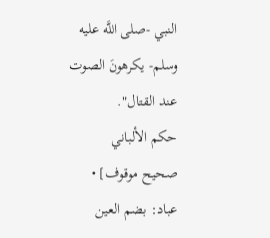النبي -صلى اللَّه عليه وسلم- يكرهونَ الصوت عند القتال".
حكم الألباني
صحيح موقوف] • عباد: بضم العين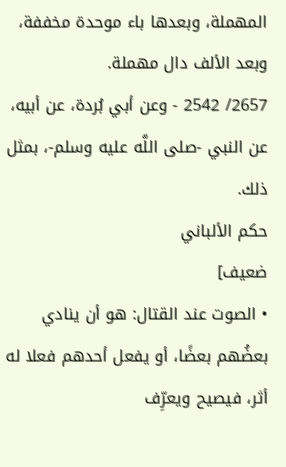المهملة، وبعدها باء موحدة مخففة، وبعد الألف دال مهملة.
2657/ 2542 - وعن أبي بُردة، عن أبيه، عن النبي -صلى اللَّه عليه وسلم-، بمثل ذلك.
حكم الألباني
ضعيف]
• الصوت عند القتال: هو أن ينادي بعضُهم بعضًا، أو يفعل أحدهم فعلا له أثر، فيصيح ويعرِّف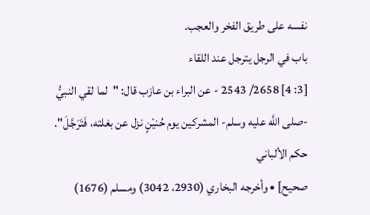نفسه على طريق الفخر والعجب.
باب في الرجل يترجل عند اللقاء
[3: 4] 2658/ 2543 - عن البراء بن عازب قال: "لما لقي النبيُّ -صلى اللَّه عليه وسلم- المشركين يوم حُنيْنٍ نزل عن بغلته، فَتَرَجَّلَ".
حكم الألباني
صحيح] • وأخرجه البخاري (2930، 3042) ومسلم (1676)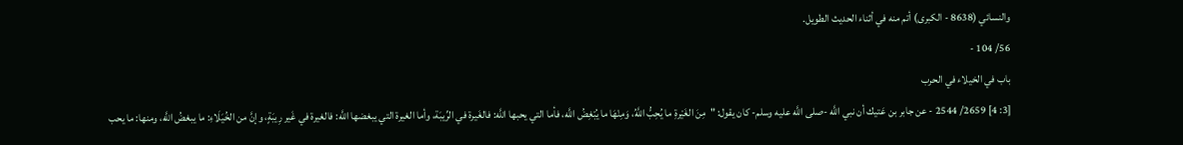والنسائي (8638 - الكبرى) أتم منه في أثناء الحديث الطويل.
56/ 104 -
باب في الخيلاء في الحرب
[3: 4] 2659/ 2544 - عن جابر بن عَتيك أن نبي اللَّه -صلى اللَّه عليه وسلم- كان يقول: "مِنَ الغَيْرةِ ما يُحِبُّ اللَّهُ، وَمِنْهَا ما يُبْغِضُ اللَّه، فأما التي يحبها اللَّه: فالغَيرة في الرِّيبَة، وأما الغيرة التي يبغضها اللَّه: فالغيرة في غَير رِيبَةٍ، وإنَّ من الخُيَلَاءِ: ما يبغضُ اللَّه، ومنها: ما يحب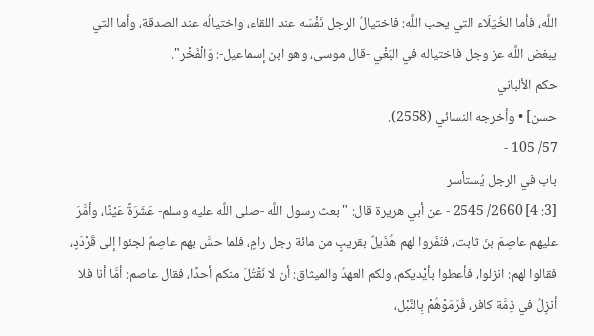اللَّه، فأما الخُيَلَاء التي يحب اللَّه: فاختيالُ الرجل نَفْسَه عند اللقاء، واختيالُه عند الصدقة، وأما التي يبغض اللَّه عز وجل فاختياله في البَغْي -قال موسى، وهو ابن إسماعيل-: وَالْفَخْر".
حكم الألباني
حسن] • وأخرجه النسائي (2558).
57/ 105 -
باب في الرجل يُستأسر
[3: 4] 2660/ 2545 - عن أبي هريرة قال: "بعث رسول اللَّه -صلى اللَّه عليه وسلم- عَشَرَةً عَيْنًا، وأمَّرَ عليهم عاصِمَ بنَ ثابت، فنَفَروا لهم هُذَيلٌ بقريبٍ من مائة رجل رامٍ، فلما حسَّ بهم عاصِمٌ لجئوا إلى قَرْدَدٍ، فقالوا لهم: انزلوا، فأعطوا بأيْديكم، ولكم العهدُ والميثاق: أن لا نَقْتُلَ منكم أحدًا، فقال عاصم: أمَّا أنا فلا أنزِلُ في ذِمَّة كافر، فَرَمَوْهُمْ بِالنَّبْل،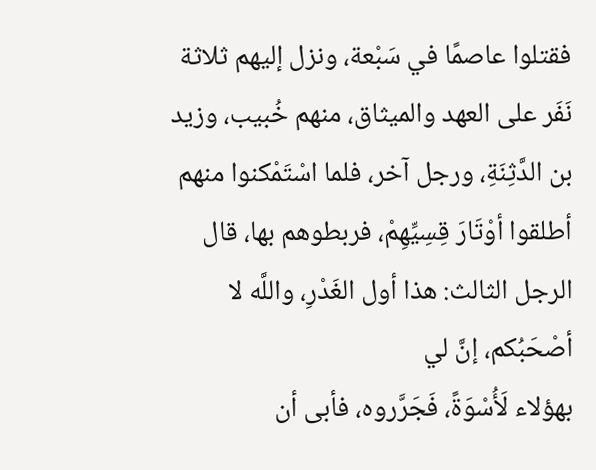فقتلوا عاصمًا في سَبْعة، ونزل إليهم ثلاثة نَفَر على العهد والميثاق، منهم خُبيب، وزيد بن الدَّثِنَةِ، ورجل آخر، فلما اسْتَمْكنوا منهم أطلقوا أوْتَارَ قِسِيِّهِمْ، فربطوهم بها، قال الرجل الثالث: هذا أول الغَدْرِ، واللَّه لا أصْحَبُكم، إنَّ لي
بهؤلاء لَأُسْوَةً، فَجَرَّروه، فأبى أن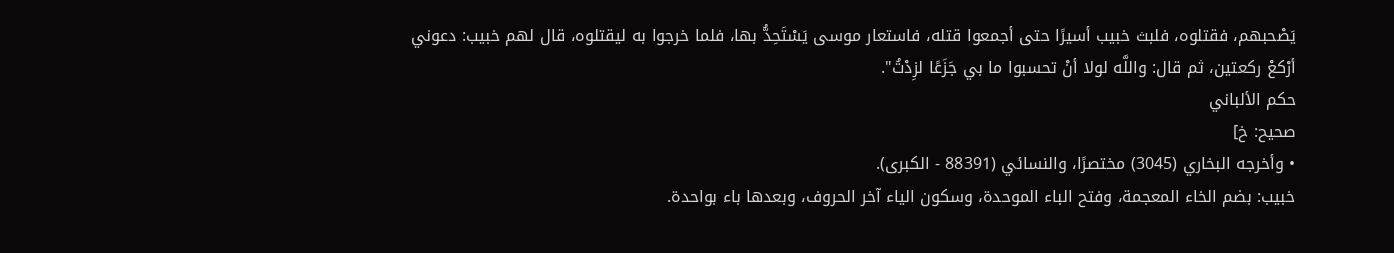يَصْحبهم، فقتلوه، فلبث خبيب أسيرًا حتى أجمعوا قتله، فاستعار موسى يَسْتَحِدُّ بها، فلما خرجوا به ليقتلوه، قال لهم خبيب: دعوني أرْكعْ ركعتين، ثم قال: واللَّه لولا أنْ تحسبوا ما بي جَزَعًا لزِدْتُ".
حكم الألباني
صحيح: خ]
• وأخرجه البخاري (3045) مختصرًا، والنسائي (88391 - الكبرى).
خبيب: بضم الخاء المعجمة، وفتح الباء الموحدة، وسكون الياء آخر الحروف، وبعدها باء بواحدة.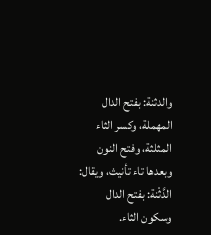والدثنة: بفتح الدال المهملة، وكسر الثاء المثلثة، وفتح النون وبعدها تاء تأنيث، ويقال: الدَّثْنة: بفتح الدال وسكون الثاء.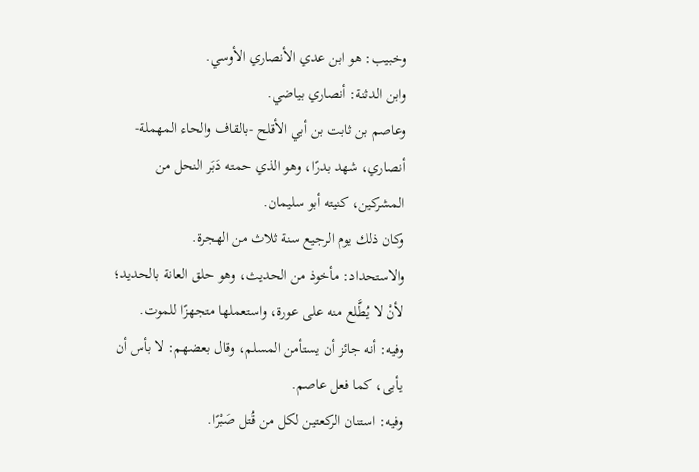وخبيب: هو ابن عدي الأنصاري الأوسي.
وابن الدثنة: أنصاري بياضي.
وعاصم بن ثابت بن أبي الأقلح -بالقاف والحاء المهملة- أنصاري، شهد بدرًا، وهو الذي حمته دَبَر النحل من المشركين، كنيته أبو سليمان.
وكان ذلك يوم الرجيع سنة ثلاث من الهجرة.
والاستحداد: مأخوذ من الحديث، وهو حلق العانة بالحديد؛ لأنْ لا يُطَّلع منه على عورة، واستعملها متجهزًا للموت.
وفيه: أنه جائز أن يستأمن المسلم، وقال بعضهم: لا بأس أن يأبى، كما فعل عاصم.
وفيه: استنان الركعتين لكل من قُتل صَبْرًا.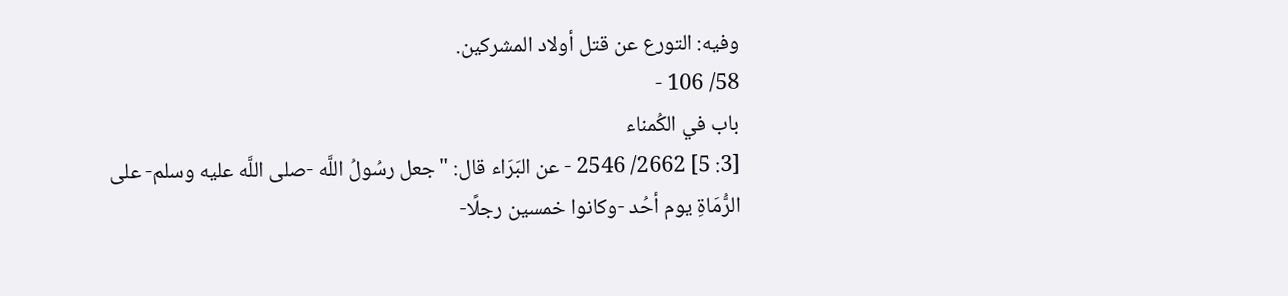وفيه: التورع عن قتل أولاد المشركين.
58/ 106 -
باب في الكُمناء
[3: 5] 2662/ 2546 - عن البَرَاء قال: "جعل رسُولُ اللَّه -صلى اللَّه عليه وسلم- على الرُّمَاةِ يوم أحُد -وكانوا خمسين رجلًا-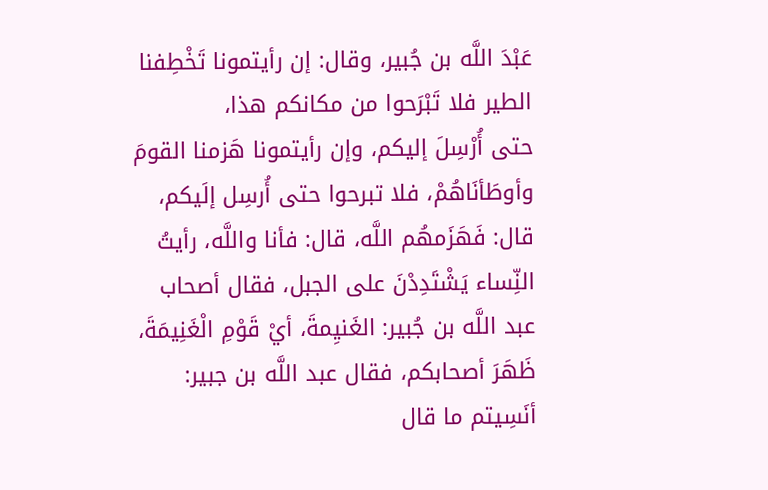عَبْدَ اللَّه بن جُبير، وقال: إن رأيتمونا تَخْطِفنا الطير فلا تَبْرَحوا من مكانكم هذا،
حتى أُرْسِلَ إليكم، وإن رأيتمونا هَزمنا القومَ وأوطَأنَاهُمْ، فلا تبرحوا حتى أُرسِل إلَيكم، قال: فَهَزَمهُم اللَّه، قال: فأنا واللَّه، رأيتُ النِّساء يَشْتَدِدْنَ على الجبل، فقال أصحاب عبد اللَّه بن جُبير: الغَنيِمةَ، أيْ قَوْمِ الْغَنِيمَةَ، ظَهَرَ أصحابكم، فقال عبد اللَّه بن جبير: أنَسِيتم ما قال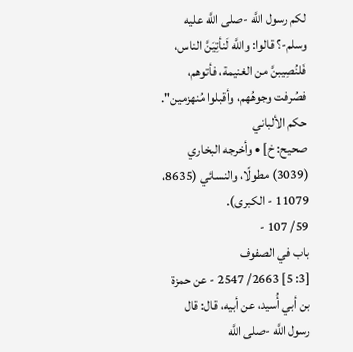لكم رسول اللَّه -صلى اللَّه عليه وسلم-؟ قالوا: واللَّه لَنأتِيَنَّ الناس، فَلنُصِيبنَّ من الغنيمة، فأتوهم، فصُرفت وجوهُهم، وأقبلوا مُنهزمين".
حكم الألباني
صحيح: خ] • وأخرجه البخاري (3039) مطولًا، والنسائي (8635، 11079 - الكبرى).
59/ 107 -
باب في الصفوف
[3: 5] 2663/ 2547 - عن حمزة بن أبي أُسيد، عن أبيه، قال: قال رسول اللَّه -صلى اللَّه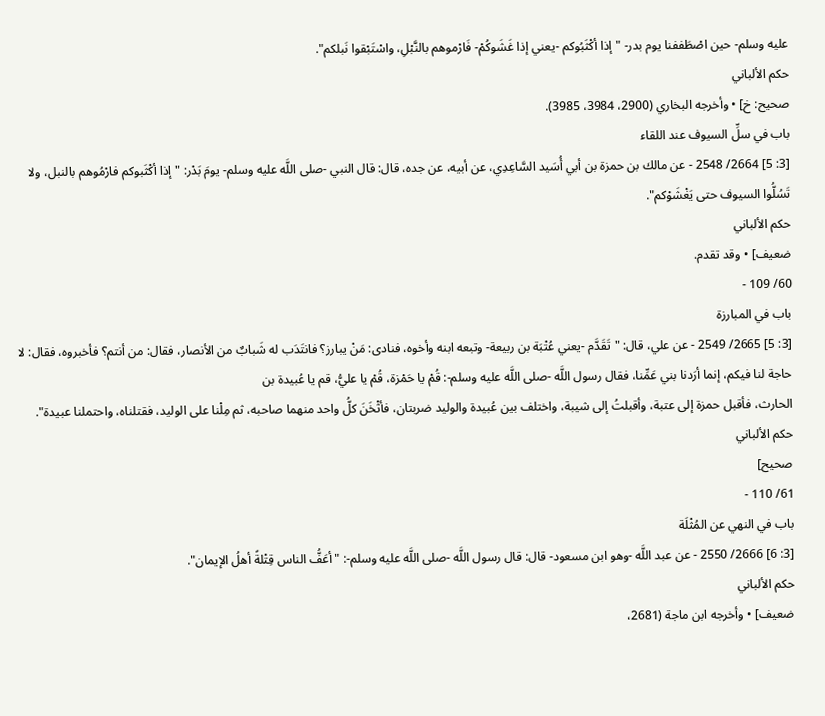عليه وسلم- حين اصْطَففنا يوم بدر- "إذا أكْثَبُوكم -يعني إذا غَشَوكُمْ- فَارْموهم بالنَّبْلِ، واسْتَبْقوا نَبلكم".
حكم الألباني
صحيح: خ] • وأخرجه البخاري (2900، 3984، 3985).
باب في سلِّ السيوف عند اللقاء
[3: 5] 2664/ 2548 - عن مالك بن حمزة بن أبي أُسَيد السَّاعِدِي، عن أبيه، عن جده، قال: قال النبي -صلى اللَّه عليه وسلم- يومَ بَدْر: "إذا أكْثَبوكم فارْمُوهم بالنبل، ولا تَسُلُّوا السيوف حتى يَغْشَوْكم".
حكم الألباني
ضعيف] • وقد تقدم.
60/ 109 -
باب في المبارزة
[3: 5] 2665/ 2549 - عن علي، قال: "تَقَدَّم -يعني عُتْبَة بن ربيعة- وتبعه ابنه وأخوه، فنادى: مَنْ يبارز؟ فانتَدَب له شَبابٌ من الأنصار، فقال: من أنتم؟ فأخبروه، فقال: لا حاجة لنا فيكم، إنما أرَدنا بني عَمِّنا، فقال رسول اللَّه -صلى اللَّه عليه وسلم-: قُمْ يا حَمْزة، قُمْ يا عليُّ، قم يا عُبيدة بن
الحارث، فأقبل حمزة إلى عتبة، وأقبلتُ إلى شيبة، واختلف بين عُبيدة والوليد ضربتان، فأثْخَنَ كلُّ واحد منهما صاحبه، ثم مِلْنا على الوليد، فقتلناه، واحتملنا عبيدة".
حكم الألباني
صحيح]
61/ 110 -
باب في النهي عن المُثْلَة
[3: 6] 2666/ 2550 - عن عبد اللَّه -وهو ابن مسعود- قال: قال رسول اللَّه -صلى اللَّه عليه وسلم-: "أعَفُّ الناس قِتْلةً أهلُ الإيمان".
حكم الألباني
ضعيف] • وأخرجه ابن ماجة (2681،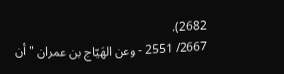2682).
2667/ 2551 - وعن الهَيّاج بن عمران "أن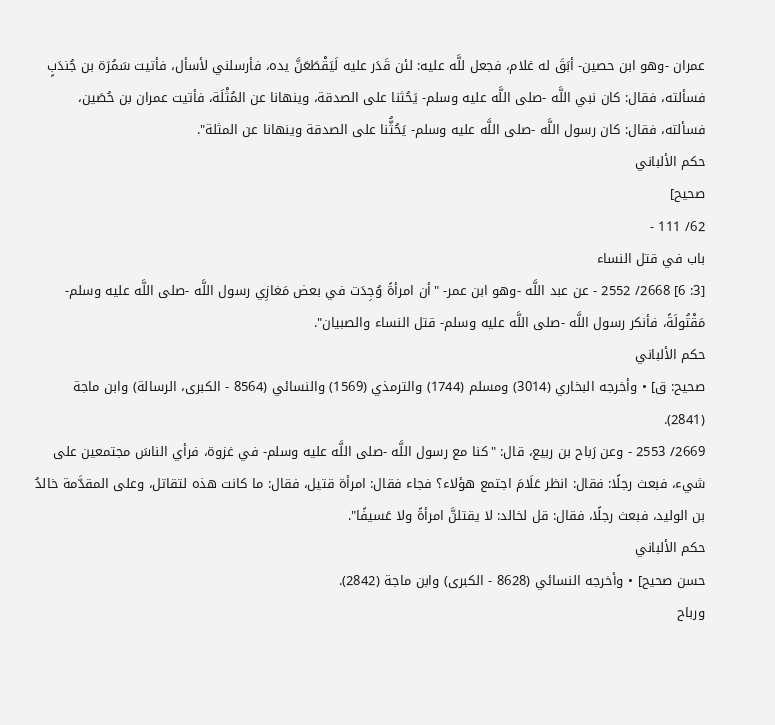عمران -وهو ابن حصين- أبَقَ له غلام، فجعل للَّه عليه: لئن قَدَر عليه لَيَقْطَعَنَّ يده، فأرسلني لأسأل، فأتيت سَمُرَة بن جُندَبٍ فسألته، فقال: كان نبي اللَّه -صلى اللَّه عليه وسلم- يَحُثنا على الصدقة، وينهانا عن المُثْلَة، فأتيت عمران بن حُصَين، فسألته، فقال: كان رسول اللَّه -صلى اللَّه عليه وسلم- يَحُثُّنا على الصدقة وينهانا عن المثلة".
حكم الألباني
صحيح]
62/ 111 -
باب في قتل النساء
[3: 6] 2668/ 2552 - عن عبد اللَّه -وهو ابن عمر- "أن امرأةً وُجِدَت في بعض مَغازِي رسول اللَّه -صلى اللَّه عليه وسلم- مَقْتُولَةً، فأنكر رسول اللَّه -صلى اللَّه عليه وسلم- قتل النساء والصبيان".
حكم الألباني
صحيح: ق] • وأخرجه البخاري (3014) ومسلم (1744) والترمذي (1569) والنسائي (8564 - الكبرى، الرسالة) وابن ماجة (2841).
2669/ 2553 - وعن رَباح بن ربيع، قال: "كنا مع رسول اللَّه -صلى اللَّه عليه وسلم- في غزوة، فرأي الناسَ مجتمعين على شيء، فبعث رجلًا: فقال: انظر عَلَامَ اجتمع هؤلاء؟ فجاء فقال: امرأة قتيل، فقال: ما كانت هذه لتقاتل، وعلى المقدَّمة خالدُ بن الوليد، فبعث رجلًا، فقال: قل لخالد: لا يقتلنَّ امرأةً ولا عَسيفًا".
حكم الألباني
حسن صحيح] • وأخرجه النسائي (8628 - الكبرى) وابن ماجة (2842).
ورباح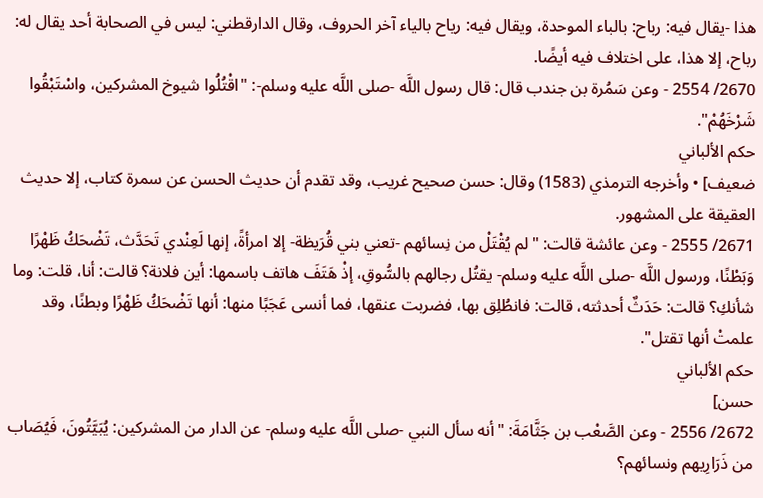هذا -يقال فيه: رباح: بالباء الموحدة، ويقال فيه: رياح بالياء آخر الحروف، وقال الدارقطني: ليس في الصحابة أحد يقال له: رباح، إلا هذا، على اختلاف فيه أيضًا.
2670/ 2554 - وعن سَمُرة بن جندب قال: قال رسول اللَّه -صلى اللَّه عليه وسلم-: "اقْتُلُوا شيوخ المشركين، واسْتَبْقُوا شَرْخَهُمْ".
حكم الألباني
ضعيف] • وأخرجه الترمذي (1583) وقال: حسن صحيح غريب، وقد تقدم أن حديث الحسن عن سمرة كتاب، إلا حديث العقيقة على المشهور.
2671/ 2555 - وعن عائشة قالت: "لم يُقْتَلْ من نِسائهم -تعني بني قُرَيظة- إلا امرأةً، إنها لَعِنْدي تَحَدَّث، تَضْحَكُ ظَهْرًا وَبَطْنًا، ورسول اللَّه -صلى اللَّه عليه وسلم- يقتُل رجالهم بالسُّوقِ، إذْ هَتَفَ هاتف باسمها: أين فلانة؟ قالت: أنا، قلت: وما شأنكِ؟ قالت: حَدَثٌ أحدثته، قالت: فانطُلِق بها، فضربت عنقها، فما أنسى عَجَبًا منها: أنها تَضْحَكُ ظَهْرًا وبطنًا، وقد علمتْ أنها تقتل".
حكم الألباني
حسن]
2672/ 2556 - وعن الصَّعْب بن جَثَّامَةَ: "أنه سأل النبي -صلى اللَّه عليه وسلم- عن الدار من المشركين: يُبَيَّتُونَ، فَيُصَاب من ذَرَارِيهم ونسائهم؟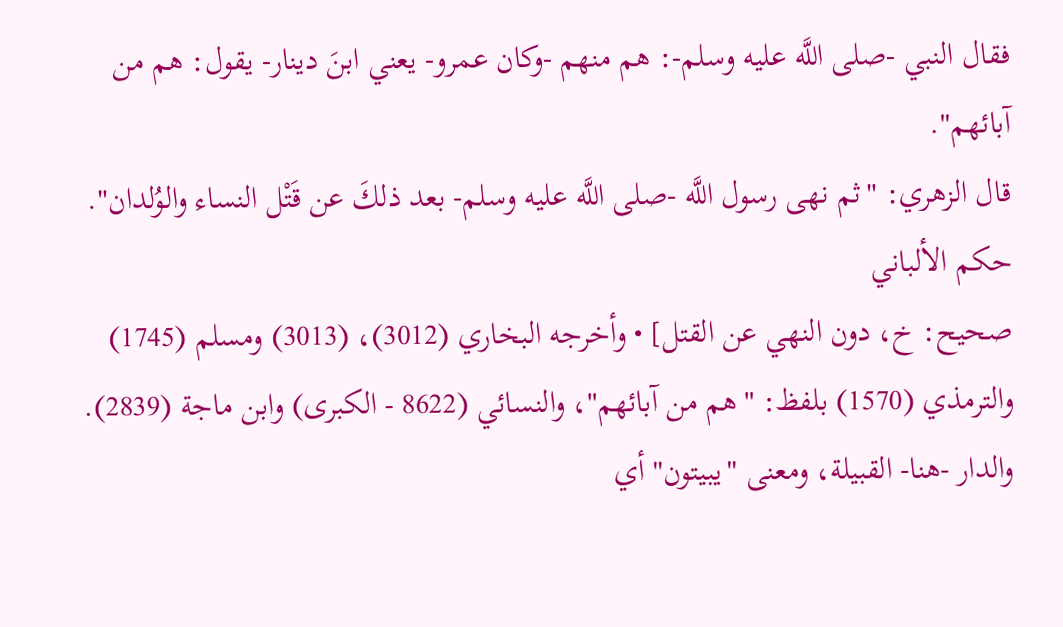فقال النبي -صلى اللَّه عليه وسلم-: هم منهم -وكان عمرو- يعني ابنَ دينار- يقول: هم من آبائهم".
قال الزهري: "ثم نهى رسول اللَّه -صلى اللَّه عليه وسلم- بعد ذلكَ عن قَتْل النساء والوُلدان".
حكم الألباني
صحيح: خ، دون النهي عن القتل] • وأخرجه البخاري (3012)، (3013) ومسلم (1745) والترمذي (1570) بلفظ: "هم من آبائهم"، والنسائي (8622 - الكبرى) وابن ماجة (2839). والدار -هنا- القبيلة، ومعنى "يبيتون" أي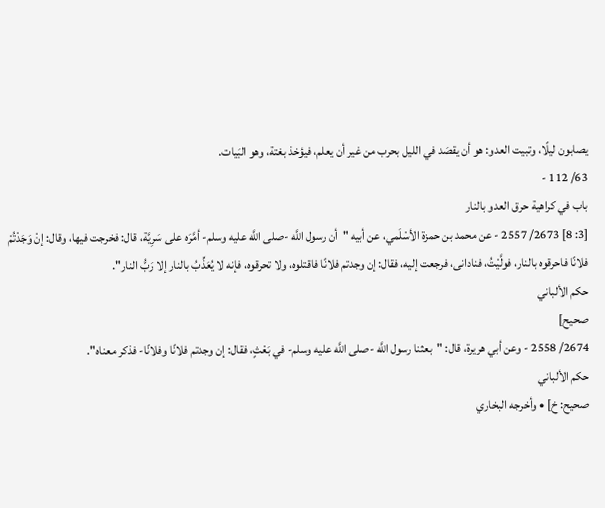يصابون ليلًا، وتبيت العدو: هو أن يقصَد في الليل بحرب من غير أن يعلم، فيؤخذ بغتة، وهو البَيات.
63/ 112 -
باب في كراهية حرق العدو بالنار
[3: 8] 2673/ 2557 - عن محمد بن حمزة الأسْلَمي، عن أبيه "أن رسول اللَّه -صلى اللَّه عليه وسلم- أمَّرَه على سَرِيَّة، قال: فخرجت فيها، وقال: إنْ وَجَدْتُمْ فلانًا فاحرقوه بالنار، فولَّيْتُ، فنادانى، فرجعت إليه، فقال: إن وجدتم فلانًا فاقتلوه، ولا تحرقوه، فإنه لا يُعَذِّبُ بالنار إلا رَبُّ النار".
حكم الألباني
صحيح]
2674/ 2558 - وعن أبي هريرة، قال: "بعثنا رسول اللَّه -صلى اللَّه عليه وسلم- في بَعْثٍ، فقال: إن وجدتم فلانًا وفلانًا- فذكر معناه".
حكم الألباني
صحيح: خ] • وأخرجه البخاري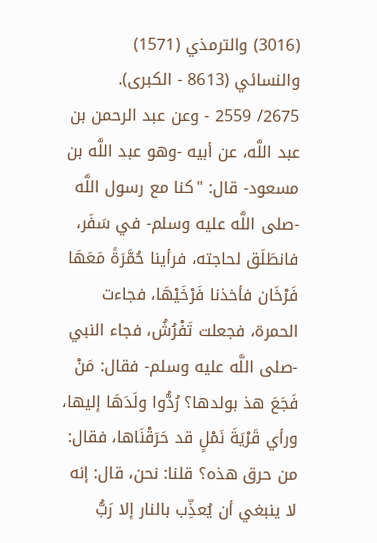(3016) والترمذي (1571) والنسائي (8613 - الكبرى).
2675/ 2559 - وعن عبد الرحمن بن عبد اللَّه، عن أبيه -وهو عبد اللَّه بن مسعود- قال: "كنا مع رسول اللَّه -صلى اللَّه عليه وسلم- في سَفَر، فانطَلَق لحاجته، فرأينا حُمَّرَةً مَعَهَا فَرْخَان فأخذنا فَرْخَيْهَا، فجاءت الحمرة، فجعلت تَفْرُشُ، فجاء النبي -صلى اللَّه عليه وسلم- فقال: مَنْ فَجَعَ هذ بولدها؟ رُدُّوا ولَدَهَا إليها، ورأي قَرْيَةَ نَمْلٍ قد حَرَقْنَاها، فقال: من حرق هذه؟ قلنا: نحن، قال: إنه لا ينبغي أن يُعذِّب بالنار إلا رَبُّ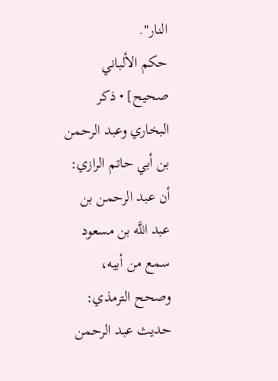النار".
حكم الألباني
صحيح] • ذكر البخاري وعبد الرحمن بن أبي حاتم الرازي: أن عبد الرحمن بن عبد اللَّه بن مسعود سمع من أبيه، وصحح الترمذي: حديث عبد الرحمن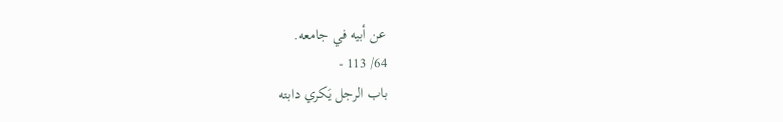عن أبيه في جامعه.
64/ 113 -
باب الرجل يَكري دابته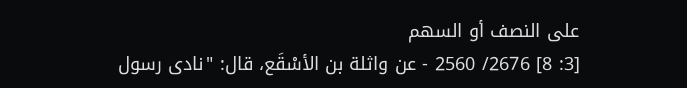على النصف أو السهم
[3: 8] 2676/ 2560 - عن واثلة بن الأسْقَع، قال: "نادى رسول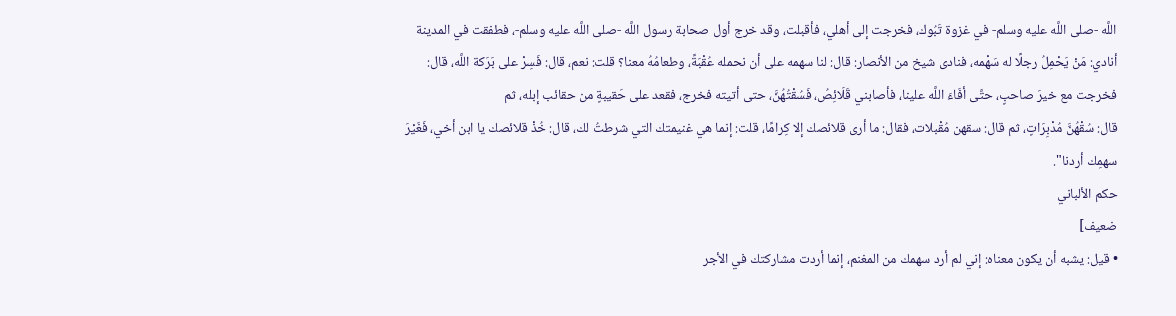اللَّه -صلى اللَّه عليه وسلم- في غزوة تَبُوك، فخرجت إلى أهلي، فأقبلت، وقد خرج أول صحابة رسول اللَّه -صلى اللَّه عليه وسلم-، فطفقت في المدينة أنادي: مَنْ يَحْمِلُ رجلًا له سَهْمه، فنادى شيخ من الأنصار: قال: لنا سهمه على أن نحمله عُقْبَةً، وطعامُهُ معنا؟ قلت: نعم، قال: فَسِرْ على بَرَكة اللَّه، قال: فخرجت مع خيرَ صاحبٍ، حتَّى أفَاءَ اللَّه علينا، فأصابني قَلَائِصُ، فَسُقْتُهُنَّ، حتى أتيته فخرج، فقعد على حَقيبةٍ من حقائب إبله، ثم
قال: سُقْهُنَّ مُدْبِرَاتٍ، ثم قال: سقهن مُقْبلات، فقال: ما أرى قلائصك إلا كِرامًا، قلت: إنما هي غنيمتك التي شرطتُ لك، قال: خُذْ قلائصك يا ابن أخي، فَغَيْرَ سهمِك أردنا".
حكم الألباني
ضعيف]
• قيل: يشبه أن يكون معناه: إني لم أرد سهمك من المغنم، إنما أردت مشاركتك في الأجر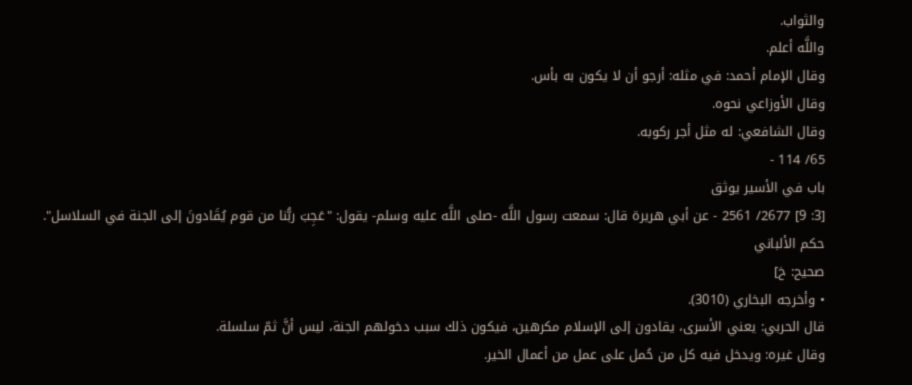والثواب.
واللَّه أعلم.
وقال الإمام أحمد: في مثله: أرجو أن لا يكون به بأس.
وقال الأوزاعي نحوه.
وقال الشافعي: له مثل أجر ركوبه.
65/ 114 -
باب في الأسير يوثق
[3: 9] 2677/ 2561 - عن أبي هريرة قال: سمعت رسول اللَّه -صلى اللَّه عليه وسلم- يقول: "عَجِبَ ربُّنا من قوم يُقَادونَ إلى الجنة في السلاسل".
حكم الألباني
صحيح: خ]
• وأخرجه البخاري (3010).
قال الحربي: يعني الأسرى، يقادون إلى الإسلام مكرهين، فيكون ذلك سبب دخولهم الجنة، ليس أنَّ ثمّ سلسلة.
وقال غيره: ويدخل فيه كل من حُمل على عمل من أعمال الخير.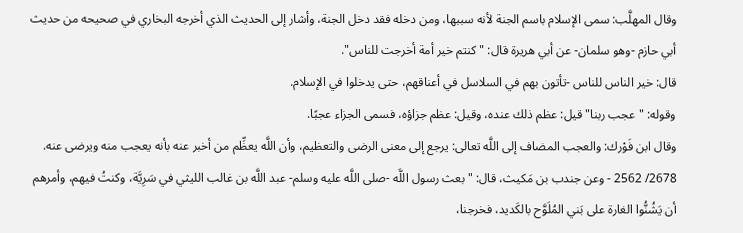وقال المهلَّب: سمى الإسلام باسم الجنة لأنه سببها، ومن دخله فقد دخل الجنة، وأشار إلى الحديث الذي أخرجه البخاري في صحيحه من حديث أبي حازم -وهو سلمان- عن أبي هريرة قال: "كنتم خير أمة أخرجت للناس".
قال: خير الناس للناس -تأتون بهم في السلاسل في أعناقهم، حتى يدخلوا في الإسلام.
وقوله: "عجب ربنا" قيل: عظم ذلك عنده، وقيل: عظم جزاؤه، فسمى الجزاء عجبًا.
وقال ابن فَوْرك: والعجب المضاف إلى اللَّه تعالى: يرجع إلى معنى الرضى والتعظيم، وأن اللَّه يعظِّم من أخبر عنه بأنه يعجب منه ويرضى عنه.
2678/ 2562 - وعن جندب بن مَكيث، قال: "بعث رسول اللَّه -صلى اللَّه عليه وسلم- عبد اللَّه بن غالب الليثي في سَرِيَّة، وكنتُ فيهم، وأمرهم أن يَشُنُّوا الغارة على بَني المُلَوَّح بالكَديد، فخرجنا،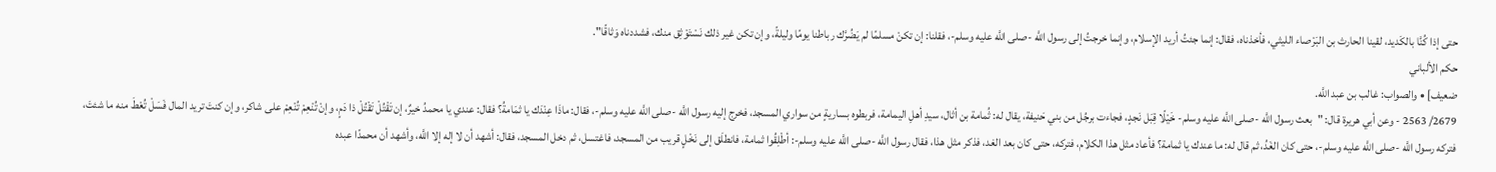حتى إذا كُنَّا بالكَديد، لقينا الحارث بن البَرْصاء الليثي، فأخذناه، فقال: إنما جئتُ أريد الإسلام، وإنما خرجتُ إلى رسول اللَّه -صلى اللَّه عليه وسلم-، فقلنا: إن تكنْ مسلمًا لم يَضُرَّك رباطنا يومًا وليلةً، وإن تكن غير ذلك نَسْتَوْثِق منك، فشددناه وَثاقًا".
حكم الألباني
ضعيف] • والصواب: غالب بن عبد اللَّه.
2679/ 2563 - وعن أبي هريرة قال: "بعث رسول اللَّه -صلى اللَّه عليه وسلم- خَيْلًا قِبَل نَجدٍ، فجاءت برجُل من بني حَنيفة، يقال له: ثُمامة بن أثال، سيدِ أهلِ اليمامة، فربطوه بساريةٍ من سواري المسجد، فخرج إليه رسول اللَّه -صلى اللَّه عليه وسلم-، فقال: ماذَا عِنْدَك يا ثمَامةُ؟ فقال: عندي يا محمدُ خيرٌ، إن تَقْتُلْ تَقْتُلْ ذا دَمٍ، وإنْ تُنْعِمْ تُنْعِمْ على شاكر، وإن كنتَ تريد المال فَسَلْ تُعْطَ منه ما شئتَ، فتركه رسول اللَّه -صلى اللَّه عليه وسلم-، حتى كان الغَدُ، ثم قال له: ما عندك يا ثمامة؟ فأعاد مثل هذا الكلام، فتركه، حتى كان بعد الغد، فذكر مثل هذا، فقال رسول اللَّه -صلى اللَّه عليه وسلم-: أطْلِقُوا ثمامة، فانطلَق إلى نَخْلٍ قريب من المسجد، فاغتسل، ثم دخل المسجد، فقال: أشهد أن لا إله إلا اللَّه، وأشهد أن محمدًا عبده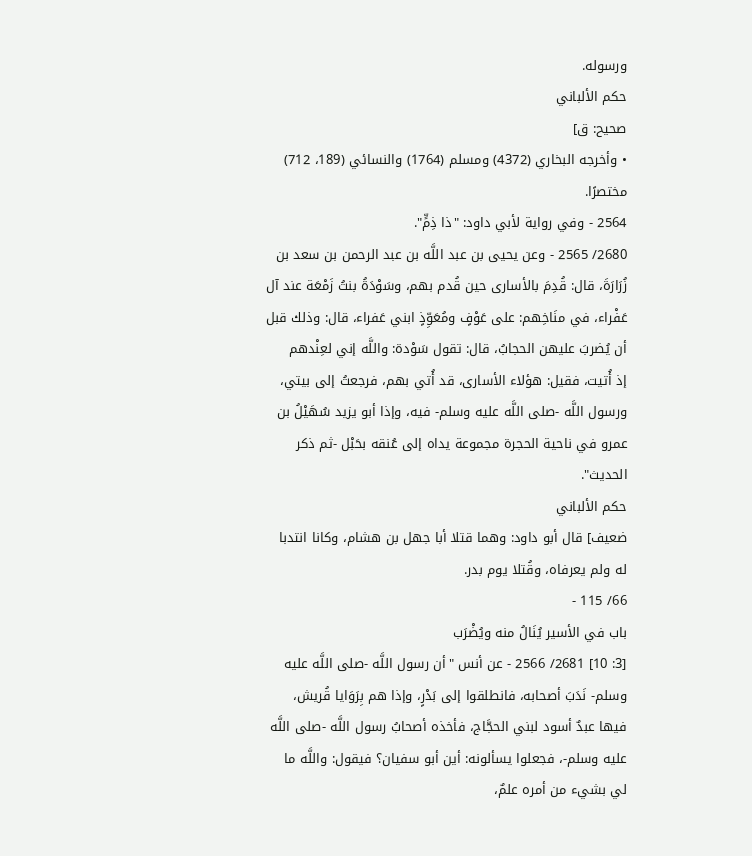ورسوله.
حكم الألباني
صحيح: ق]
• وأخرجه البخاري (4372) ومسلم (1764) والنسائي (189، 712) مختصرًا.
2564 - وفي رواية لأبي داود: "ذا ذِمٍّ".
2680/ 2565 - وعن يحيى بن عبد اللَّه بن عبد الرحمن بن سعد بن زُرَارَةَ، قال: قُدِمَ بالأسارى حين قُدم بهم، وسَوْدَةُ بنتُ زَمْعَة عند آل عَفْراء، في منَاخِهم: على عَوْفٍ ومُعَوِّذٍ ابني عَفراء، قال: وذلك قبل أن يُضربَ عليهن الحجابُ، قال: تقول سَوْدة: واللَّه إني لعِنْدهم
إذ أُتيت، فقيل: هؤلاء الأسارى، قد أُتي بهم، فرجعتُ إلى بيتي، ورسول اللَّه -صلى اللَّه عليه وسلم- فيه، وإذا أبو يزيد سُهَيْلُ بن عمرو في ناحية الحجرة مجموعة يداه إلى عُنقه بحَبْل -ثم ذكر الحديث".
حكم الألباني
ضعيف] قال أبو داود: وهما قتلا أبا جهل بن هشام، وكانا انتدبا له ولم يعرفاه، وقُتلا يوم بدر.
66/ 115 -
باب في الأسير يُنَالُ منه ويُضْرَب
[3: 10] 2681/ 2566 - عن أنس "أن رسول اللَّه -صلى اللَّه عليه وسلم- نَدَبَ أصحابه، فانطلقوا إلى بَدْرٍ، وإذا هم بِرَوَايا قُريش، فيها عبدٌ أسود لبني الحجَّاج، فأخذه أصحابُ رسول اللَّه -صلى اللَّه عليه وسلم-، فجعلوا يسألونه: أين أبو سفيان؟ فيقول: واللَّه ما لي بشيء من أمره علمٌ،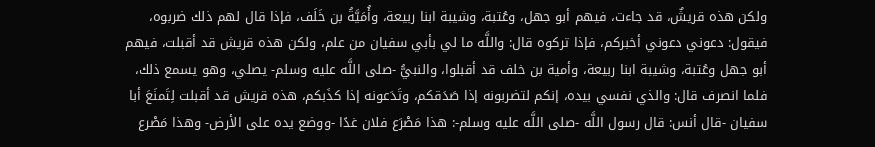ولكن هذه قريشٌ، قد جاءت، فيهم أبو جهل، وعُتبة، وشيبة ابنا ربيعة، وأُمَيَّةُ بن خَلَف، فإذا قال لهم ذلك ضربوه، فيقول: دعوني دعوني أخبركم، فإذا تركوه قال: واللَّه ما لي بأبي سفيان من علم، ولكن هذه قريش قد أقبلت، فيهم أبو جهل وعُتبة، وشيبة ابنا ربيعة، وأمية بن خلف قد أقبلوا، والنبيُّ -صلى اللَّه عليه وسلم- يصلي، وهو يسمع ذلك، فلما انصرف قال: والذي نفسي بيده، إنكم لتضربونه إذا صَدَقكم، وتَدَعونه إذا كذَبكم، هذه قريش قد أقبلت لِتَمنَعَ أبا سفيان -قال أنس: قال رسول اللَّه -صلى اللَّه عليه وسلم-: هذا مَصْرَع فلان غدًا -ووضع يده على الأرض- وهذا مَصْرع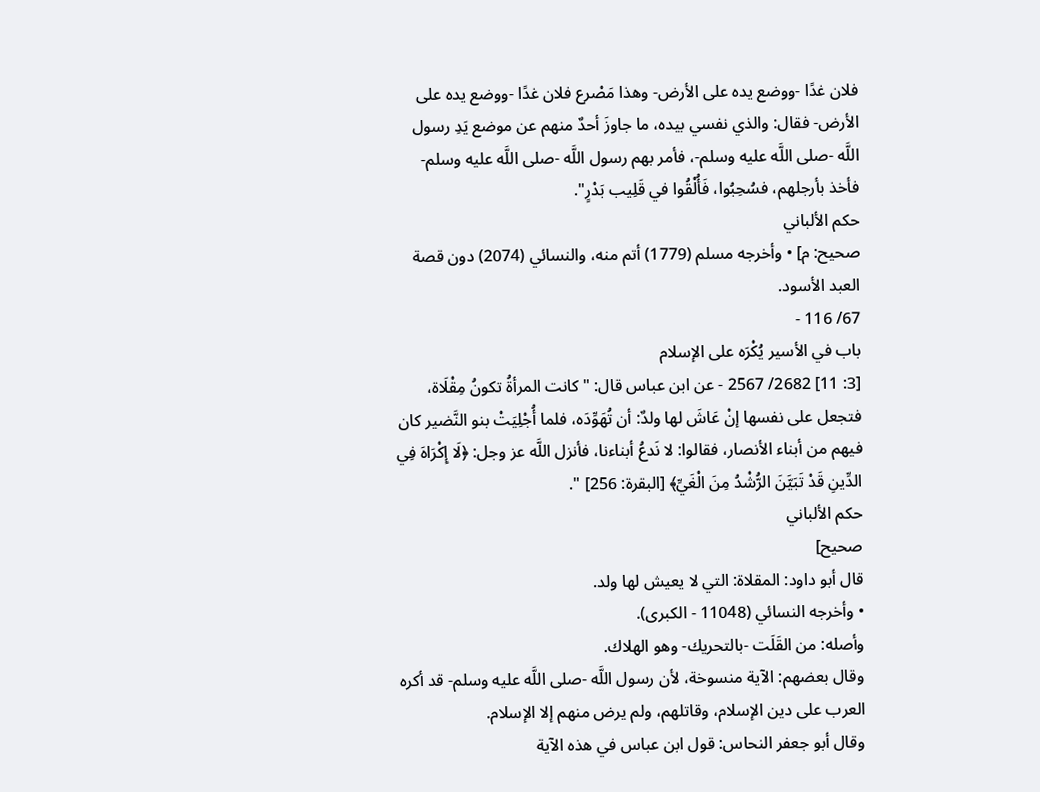فلان غدًا -ووضع يده على الأرض- وهذا مَصْرع فلان غدًا -ووضع يده على الأرض- فقال: والذي نفسي بيده، ما جاوزَ أحدٌ منهم عن موضع يَدِ رسول اللَّه -صلى اللَّه عليه وسلم-، فأمر بهم رسول اللَّه -صلى اللَّه عليه وسلم- فأخذ بأرجلهم، فسُحِبُوا، فَأُلْقُوا في قَلِيب بَدْرٍ".
حكم الألباني
صحيح: م] • وأخرجه مسلم (1779) أتم منه، والنسائي (2074) دون قصة العبد الأسود.
67/ 116 -
باب في الأسير يُكْرَه على الإسلام
[3: 11] 2682/ 2567 - عن ابن عباس قال: "كانت المرأةُ تكونُ مِقْلَاة، فتجعل على نفسها إنْ عَاشَ لها ولدٌ: أن تُهَوِّدَه، فلما أُجْلِيَتْ بنو النَّضير كان فيهم من أبناء الأنصار، فقالوا: لا نَدعُ أبناءنا، فأنزل اللَّه عز وجل: ﴿لَا إِكْرَاهَ فِي الدِّينِ قَدْ تَبَيَّنَ الرُّشْدُ مِنَ الْغَيِّ﴾ [البقرة: 256] ".
حكم الألباني
صحيح]
قال أبو داود: المقلاة: التي لا يعيش لها ولد.
• وأخرجه النسائي (11048 - الكبرى).
وأصله: من القَلَت -بالتحريك- وهو الهلاك.
وقال بعضهم: الآية منسوخة، لأن رسول اللَّه -صلى اللَّه عليه وسلم- قد أكره العرب على دين الإسلام، وقاتلهم، ولم يرض منهم إلا الإسلام.
وقال أبو جعفر النحاس: قول ابن عباس في هذه الآية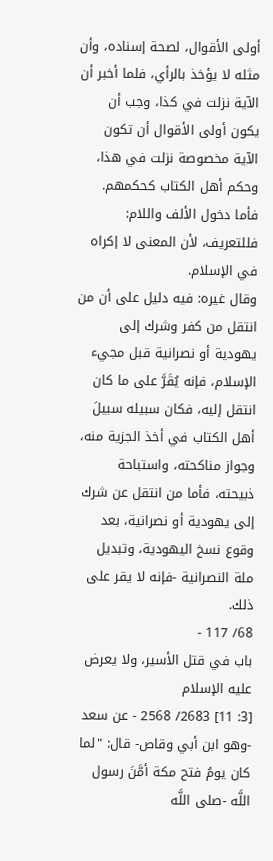أولى الأقوال، لصحة إسناده، وأن مثله لا يؤخذ بالرأي، فلما أخبر أن الآية نزلت في كذا، وجب أن يكون أولى الأقوال أن تكون الآية مخصوصة نزلت في هذا، وحكم أهل الكتاب كحكمهم.
فأما دخول الألف واللام: فللتعريف، لأن المعنى لا إكراه في الإسلام.
وقال غيره: فيه دليل على أن من انتقل من كفر وشرك إلى يهودية أو نصرانية قبل مجيء الإسلام، فإنه يُقَرَّ على ما كان انتقل إليه، فكان سبيله سبيلَ أهل الكتاب في أخذ الجزية منه، وجواز مناكحته، واستباحة ذبيحته، فأما من انتقل عن شرك إلى يهودية أو نصرانية، بعد وقوع نسخ اليهودية، وتبديل ملة النصرانية -فإنه لا يقر على ذلك.
68/ 117 -
باب في قتل الأسير، ولا يعرض عليه الإسلام
[3: 11] 2683/ 2568 - عن سعد -وهو ابن أبي وقاص- قال: "لما كان يومُ فتح مكة أمَّنَ رسول اللَّه -صلى اللَّه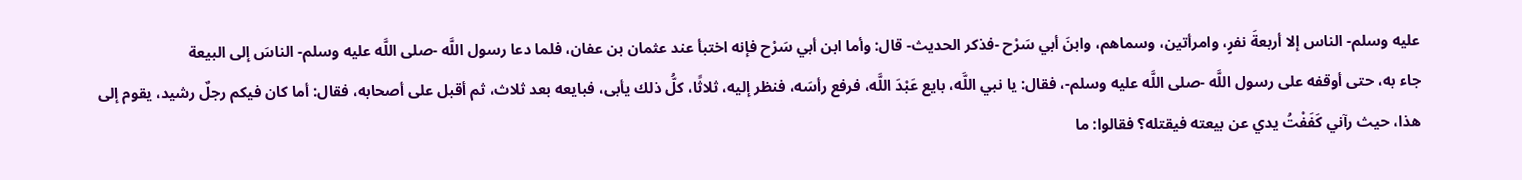عليه وسلم- الناس إلا أربعةَ نفرٍ، وامرأتين، وسماهم، وابنَ أبي سَرْح -فذكر الحديث- قال: وأما ابن أبي سَرْح فإنه اختبأ عند عثمان بن عفان، فلما دعا رسول اللَّه -صلى اللَّه عليه وسلم- الناسَ إلى البيعة
جاء به، حتى أوقفه على رسول اللَّه -صلى اللَّه عليه وسلم-، فقال: يا نبي اللَّه، بايع عَبْدَ اللَّه، فرفع رأسَه، فنظر إليه، ثلاثًا، كلُّ ذلك يأبى، فبايعه بعد ثلاث، ثم أقبل على أصحابه، فقال: أما كان فيكم رجلٌ رشيد، يقوم إلى هذا، حيث رآني كَفَفْتُ يدي عن بيعته فيقتله؟ فقالوا: ما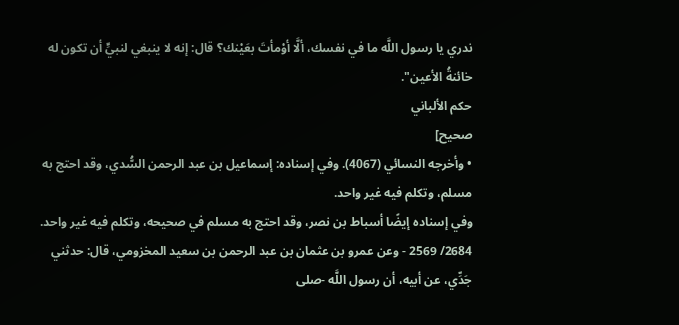ندري يا رسول اللَّه ما في نفسك، ألَّا أوْمأتَ بعَيْنك؟ قال: إنه لا ينبغي لنبيٍّ أن تكون له خائنةُ الأعين".
حكم الألباني
صحيح]
• وأخرجه النسائي (4067). وفي إسناده: إسماعيل بن عبد الرحمن السُّدي، وقد احتج به مسلم، وتكلم فيه غير واحد.
وفي إسناده إيضًا أسباط بن نصر، وقد احتج به مسلم في صحيحه، وتكلم فيه غير واحد.
2684/ 2569 - وعن عمرو بن عثمان بن عبد الرحمن بن سعيد المخزومي، قال: حدثني جَدِّي، عن أبيه، أن رسول اللَّه -صلى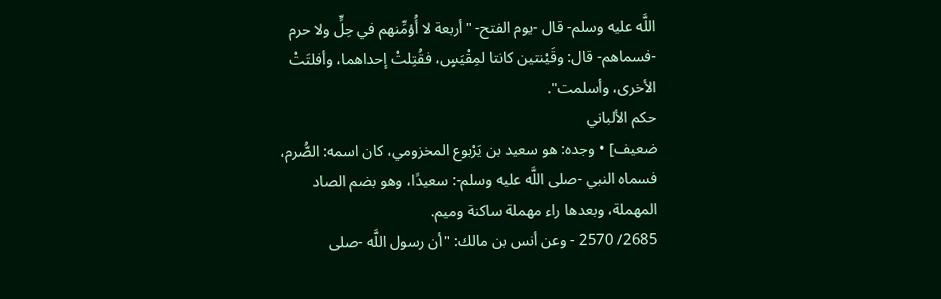اللَّه عليه وسلم- قال -يوم الفتح- "أربعة لا أُؤمِّنهم في حِلٍّ ولا حرم -فسماهم- قال: وقَيْنتين كانتا لمِقْيَسٍ، فقُتِلتْ إحداهما، وأفلتَتْ الأخرى، وأسلمت".
حكم الألباني
ضعيف] • وجده: هو سعيد بن يَرْبوع المخزومي، كان اسمه: الصُّرم، فسماه النبي -صلى اللَّه عليه وسلم-: سعيدًا، وهو بضم الصاد المهملة، وبعدها راء مهملة ساكنة وميم.
2685/ 2570 - وعن أنس بن مالك: "أن رسول اللَّه -صلى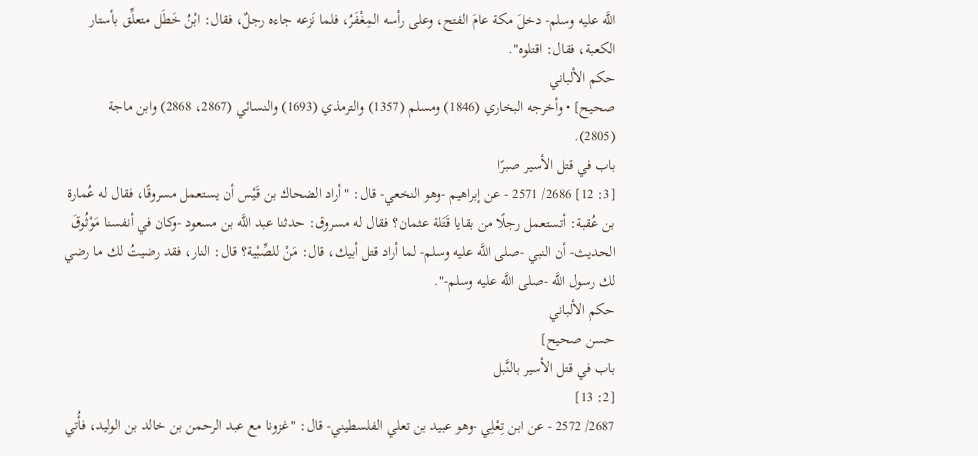اللَّه عليه وسلم- دخلَ مكة عامَ الفتح، وعلى رأسه المِغْفَرُ، فلما نَزعه جاءه رجلٌ، فقال: ابْنُ خَطَل متعلِّق بأستار الكعبة، فقال: اقتلوه".
حكم الألباني
صحيح] • وأخرجه البخاري (1846) ومسلم (1357) والترمذي (1693) والنسائي (2867، 2868) وابن ماجة (2805).
باب في قتل الأسير صبرًا
[3: 12] 2686/ 2571 - عن إبراهيم -وهو النخعي- قال: "أراد الضحاك بن قَيْس أن يستعمل مسروقًا، فقال له عُمارة بن عُقبة: أتستعمل رجلًا من بقايا قَتَلة عثمان؟ فقال له مسروق: حدثنا عبد اللَّه بن مسعود -وكان في أنفسنا مَوْثُوقَ الحديث- أن النبي -صلى اللَّه عليه وسلم- لما أراد قتل أبيك، قال: مَنْ للصِّبْية؟ قال: النار، فقد رضيتُ لك ما رضي لك رسول اللَّه -صلى اللَّه عليه وسلم-".
حكم الألباني
حسن صحيح]
باب في قتل الأسير بالنَّبل
[2: 13]
2687/ 2572 - عن ابن تِعْلِي -وهو عبيد بن تعلي الفلسطيني- قال: "غزونا مع عبد الرحمن بن خالد بن الوليد، فأُتي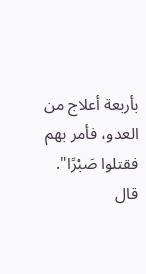بأربعة أعلاج من العدو، فأمر بهم فقتلوا صَبْرًا".
قال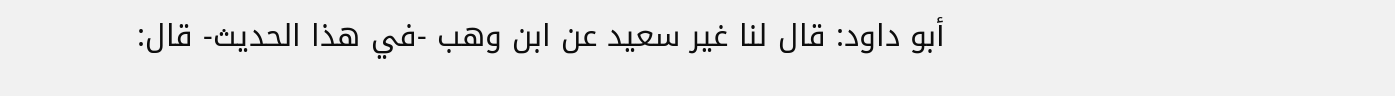أبو داود: قال لنا غير سعيد عن ابن وهب -في هذا الحديث- قال: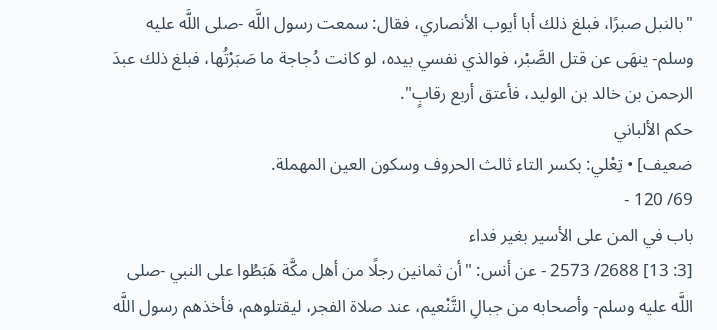"بالنبل صبرًا، فبلغ ذلك أبا أيوب الأنصاري، فقال: سمعت رسول اللَّه -صلى اللَّه عليه وسلم- ينهَى عن قتل الصَّبْر، فوالذي نفسي بيده، لو كانت دُجاجة ما صَبَرْتُها، فبلغ ذلك عبدَ الرحمن بن خالد بن الوليد، فأعتق أربع رقابٍ".
حكم الألباني
ضعيف] • تِعْلي: بكسر التاء ثالث الحروف وسكون العين المهملة.
69/ 120 -
باب في المن على الأسير بغير فداء
[3: 13] 2688/ 2573 - عن أنس: "أن ثمانين رجلًا من أهل مكَّة هَبَطُوا على النبي -صلى اللَّه عليه وسلم- وأصحابه من جبالِ التَّنْعيم، عند صلاة الفجر، ليقتلوهم، فأخذهم رسول اللَّه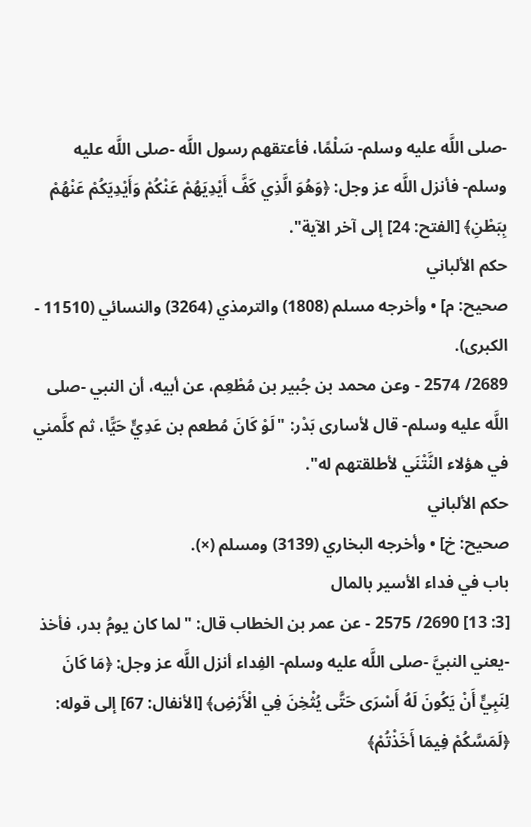-صلى اللَّه عليه وسلم- سَلْمًا، فأعتقهم رسول اللَّه -صلى اللَّه عليه وسلم- فأنزل اللَّه عز وجل: ﴿وَهُوَ الَّذِي كَفَّ أَيْدِيَهُمْ عَنْكُمْ وَأَيْدِيَكُمْ عَنْهُمْ بِبَطْنِ﴾ [الفتح: 24] إلى آخر الآية".
حكم الألباني
صحيح: م] • وأخرجه مسلم (1808) والترمذي (3264) والنسائي (11510 - الكبرى).
2689/ 2574 - وعن محمد بن جُبير بن مُطْعِم، عن أبيه، أن النبي -صلى اللَّه عليه وسلم- قال لأسارى بَدْر: "لَوْ كَانَ مُطعم بن عَدِيٍّ حَيًّا، ثم كلَّمني في هؤلاء النَّتْنَي لأطلقتهم له".
حكم الألباني
صحيح: خ] • وأخرجه البخاري (3139) ومسلم (×).
باب في فداء الأسير بالمال
[3: 13] 2690/ 2575 - عن عمر بن الخطاب قال: "لما كان يومُ بدر، فأخذ -يعني النبيَّ -صلى اللَّه عليه وسلم- الفِداء أنزل اللَّه عز وجل: ﴿مَا كَانَ لِنَبِيٍّ أَنْ يَكُونَ لَهُ أَسْرَى حَتَّى يُثْخِنَ فِي الْأَرْضِ﴾ [الأنفال: 67] إلى قوله: ﴿لَمَسَّكُمْ فِيمَا أَخَذْتُمْ﴾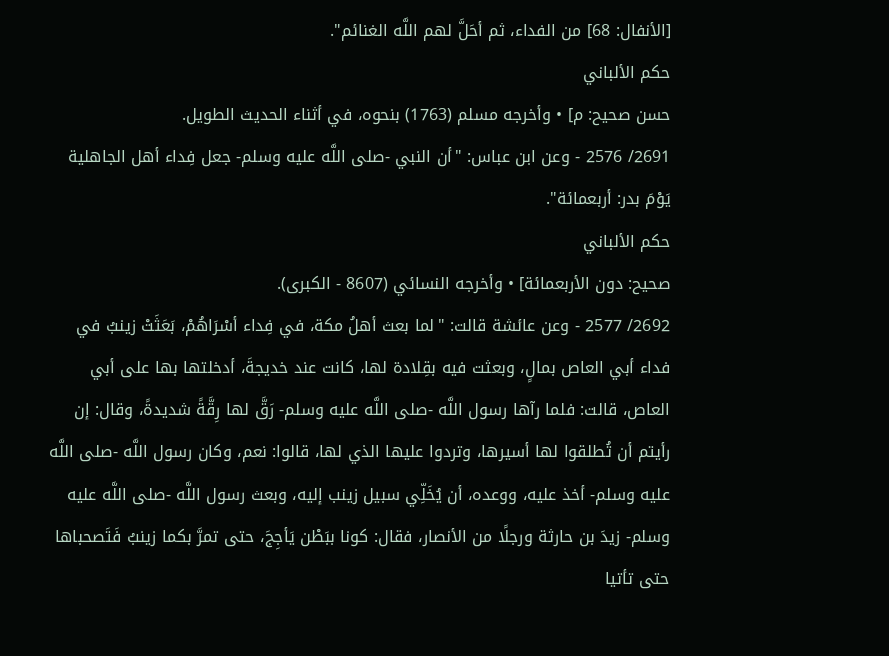[الأنفال: 68] من الفداء، ثم أحَلَّ لهم اللَّه الغنائم".
حكم الألباني
حسن صحيح: م] • وأخرجه مسلم (1763) بنحوه، في أثناء الحديث الطويل.
2691/ 2576 - وعن ابن عباس: "أن النبي -صلى اللَّه عليه وسلم- جعل فِداء أهل الجاهلية يَوْمَ بدر: أربعمائة".
حكم الألباني
صحيح: دون الأربعمائة] • وأخرجه النسائي (8607 - الكبرى).
2692/ 2577 - وعن عائشة قالت: "لما بعث أهلُ مكة، في فِداء أسْرَاهُمْ، بَعَثَتْ زينبُ في فداء أبي العاص بمالٍ، وبعثت فيه بقِلادة لها، كانت عند خديجةَ، أدخلتها بها على أبي العاص، قالت: فلما رآها رسول اللَّه -صلى اللَّه عليه وسلم- رَقَّ لها رِقَّةً شديدةً، وقال: إن رأيتم أن تُطلقوا لها أسيرها، وتردوا عليها الذي لها، قالوا: نعم، وكان رسول اللَّه -صلى اللَّه عليه وسلم- أخذ عليه، ووعده، أن يُخَلِّي سبيل زينب إليه، وبعث رسول اللَّه -صلى اللَّه عليه وسلم- زيدَ بن حارثة ورجلًا من الأنصار، فقال: كونا ببَطْن يَأجِجَ، حتى تمرَّ بكما زينبُ فَتَصحباها حتى تأتيا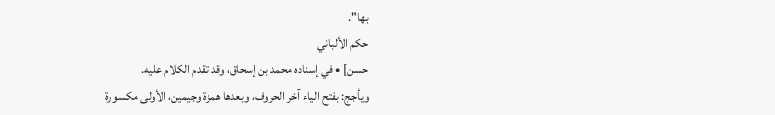بها".
حكم الألباني
حسن] • في إسناده محمد بن إسحاق، وقد تقدم الكلام عليه.
ويأجج: بفتح الياء آخر الحروف، وبعدها همزة وجيمين، الأولى مكسورة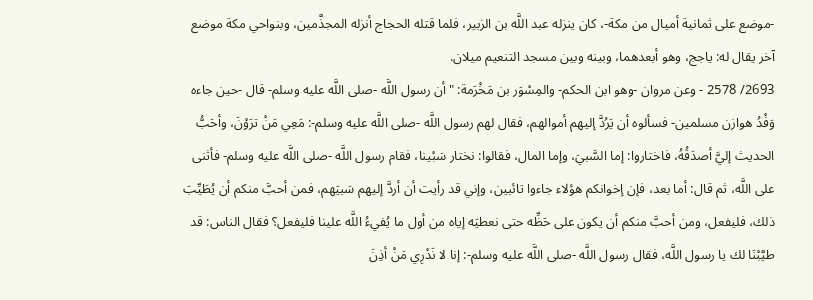-موضع على ثمانية أميال من مكة-، كان ينزله عبد اللَّه بن الزبير، فلما قتله الحجاج أنزله المجذَّمين، وبنواحي مكة موضع آخر يقال له: ياجج، وهو أبعدهما، وبينه وبين مسجد التنعيم ميلان.
2693/ 2578 - وعن مروان -وهو ابن الحكم- والمِسْوَر بن مَخْرَمة: "أن رسول اللَّه -صلى اللَّه عليه وسلم- قال -حين جاءه وَفْدُ هوازن مسلمين- فسألوه أن يَرُدَّ إليهم أموالهم، فقال لهم رسول اللَّه -صلى اللَّه عليه وسلم-: مَعِي مَنْ ترَوْنَ، وأحَبُّ الحديث إليَّ أصدَقُهُ، فاختاروا: إما السَّبيَ، وإما المال، فقالوا: نختار سَبْينا، فقام رسول اللَّه -صلى اللَّه عليه وسلم- فأثنى على اللَّه، ثم قال: أما بعد، فإن إخوانكم هؤلاء جاءوا تائبين، وإني قد رأيت أن أردَّ إليهم سَبيَهم، فمن أحبَّ منكم أن يُطَيِّبَ ذلك، فليفعل، ومن أحبَّ منكم أن يكون على حَظِّه حتى نعطيَه إياه من أول ما يُفيءُ اللَّه علينا فليفعل؟ فقال الناس: قد طيَّبْنَا لك يا رسول اللَّه، فقال رسول اللَّه -صلى اللَّه عليه وسلم-: إنا لا نَدْرِي مَنْ أذِنَ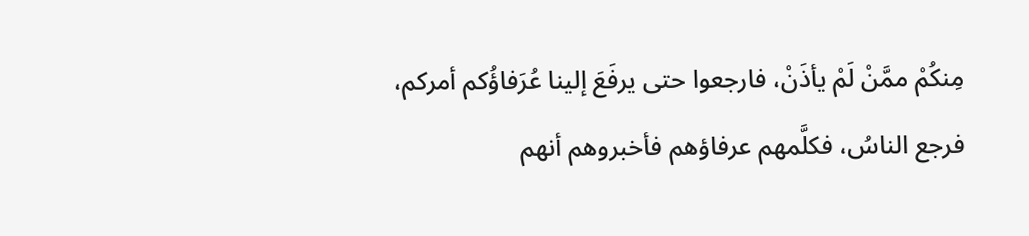مِنكُمْ ممَّنْ لَمْ يأذَنْ، فارجعوا حتى يرفَعَ إلينا عُرَفاؤُكم أمركم، فرجع الناسُ، فكلَّمهم عرفاؤهم فأخبروهم أنهم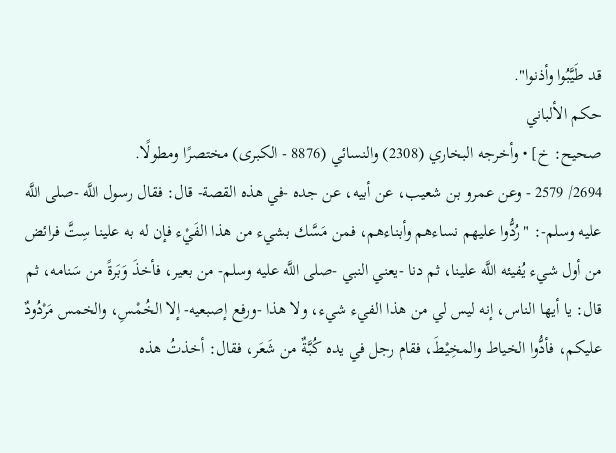قد طَيَّبُوا وأذنوا".
حكم الألباني
صحيح: خ] • وأخرجه البخاري (2308) والنسائي (8876 - الكبرى) مختصرًا ومطولًا.
2694/ 2579 - وعن عمرو بن شعيب، عن أبيه، عن جده -في هذه القصة- قال: فقال رسول اللَّه -صلى اللَّه عليه وسلم-: "رُدُّوا عليهم نساءهم وأبناءهم، فمن مَسَّك بشيء من هذا الفَيْء فإن له به علينا سِتَّ فرائض من أول شيء يُفيئه اللَّه علينا، ثم دنا -يعني النبي -صلى اللَّه عليه وسلم- من بعير، فأخذَ وَبَرةً من سَنامه، ثم قال: يا أيها الناس، إنه ليس لي من هذا الفيء شيء، ولا هذا -ورفع إصبعيه- إلا الخُمْسِ، والخمس مَرْدُودٌ عليكم، فأدُّوا الخياط والمخِيْطَ، فقام رجل في يده كُبَّةٌ من شَعَر، فقال: أخذتُ هذه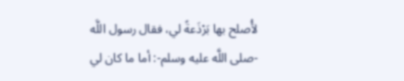لأُصلح بها بَرْذَعةً لي، فقال رسول اللَّه -صلى اللَّه عليه وسلم-: أما ما كان لي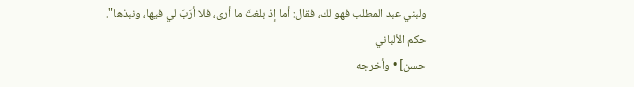ولبني عبد المطلب فهو لك، فقال: أما إذ بلغتَ ما أرى، فلا أرَبَ لي فيها، ونبذها".
حكم الألباني
حسن] • وأخرجه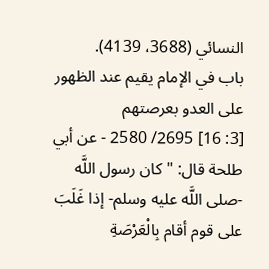النسائي (3688، 4139).
باب في الإمام يقيم عند الظهور على العدو بعرصتهم
[3: 16] 2695/ 2580 - عن أبي طلحة قال: "كان رسول اللَّه -صلى اللَّه عليه وسلم- إذا غَلَبَ على قوم أقام بِالْعَرْصَةِ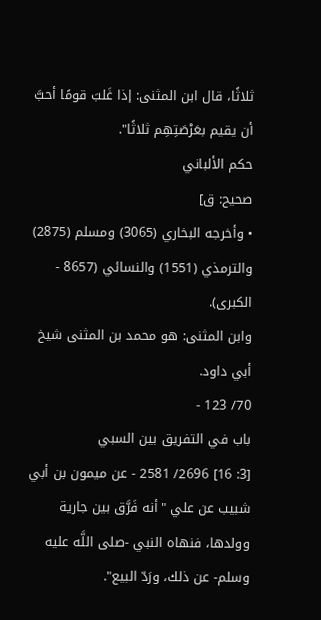ثلاثًا، قال ابن المثنى: إذا غَلبَ قومًا أحبَّ أن يقيم بعَرْصَتِهِم ثلاثًا".
حكم الألباني
صحيح: ق]
• وأخرجه البخاري (3065) ومسلم (2875) والترمذي (1551) والنسائي (8657 - الكبرى).
وابن المثنى: هو محمد بن المثنى شيخ أبي داود.
70/ 123 -
باب في التفريق بين السبي
[3: 16] 2696/ 2581 - عن ميمون بن أبي شبيب عن علي "أنه فَرَّق بين جارية وولدها، فنهاه النبي -صلى اللَّه عليه وسلم- عن ذلك، ورَدّ البيع".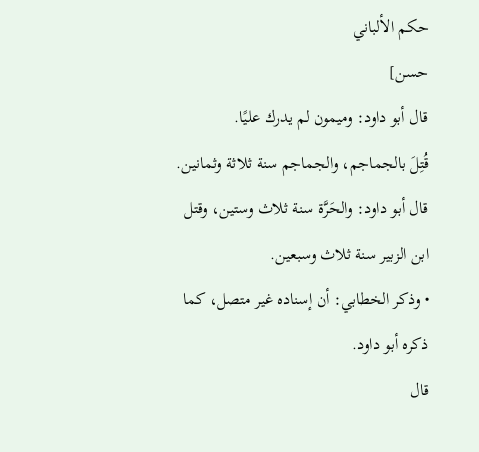حكم الألباني
حسن]
قال أبو داود: وميمون لم يدرك عليًا.
قُتِلَ بالجماجم، والجماجم سنة ثلاثة وثمانين.
قال أبو داود: والحَرَّة سنة ثلاث وستين، وقتل ابن الزبير سنة ثلاث وسبعين.
• وذكر الخطابي: أن إسناده غير متصل، كما ذكره أبو داود.
قال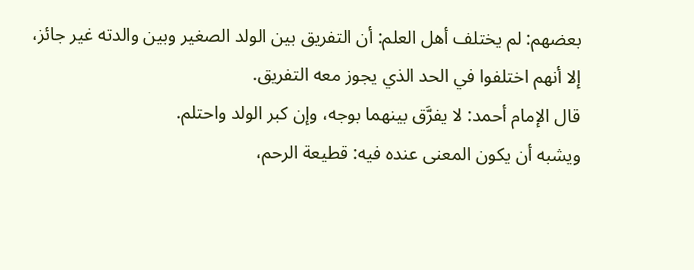بعضهم: لم يختلف أهل العلم: أن التفريق بين الولد الصغير وبين والدته غير جائز، إلا أنهم اختلفوا في الحد الذي يجوز معه التفريق.
قال الإمام أحمد: لا يفرَّق بينهما بوجه، وإن كبر الولد واحتلم.
ويشبه أن يكون المعنى عنده فيه: قطيعة الرحم،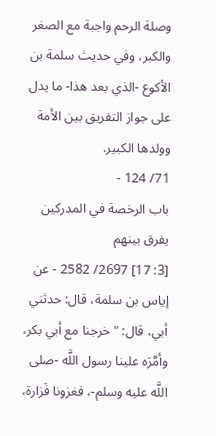وصلة الرحم واجبة مع الصغر والكبر، وفي حديث سلمة بن الأكوع -الذي بعد هذا- ما يدل على جواز التفريق بين الأمة وولدها الكبير.
71/ 124 -
باب الرخصة في المدركين يفرق بينهم
[3: 17] 2697/ 2582 - عن إياس بن سلمة، قال: حدثني أبي، قال: "خرجنا مع أبي بكر، وأمَّرَه علينا رسول اللَّه -صلى اللَّه عليه وسلم-، فغزونا فَزارة،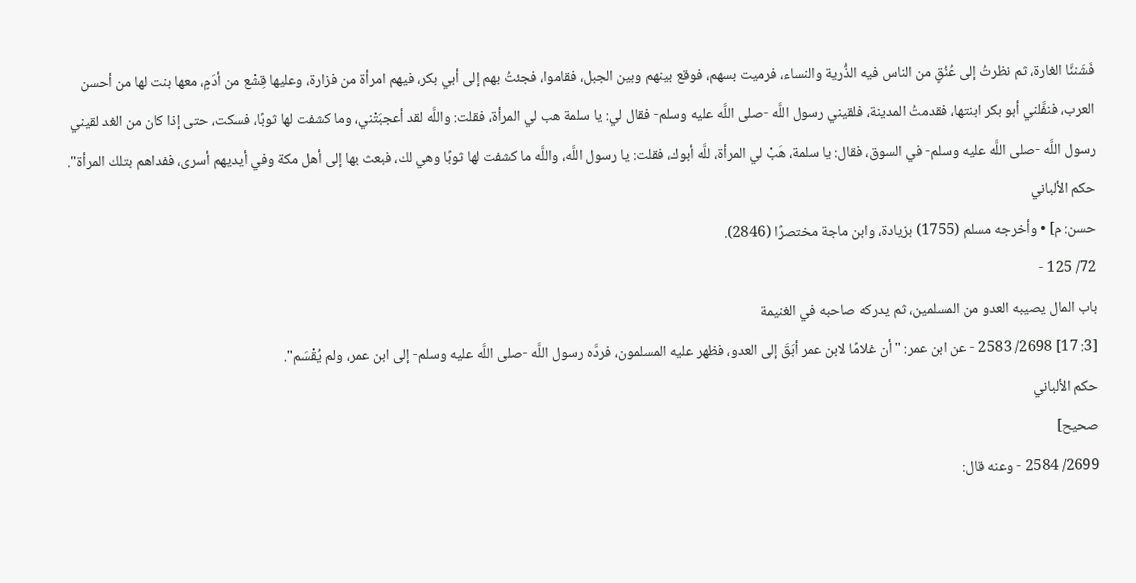فَشَننَّا الغارة، ثم نظرتُ إلى عُنُقٍ من الناس فيه الذُّرية والنساء، فرميت بسهم، فوقع بينهم وبين الجبل، فقاموا، فجئتُ بهم إلى أبي بكر، فيهم امرأة من فزارة، وعليها قِشْع من أدَمٍ، معها بنت لها من أحسن العرب، فنفَّلني أبو بكر ابنتها، فقدمتُ المدينة، فلقيني رسول اللَّه -صلى اللَّه عليه وسلم- فقال لي: يا سلمة هب لي المرأة، فقلت: واللَّه لقد أعجبَتْني، وما كشفت لها ثوبًا، فسكت، حتى إذا كان من الغد لقيني رسول اللَّه -صلى اللَّه عليه وسلم- في السوق، فقال: يا سلمة، هَبْ لي المرأة، للَّه أبوك، فقلت: يا رسول اللَّه، واللَّه ما كشفت لها ثوبًا وهي لك، فبعث بها إلى أهل مكة وفي أيديهم أسرى، ففداهم بتلك المرأة".
حكم الألباني
حسن: م] • وأخرجه مسلم (1755) بزيادة، وابن ماجة مختصرًا (2846).
72/ 125 -
باب المال يصيبه العدو من المسلمين، ثم يدركه صاحبه في الغنيمة
[3: 17] 2698/ 2583 - عن ابن عمر: "أن غلامًا لابن عمر أبَقَ إلى العدو، فظهر عليه المسلمون، فردَّه رسول اللَّه -صلى اللَّه عليه وسلم- إلى ابن عمر، ولم يُقْسَم".
حكم الألباني
صحيح]
2699/ 2584 - وعنه قال: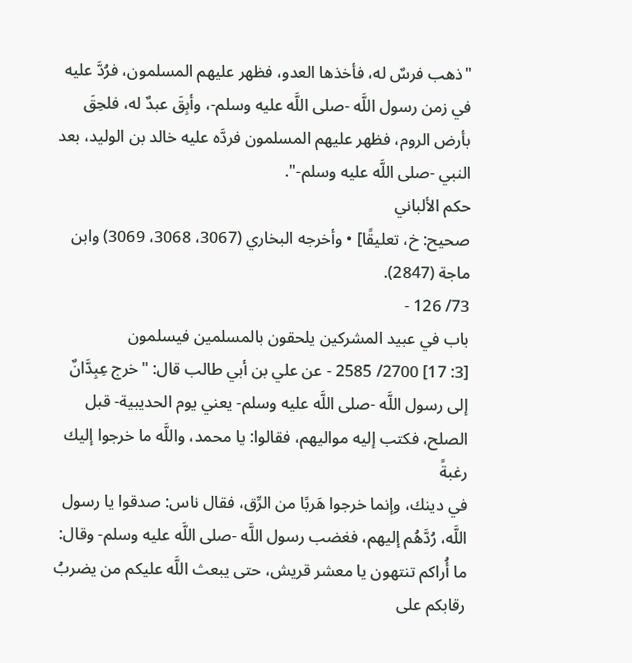"ذهب فرسٌ له، فأخذها العدو، فظهر عليهم المسلمون، فرُدَّ عليه في زمن رسول اللَّه -صلى اللَّه عليه وسلم-، وأبِقَ عبدٌ له، فلحِقَ بأرض الروم، فظهر عليهم المسلمون فردَّه عليه خالد بن الوليد، بعد النبي -صلى اللَّه عليه وسلم-".
حكم الألباني
صحيح: خ، تعليقًا] • وأخرجه البخاري (3067، 3068، 3069) وابن ماجة (2847).
73/ 126 -
باب في عبيد المشركين يلحقون بالمسلمين فيسلمون
[3: 17] 2700/ 2585 - عن علي بن أبي طالب قال: "خرج عِبِدَّانٌ إلى رسول اللَّه -صلى اللَّه عليه وسلم- يعني يوم الحديبية- قبل الصلح، فكتب إليه مواليهم، فقالوا: يا محمد، واللَّه ما خرجوا إليك رغبةً
في دينك، وإنما خرجوا هَربًا من الرِّق، فقال ناس: صدقوا يا رسول اللَّه، رُدَّهُم إليهم، فغضب رسول اللَّه -صلى اللَّه عليه وسلم- وقال: ما أُراكم تنتهون يا معشر قريش، حتى يبعث اللَّه عليكم من يضربُ رقابكم على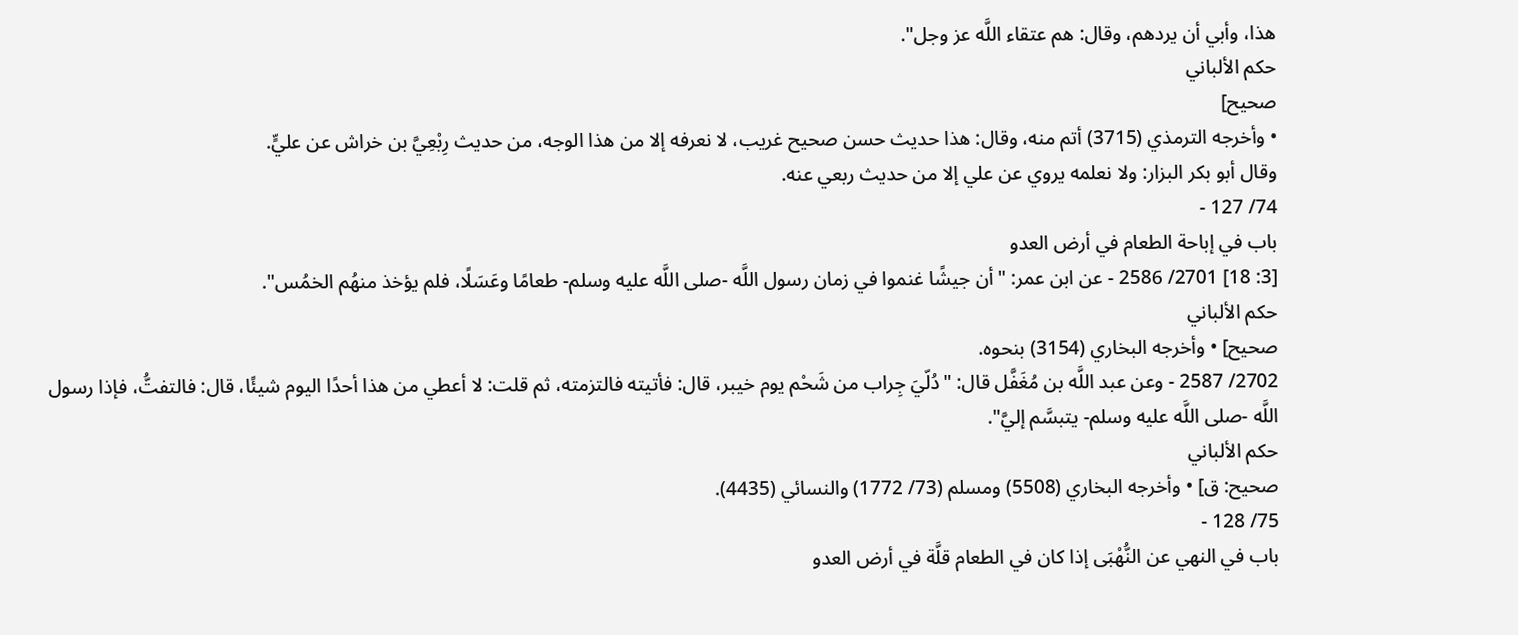هذا، وأبي أن يردهم، وقال: هم عتقاء اللَّه عز وجل".
حكم الألباني
صحيح]
• وأخرجه الترمذي (3715) أتم منه، وقال: هذا حديث حسن صحيح غريب، لا نعرفه إلا من هذا الوجه، من حديث رِبْعِيَّ بن خراش عن عليٍّ.
وقال أبو بكر البزار: ولا نعلمه يروي عن علي إلا من حديث ربعي عنه.
74/ 127 -
باب في إباحة الطعام في أرض العدو
[3: 18] 2701/ 2586 - عن ابن عمر: "أن جيشًا غنموا في زمان رسول اللَّه -صلى اللَّه عليه وسلم- طعامًا وعَسَلًا، فلم يؤخذ منهُم الخمُس".
حكم الألباني
صحيح] • وأخرجه البخاري (3154) بنحوه.
2702/ 2587 - وعن عبد اللَّه بن مُغَفَّل قال: "دُلّيَ جِراب من شَحْم يوم خيبر، قال: فأتيته فالتزمته، ثم قلت: لا أعطي من هذا أحدًا اليوم شيئًا، قال: فالتفتُّ، فإذا رسول اللَّه -صلى اللَّه عليه وسلم- يتبسَّم إليَّ".
حكم الألباني
صحيح: ق] • وأخرجه البخاري (5508) ومسلم (73/ 1772) والنسائي (4435).
75/ 128 -
باب في النهي عن النُّهْبَى إذا كان في الطعام قلَّة في أرض العدو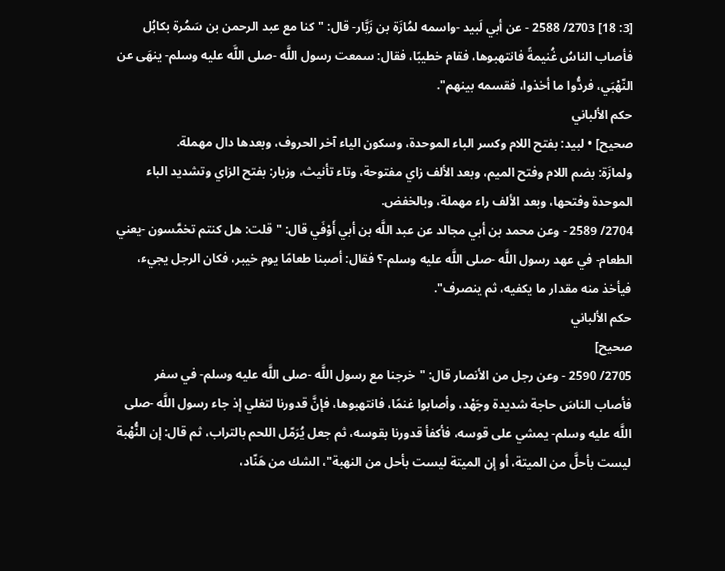[3: 18] 2703/ 2588 - عن أبي لَبيد -واسمه لمُازَة بن زَبَّار- قال: "كنا مع عبد الرحمن بن سَمُرة بكابُل فأصاب الناسُ غُنيمةً فانتهبوها، فقام خطيبًا، فقال: سمعت رسول اللَّه -صلى اللَّه عليه وسلم- ينهَى عن النّهْبَي، فردُّوا ما أخذوا، فقسمه بينهم".
حكم الألباني
صحيح] • لبيد: بفتح اللام وكسر الباء الموحدة، وسكون الياء آخر الحروف، وبعدها دال مهملة.
ولمازَة: بضم اللام وفتح الميم، وبعد الألف زاي مفتوحة، وتاء تأنيث، وزبار: بفتح الزاي وتشديد الباء الموحدة وفتحها، وبعد الألف راء مهملة، وبالخفض.
2704/ 2589 - وعن محمد بن أبي مجالد عن عبد اللَّه بن أبي أَوْفَي قال: "قلت: هل كنتم تخمَّسون -يعني الطعام- في عهد رسول اللَّه -صلى اللَّه عليه وسلم-؟ فقال: أصبنا طعامًا يوم خيبر، فكان الرجل يجيء، فيأخذ منه مقدار ما يكفيه، ثم ينصرف".
حكم الألباني
صحيح]
2705/ 2590 - وعن رجل من الأنصار قال: "خرجنا مع رسول اللَّه -صلى اللَّه عليه وسلم- في سفر فأصاب الناسَ حاجة شديدة وجَهْد، وأصابوا غنمًا، فانتهبوها، فإنَّ قدورنا لتغلي إذ جاء رسول اللَّه -صلى اللَّه عليه وسلم- يمشي على قوسه، فأكفأ قدورنا بقوسه، ثم جعل يُرَمّل اللحم بالتراب، ثم قال: إن النُّهْبة ليست بأحلَّ من الميتة، أو إن الميتة ليست بأحل من النهبة"، الشك من هَنّاد،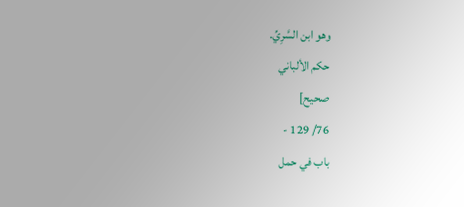وهو ابن السَّرِيِّ.
حكم الألباني
صحيح]
76/ 129 -
باب في حمل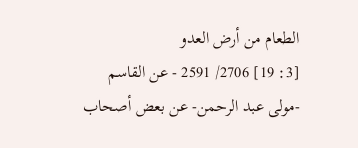الطعام من أرض العدو
[3: 19] 2706/ 2591 - عن القاسم -مولى عبد الرحمن- عن بعض أصحاب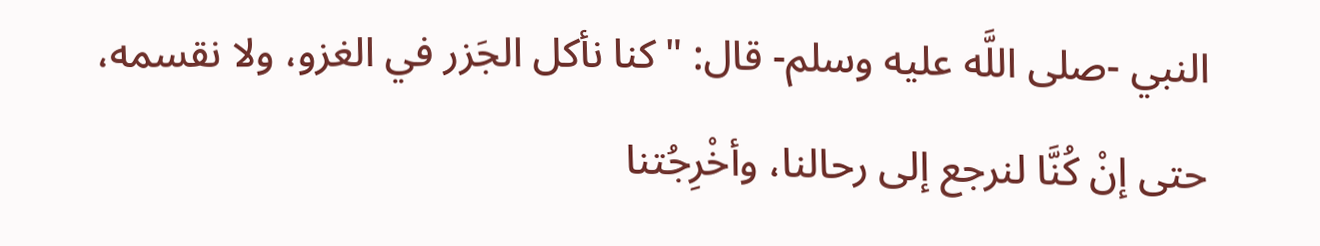النبي -صلى اللَّه عليه وسلم- قال: "كنا نأكل الجَزر في الغزو، ولا نقسمه، حتى إنْ كُنَّا لنرجع إلى رحالنا، وأخْرِجُتنا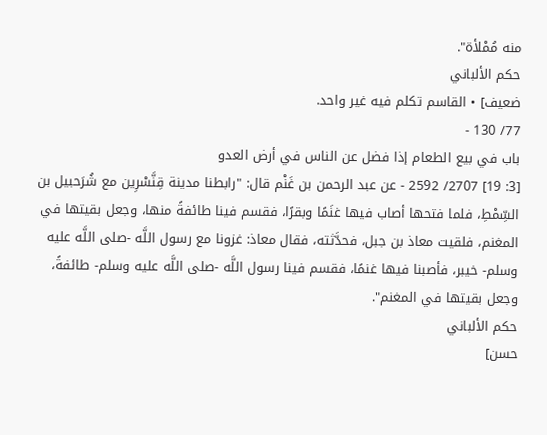منه مُمْلأة".
حكم الألباني
ضعيف] • القاسم تكلم فيه غير واحد.
77/ 130 -
باب في بيع الطعام إذا فضل عن الناس في أرض العدو
[3: 19] 2707/ 2592 - عن عبد الرحمن بن غَنْم قال: "رابطنا مدينة قِنَّسْرِين مع شُرَحبيل بن السِّمْطِ، فلما فتحها أصاب فيها غنَمًا وبقرًا، فقسم فينا طائفةً منها، وجعل بقيتها في المغنم، فلقيت معاذ بن جبل، فحدَّثته، فقال معاذ: غزونا مع رسول اللَّه -صلى اللَّه عليه وسلم- خيبر، فأصبنا فيها غنمًا، فقسم فينا رسول اللَّه -صلى اللَّه عليه وسلم- طائفةً، وجعل بقيتها في المغنم".
حكم الألباني
حسن]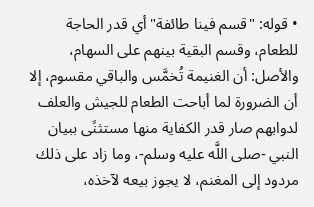• قوله: "قسم فينا طائفة" أي قدر الحاجة للطعام، وقسم البقية بينهم على السهام، والأصل: أن الغنيمة تُخمَّس والباقي مقسوم، إلا أن الضرورة لما أباحت الطعام للجيش والعلف لدوابهم صار قدر الكفاية منها مستثنًى ببيان النبي -صلى اللَّه عليه وسلم-، وما زاد على ذلك مردود إلى المغنم، لا يجوز بيعه لآخذه،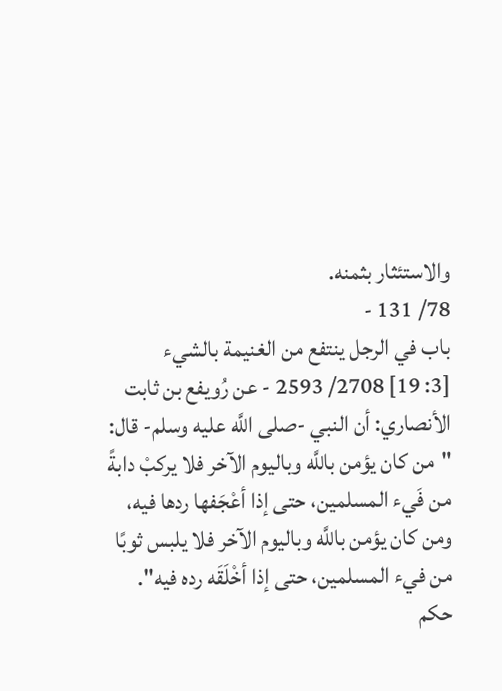والاستئثار بثمنه.
78/ 131 -
باب في الرجل ينتفع من الغنيمة بالشيء
[3: 19] 2708/ 2593 - عن رُويفع بن ثابت الأنصاري: أن النبي -صلى اللَّه عليه وسلم- قال: "من كان يؤمن باللَّه وباليوم الآخر فلا يركبْ دابةً من فَيء المسلمين، حتى إذا أعْجَفها ردها فيه، ومن كان يؤمن باللَّه وباليوم الآخر فلا يلبس ثوبًا من فيء المسلمين، حتى إذا أخْلَقَه رده فيه".
حكم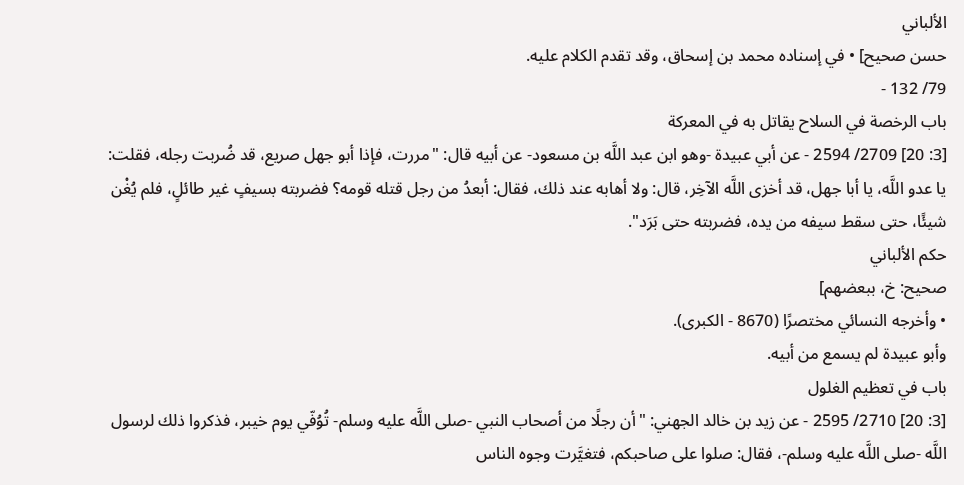الألباني
حسن صحيح] • في إسناده محمد بن إسحاق، وقد تقدم الكلام عليه.
79/ 132 -
باب الرخصة في السلاح يقاتل به في المعركة
[3: 20] 2709/ 2594 - عن أبي عبيدة -وهو ابن عبد اللَّه بن مسعود- عن أبيه قال: "مررت، فإذا أبو جهل صريع، قد ضُربت رجله، فقلت: يا عدو اللَّه، يا أبا جهل، قد أخزى اللَّه الآخِر، قال: ولا أهابه عند ذلك، فقال: أبعدُ من رجل قتله قومه؟ فضربته بسيفٍ غير طائلٍ، فلم يُغْن شيئًا، حتى سقط سيفه من يده، فضربته حتى بَرَد".
حكم الألباني
صحيح: خ، ببعضهم]
• وأخرجه النسائي مختصرًا (8670 - الكبرى).
وأبو عبيدة لم يسمع من أبيه.
باب في تعظيم الغلول
[3: 20] 2710/ 2595 - عن زيد بن خالد الجهني: "أن رجلًا من أصحاب النبي -صلى اللَّه عليه وسلم- تُوُفّي يوم خيبر، فذكروا ذلك لرسول اللَّه -صلى اللَّه عليه وسلم-، فقال: صلوا على صاحبكم، فتغيَّرت وجوه الناس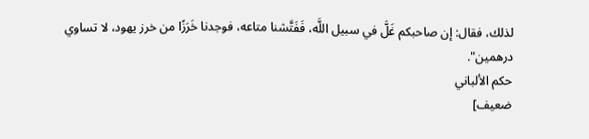لذلك، فقال: إن صاحبكم غَلَّ في سبيل اللَّه، فَفَتَّشنا متاعه، فوجدنا خَرَزًا من خرز يهود، لا تساوي درهمين".
حكم الألباني
ضعيف]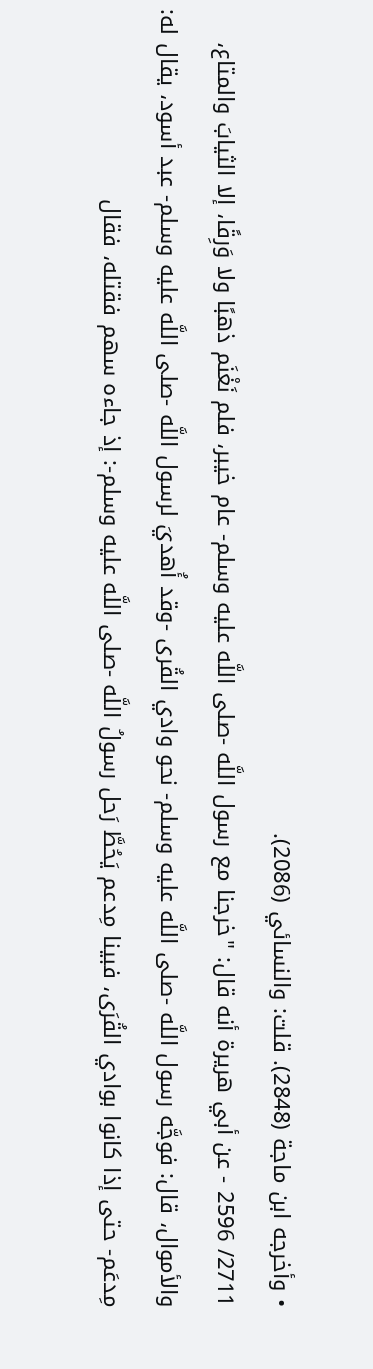• وأخرجه ابن ماجة (2848). قلت: والنسائي (2086).
2711/ 2596 - عن أبي هريرة أنه قال: "خرجنا مع رسول اللَّه -صلى اللَّه عليه وسلم- عام خيبر، فلم نَغْنَم ذهبًا ولا وَرِقًا، إلا الثيابَ والمتاع، والأموال، قال: فوجَّه رسول اللَّه -صلى اللَّه عليه وسلم- نحو وادي القُرى -وقد أُهديَ لرسول اللَّه -صلى اللَّه عليه وسلم- عبد أسود، يقال له: مِدعَم- حتى إذا كانوا بوادي القُرَى، فبينا مِدعم يَحُطَّ رَحل رسولُ اللَّه -صلى اللَّه عليه وسلم-: إذ جاءه سهم فقتله، فقال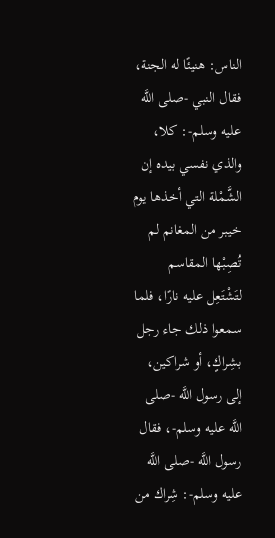الناس: هنيئًا له الجنة، فقال النبي -صلى اللَّه عليه وسلم-: كلا، والذي نفسي بيده إن الشَّمْلة التي أخذها يوم خيبر من المغانم لم تُصِبْها المقاسم لتَشْتَعِل عليه نارًا، فلما سمعوا ذلك جاء رجل بشِراكٍ، أو شراكين، إلى رسول اللَّه -صلى اللَّه عليه وسلم-، فقال رسول اللَّه -صلى اللَّه عليه وسلم-: شِراك من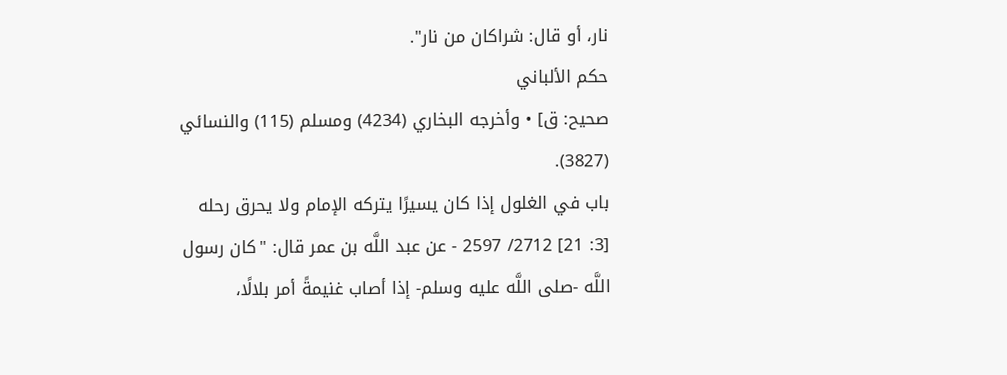نار، أو قال: شراكان من نار".
حكم الألباني
صحيح: ق] • وأخرجه البخاري (4234) ومسلم (115) والنسائي (3827).
باب في الغلول إذا كان يسيرًا يتركه الإمام ولا يحرق رحله
[3: 21] 2712/ 2597 - عن عبد اللَّه بن عمر قال: "كان رسول اللَّه -صلى اللَّه عليه وسلم- إذا أصاب غنيمةً أمر بلالًا،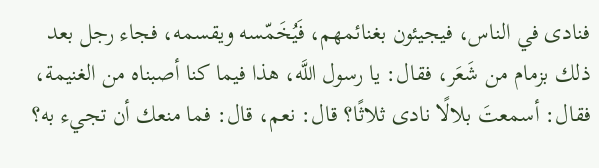فنادى في الناس، فيجيئون بغنائمهم، فَيُخَمّسه ويقسمه، فجاء رجل بعد ذلك بزمام من شَعَر، فقال: يا رسول اللَّه، هذا فيما كنا أصبناه من الغنيمة، فقال: أسمعتَ بلالًا نادى ثلاثًا؟ قال: نعم، قال: فما منعك أن تجيء به؟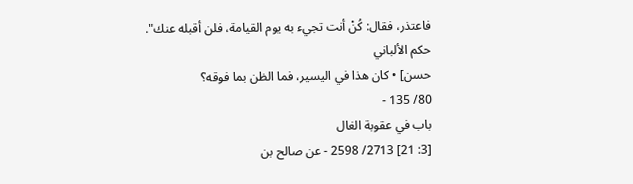فاعتذر، فقال: كُنْ أنت تجيء به يوم القيامة، فلن أقبله عنك".
حكم الألباني
حسن] • كان هذا في اليسير، فما الظن بما فوقه؟
80/ 135 -
باب في عقوبة الغال
[3: 21] 2713/ 2598 - عن صالح بن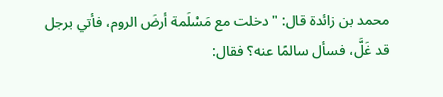محمد بن زائدة قال: "دخلت مع مَسْلَمة أرضَ الروم، فأتي برجل قد غَلَّ، فسأل سالمًا عنه؟ فقال: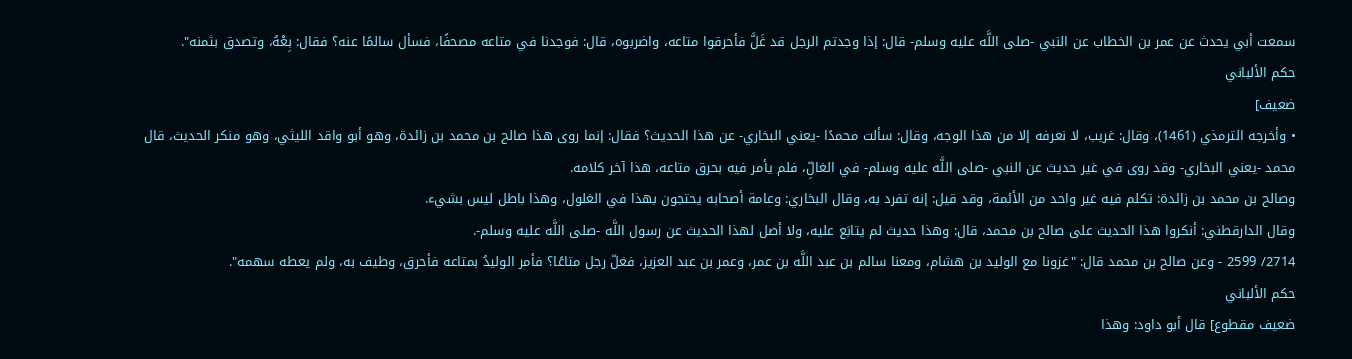سمعت أبي يحدث عن عمر بن الخطاب عن النبي -صلى اللَّه عليه وسلم- قال: إذا وجدتم الرجل قد غَلَّ فأحرقوا متاعه، واضربوه، قال: فوجدنا في متاعه مصحفًا، فسأل سالمًا عنه؟ فقال: بِعْهُ، وتصدق بثمنه".
حكم الألباني
ضعيف]
• وأخرجه الترمذي (1461)، وقال: غريب، لا نعرفه إلا من هذا الوجه، وقال: سألت محمدًا -يعني البخاري- عن هذا الحديث؟ فقال: إنما روى هذا صالح بن محمد بن زائدة، وهو أبو واقد الليثي، وهو منكر الحديث، قال محمد -يعني البخاري- وقد روى في غير حديث عن النبي -صلى اللَّه عليه وسلم- في الغالِّ، فلم يأمر فيه بحرق متاعه، هذا آخر كلامه.
وصالح بن محمد بن زائدة: تكلم فيه غير واحد من الأئمة، وقد قيل: إنه تفرد به، وقال البخاري: وعامة أصحابه يحتجون بهذا في الغلول، وهذا باطل ليس بشيء.
وقال الدارقطني: أنكروا هذا الحديث على صالح بن محمد، قال: وهذا حديث لم يتابَع عليه، ولا أصل لهذا الحديث عن رسول اللَّه -صلى اللَّه عليه وسلم-.
2714/ 2599 - وعن صالح بن محمد قال: "غزونا مع الوليد بن هشام، ومعنا سالم بن عبد اللَّه بن عمر، وعمر بن عبد العزيز، فغلّ رجل متاعًا؟ فأمر الوليدُ بمتاعه فأحرق، وطيف به، ولم يعطه سهمه".
حكم الألباني
ضعيف مقطوع] قال أبو داود: وهذا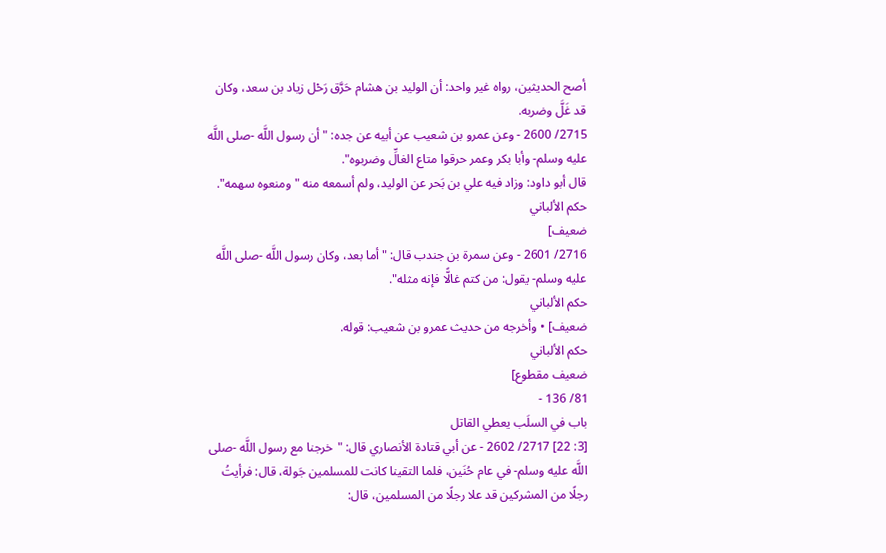أصح الحديثين، رواه غير واحد: أن الوليد بن هشام حَرَّق رَحْل زياد بن سعد، وكان قد غَلَّ وضربه.
2715/ 2600 - وعن عمرو بن شعيب عن أبيه عن جده: "أن رسول اللَّه -صلى اللَّه عليه وسلم- وأبا بكر وعمر حرقوا متاع الغالِّ وضربوه".
قال أبو داود: وزاد فيه علي بن بَحر عن الوليد، ولم أسمعه منه "ومنعوه سهمه".
حكم الألباني
ضعيف]
2716/ 2601 - وعن سمرة بن جندب قال: "أما بعد، وكان رسول اللَّه -صلى اللَّه عليه وسلم- يقول: من كتم غالًّا فإنه مثله".
حكم الألباني
ضعيف] • وأخرجه من حديث عمرو بن شعيب: قوله.
حكم الألباني
ضعيف مقطوع]
81/ 136 -
باب في السلَب يعطي القاتل
[3: 22] 2717/ 2602 - عن أبي قتادة الأنصاري قال: "خرجنا مع رسول اللَّه -صلى اللَّه عليه وسلم- في عام حُنَين، فلما التقينا كانت للمسلمين جَولة، قال: فرأيتُ رجلًا من المشركين قد علا رجلًا من المسلمين، قال: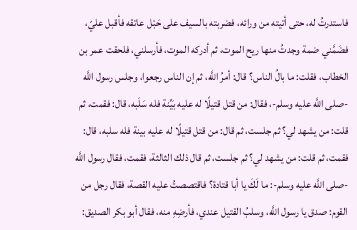فاستدرتُ له، حتى أتيته من ورائه، فضربته بالسيف على حَبْل عاتقه فأقبل عليّ، فضَمَّني ضمة وجدتُ منها ريح الموت، ثم أدركه الموت، فأرسلني، فلحقت عمر بن الخطاب، فقلت: ما بالُ الناس؟ قال: أمرُ اللَّه، ثم إن الناس رجعوا، وجلس رسول اللَّه -صلى اللَّه عليه وسلم-، فقال: من قتل قتيلًا له عليه بَيِّنة فله سَلَبه، قال: فقمت، ثم قلت: من يشهد لي؟ ثم جلست، ثم قال: من قتل قتيلًا له عليه بينة فله سلبه، قال: فقمت، ثم قلت: من يشهد لي؟ ثم جلست، ثم قال ذلك الثالثة، فقمت، فقال رسول اللَّه -صلى اللَّه عليه وسلم-: ما لَكَ يا أبا قتادة؟ فاقتصصتُ عليه القصة، فقال رجل من القوم: صدق يا رسول اللَّه، وسلبُ القتيل عندي، فأرضِهِ منه، فقال أبو بكر الصديق: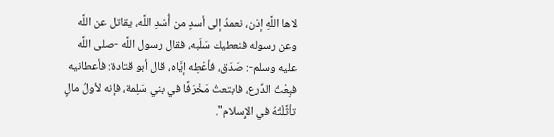لاها اللَّهِ إذن، نعمدُ إلى أسدٍ من أُسْدِ اللَّه، يقاتل عن اللَّه وعن رسوله فنعطيك سَلَبه، فقال رسول اللَّه -صلى اللَّه عليه وسلم-: صَدَق، فأعْطِه إيَّاه، قال أبو قتادة: فأعطانيه فبِعْتُ الدِّرع، فابتعتُ مَخْرَفًا في بني سَلِمة، فإنه لأولُ مالٍ تأثَّلْتُهُ في الإِسلام".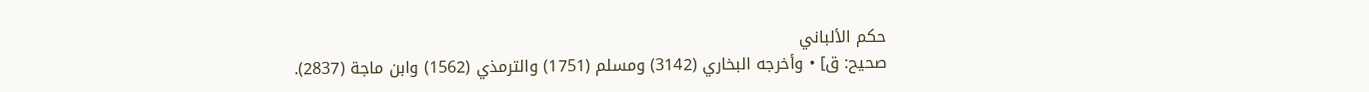حكم الألباني
صحيح: ق] • وأخرجه البخاري (3142) ومسلم (1751) والترمذي (1562) وابن ماجة (2837).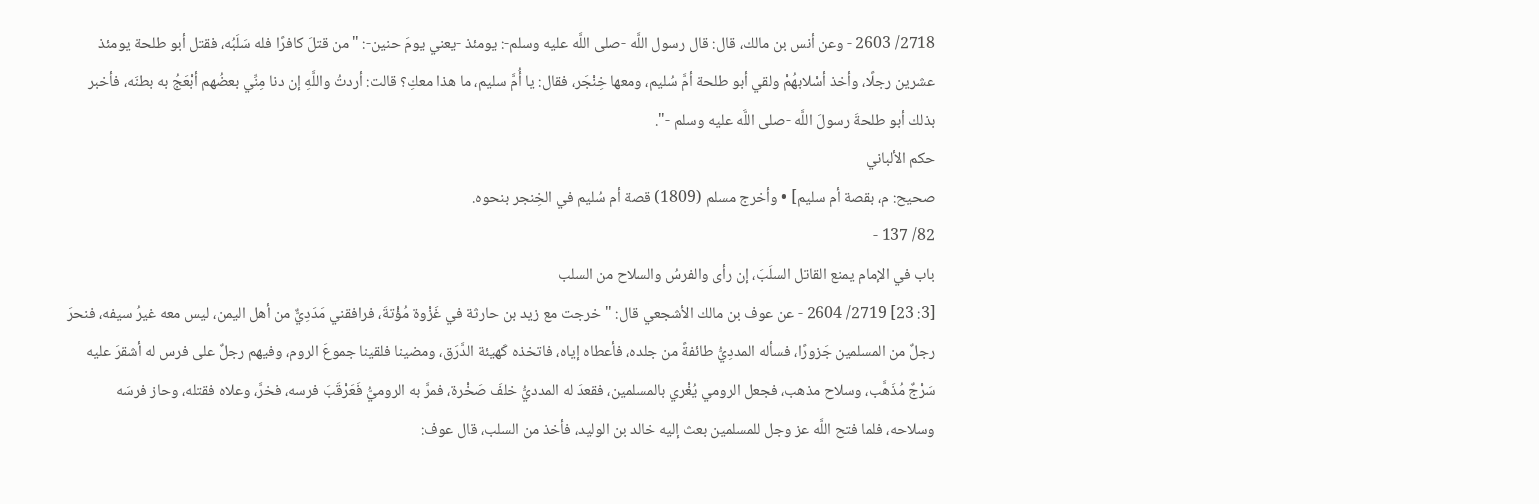2718/ 2603 - وعن أنس بن مالك، قال: قال رسول اللَّه -صلى اللَّه عليه وسلم-: يومئذ -يعني يومَ حنين-: "من قتلَ كافرًا فله سَلَبُه، فقتل أبو طلحة يومئذ عشرين رجلًا، وأخذ أسْلابهُمْ ولقي أبو طلحة أمَّ سُليم، ومعها خِنْجَر، فقال: يا أُمَّ سليم، ما هذا معكِ؟ قالت: أردتُ واللَّهِ إن دنا مِنِّي بعضُهم أبْعَجُ به بطنَه، فأخبر بذلك أبو طلحةَ رسولَ اللَّه -صلى اللَّه عليه وسلم -".
حكم الألباني
صحيح: م، بقصة أم سليم] • وأخرج مسلم (1809) قصة أم سُليم في الخِنجر بنحوه.
82/ 137 -
باب في الإمام يمنع القاتل السلَبَ، إن رأى والفرسُ والسلاح من السلب
[3: 23] 2719/ 2604 - عن عوف بن مالك الأشجعي قال: "خرجت مع زيد بن حارثة في غَزْوة مُؤْتةَ، فرافقني مَدَدِيٌّ من أهل اليمن، ليس معه غيرُ سيفه، فنحرَ رجلٌ من المسلمين جَزورًا، فسأله المددِيُّ طائفةً من جلده، فأعطاه إياه، فاتخذه كَهيئة الدَّرَق، ومضينا فلقينا جموعَ الروم، وفيهم رجلٌ على فرس له أشقرَ عليه سَرْجٌ مُذَهَّب، وسلاح مذهب، فجعل الرومي يُغْري بالمسلمين، فقعدَ له المدديُّ خلفَ صَخْرة، فمرَّ به الروميُّ فَعَرْقَبَ فرسه، فخرَّ، وعلاه فقتله، وحاز فرسَه وسلاحه، فلما فتح اللَّه عز وجل للمسلمين بعث إليه خالد بن الوليد، فأخذ من السلب، قال عوف: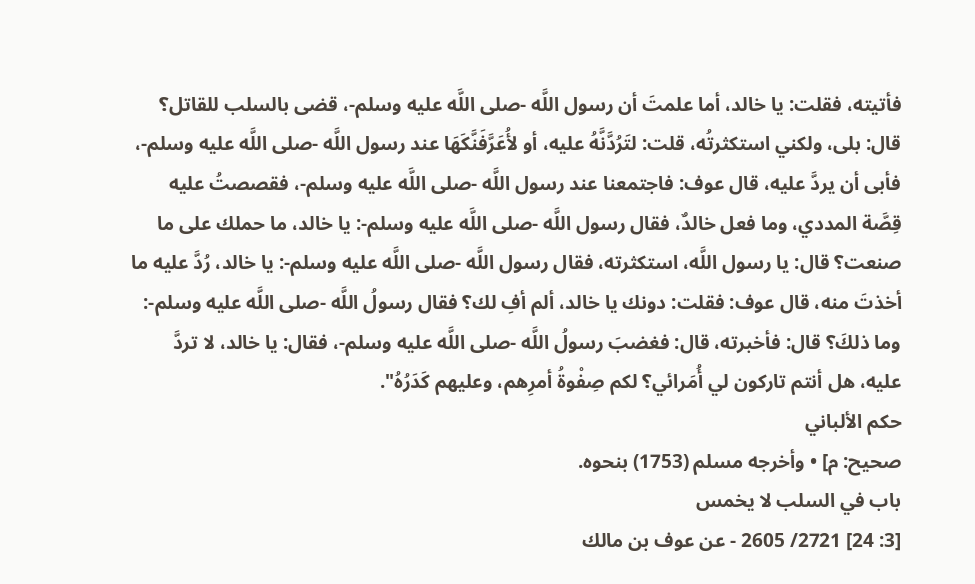فأتيته، فقلت: يا خالد، أما علمتَ أن رسول اللَّه -صلى اللَّه عليه وسلم-، قضى بالسلب للقاتل؟ قال: بلى، ولكني استكثرتُه، قلت: لتَرُدَّنَّهُ عليه، أو لأُعَرَّفَنَّكَهَا عند رسول اللَّه -صلى اللَّه عليه وسلم-، فأبى أن يردَّ عليه، قال عوف: فاجتمعنا عند رسول اللَّه -صلى اللَّه عليه وسلم-، فقصصتُ عليه قِصَّة المددي، وما فعل خالدٌ، فقال رسول اللَّه -صلى اللَّه عليه وسلم-: يا خالد، ما حملك على ما صنعت؟ قال: يا رسول اللَّه، استكثرته، فقال رسول اللَّه -صلى اللَّه عليه وسلم-: يا خالد، رُدَّ عليه ما أخذتَ منه، قال عوف: فقلت: دونك يا خالد، ألم أفِ لك؟ فقال رسولُ اللَّه -صلى اللَّه عليه وسلم-: وما ذلكَ؟ قال: فأخبرته، قال: فغضبَ رسولُ اللَّه -صلى اللَّه عليه وسلم-، فقال: يا خالد، لا تردَّ عليه، هل أنتم تاركون لي أُمَرائي؟ لكم صِفْوةُ أمرِهم، وعليهم كَدَرُهُ".
حكم الألباني
صحيح: م] • وأخرجه مسلم (1753) بنحوه.
باب في السلب لا يخمس
[3: 24] 2721/ 2605 - عن عوف بن مالك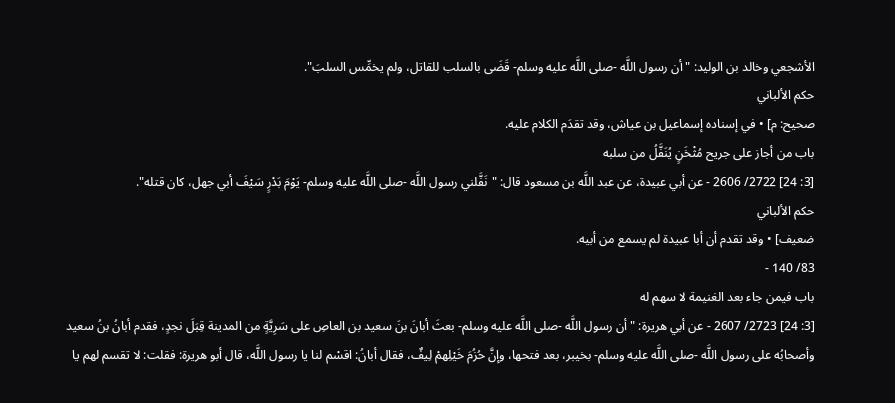الأشجعي وخالد بن الوليد: "أن رسول اللَّه -صلى اللَّه عليه وسلم- قَضَى بالسلب للقاتل، ولم يخمِّس السلبَ".
حكم الألباني
صحيح: م] • في إسناده إسماعيل بن عياش، وقد تقدَم الكلام عليه.
باب من أجاز على جريح مُثْخَنٍ يُنَفَّلُ من سلبه
[3: 24] 2722/ 2606 - عن أبي عبيدة، عن عبد اللَّه بن مسعود قال: "نَفَّلني رسول اللَّه -صلى اللَّه عليه وسلم- يَوْمَ بَدْرٍ سَيْفَ أبي جهل، كان قتله".
حكم الألباني
ضعيف] • وقد تقدم أن أبا عبيدة لم يسمع من أبيه.
83/ 140 -
باب فيمن جاء بعد الغنيمة لا سهم له
[3: 24] 2723/ 2607 - عن أبي هريرة: "أن رسول اللَّه -صلى اللَّه عليه وسلم- بعثَ أبانَ بنَ سعيد بن العاصِ على سَرِيَّةٍ من المدينة قِبَلَ نجدٍ، فقدم أبانُ بنُ سعيد وأصحابُه على رسول اللَّه -صلى اللَّه عليه وسلم- بخيبر، بعد فتحها، وإنَّ حُزُمَ خَيْلِهمْ لِيفٌ، فقال أبانُ: اقسْم لنا يا رسول اللَّه، قال أبو هريرة: فقلت: لا تقسم لهم يا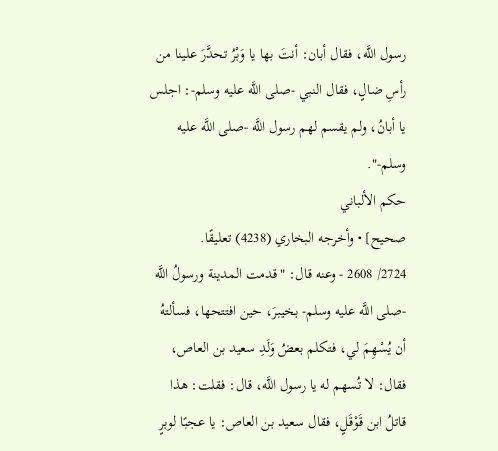رسول اللَّه، فقال أبان: أنتَ بها يا وَبْرُ تحدَّرَ علينا من رأسِ ضالٍ، فقال النبي -صلى اللَّه عليه وسلم-: اجلس يا أبانُ، ولم يقسم لهم رسول اللَّه -صلى اللَّه عليه وسلم-".
حكم الألباني
صحيح] • وأخرجه البخاري (4238) تعليقًا.
2724/ 2608 - وعنه قال: "قدمت المدينة ورسولُ اللَّه -صلى اللَّه عليه وسلم- بخيبرَ، حين افتتحها، فسألتهُ أن يُسْهِمَ لي، فتكلم بعضُ وَلَدِ سعيد بن العاص، فقال: لا تُسهم له يا رسول اللَّه، قال: فقلت: هذا قاتلُ ابن قَوْقَلٍ، فقال سعيد بن العاص: يا عجبًا لوبرٍ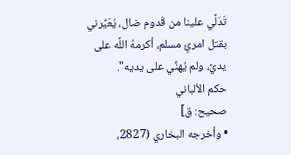تَدَلَّي علينا من قَدوم ضال، يُعَيِّرني بقتل امرئٍ مسلم، أكرمهُ اللَّه على يديَّ، ولم يُهنِّي على يديه".
حكم الألباني
صحيح: ق]
• وأخرجه البخاري (2827،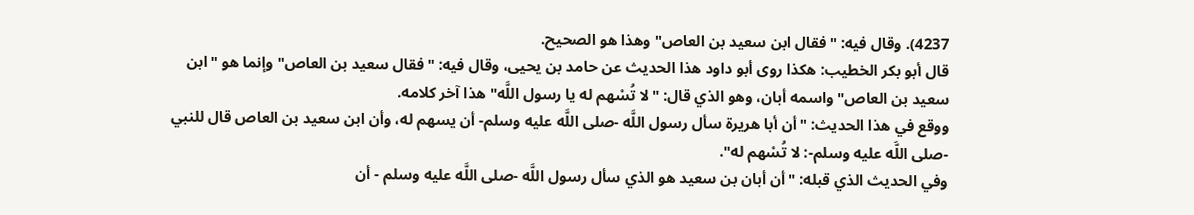4237). وقال فيه: "فقال ابن سعيد بن العاص" وهذا هو الصحيح.
قال أبو بكر الخطيب: هكذا روى أبو داود هذا الحديث عن حامد بن يحيى، وقال فيه: "فقال سعيد بن العاص" وإنما هو "ابن سعيد بن العاص" واسمه أبان، وهو الذي قال: "لا تُسْهم له يا رسول اللَّه" هذا آخر كلامه.
ووقع في هذا الحديث: "أن أبا هريرة سأل رسول اللَّه -صلى اللَّه عليه وسلم- أن يسهم له، وأن ابن سعيد بن العاص قال للنبي -صلى اللَّه عليه وسلم-: لا تُسْهم له".
وفي الحديث الذي قبله: "أن أبان بن سعيد هو الذي سأل رسول اللَّه -صلى اللَّه عليه وسلم - أن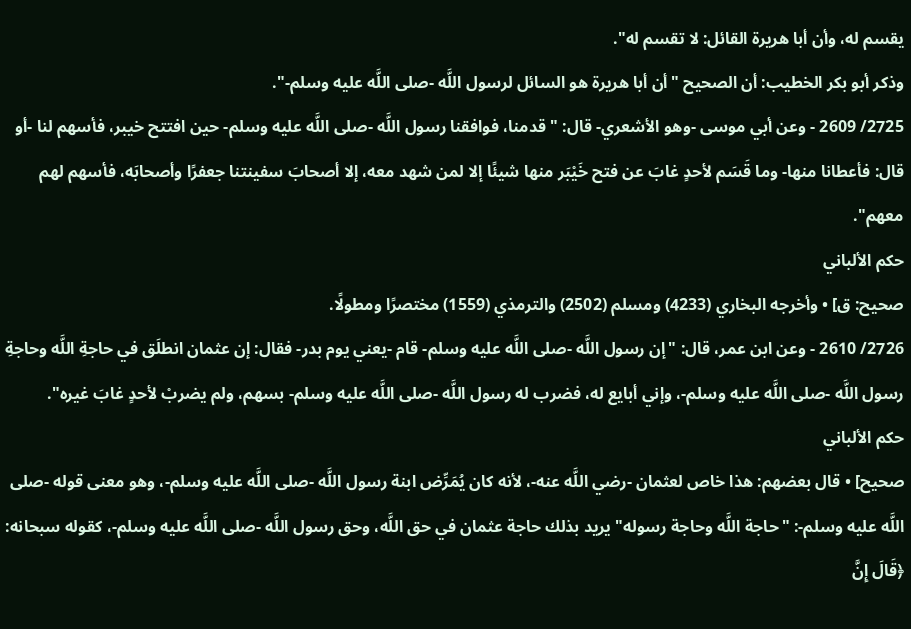يقسم له، وأن أبا هريرة القائل: لا تقسم له".
وذكر أبو بكر الخطيب: أن الصحيح "أن أبا هريرة هو السائل لرسول اللَّه -صلى اللَّه عليه وسلم-".
2725/ 2609 - وعن أبي موسى -وهو الأشعري- قال: "قدمنا، فوافقنا رسول اللَّه -صلى اللَّه عليه وسلم- حين افتتح خيبر، فأسهم لنا -أو قال: فأعطانا منها- وما قَسَم لأحدٍ غابَ عن فتح خَيْبَر منها شيئًا إلا لمن شهد معه، إلا أصحابَ سفينتنا جعفرًا وأصحابَه، فأسهم لهم معهم".
حكم الألباني
صحيح: ق] • وأخرجه البخاري (4233) ومسلم (2502) والترمذي (1559) مختصرًا ومطولًا.
2726/ 2610 - وعن ابن عمر، قال: "إن رسول اللَّه -صلى اللَّه عليه وسلم- قام -يعني يوم بدر- فقال: إن عثمان انطلَق في حاجةِ اللَّه وحاجةِ رسول اللَّه -صلى اللَّه عليه وسلم-، وإني أبايع له، فضرب له رسول اللَّه -صلى اللَّه عليه وسلم- بسهم، ولم يضربْ لأحدٍ غابَ غيره".
حكم الألباني
صحيح] • قال بعضهم: هذا خاص لعثمان -رضي اللَّه عنه-، لأنه كان يُمَرِّض ابنة رسول اللَّه -صلى اللَّه عليه وسلم-، وهو معنى قوله -صلى اللَّه عليه وسلم-: "حاجة اللَّه وحاجة رسوله" يريد بذلك حاجة عثمان في حق اللَّه، وحق رسول اللَّه -صلى اللَّه عليه وسلم-، كقوله سبحانه: ﴿قَالَ إِنَّ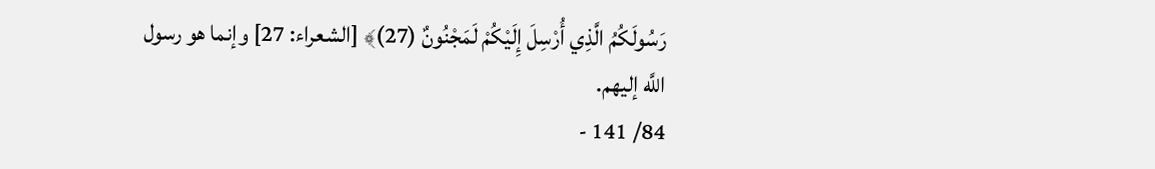رَسُولَكُمُ الَّذِي أُرْسِلَ إِلَيْكُمْ لَمَجْنُونٌ (27)﴾ [الشعراء: 27] وإنما هو رسول اللَّه إليهم.
84/ 141 -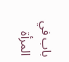باب في المرأة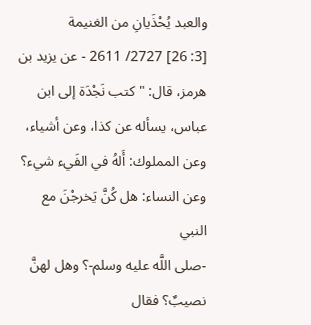والعبد يُحْذَيانِ من الغنيمة
[3: 26] 2727/ 2611 - عن يزيد بن هرمز، قال: "كتب نَجْدَة إلى ابن عباس، يسأله عن كذا، وعن أشياء، وعن المملوك: أَلهُ في الفَيء شيء؟ وعن النساء: هل كُنَّ يَخرجْنَ مع النبي
-صلى اللَّه عليه وسلم-؟ وهل لهنَّ نصيبٌ؟ فقال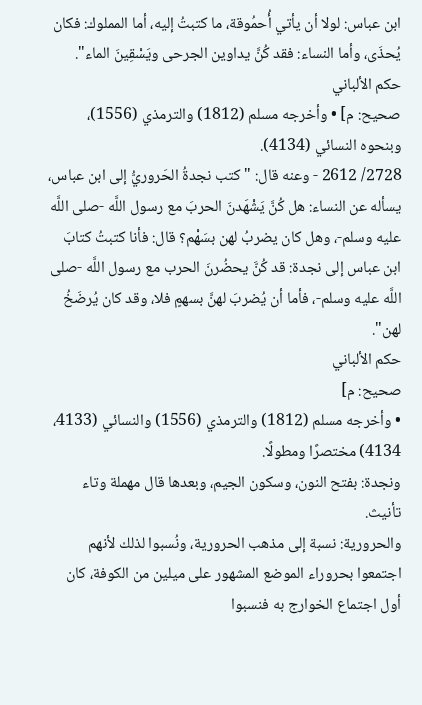ابن عباس: لولا أن يأتي أُحمُوقة، ما كتبتُ إليه، أما المملوك: فكان يُحذَى، وأما النساء: فقد كُنَّ يداوين الجرحى ويَسْقِينَ الماء".
حكم الألباني
صحيح: م] • وأخرجه مسلم (1812) والترمذي (1556)، وبنحوه النسائي (4134).
2728/ 2612 - وعنه قال: "كتب نجدةُ الحَروريُّ إلى ابن عباس، يسأله عن النساء: هل كُنَّ يَشْهَدنَ الحربَ مع رسول اللَّه -صلى اللَّه عليه وسلم-، وهل كان يضربُ لهن بسَهْم؟ قال: فأنا كتبتُ كتابَ ابن عباس إلى نجدة: قد كُنَّ يحضُرنَ الحرب مع رسول اللَّه -صلى اللَّه عليه وسلم-، فأما أن يُضربَ لهنَّ بسهمٍ فلا، وقد كان يُرضَخُ لهن".
حكم الألباني
صحيح: م]
• وأخرجه مسلم (1812) والترمذي (1556) والنسائي (4133، 4134) مختصرًا ومطولًا.
ونجدة: بفتح النون، وسكون الجيم، وبعدها قال مهملة وتاء تأنيث.
والحرورية: نسبة إلى مذهب الحرورية، ونُسبوا لذلك لأنهم اجتمعوا بحروراء الموضع المشهور على ميلين من الكوفة، كان أول اجتماع الخوارج به فنسبوا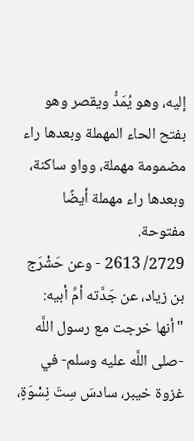إليه، وهو يُمَدُّ ويقصر وهو بفتح الحاء المهملة وبعدها راء مضمومة مهملة، وواو ساكنة، وبعدها راء مهملة أيضًا مفتوحة.
2729/ 2613 - وعن حَشْرَج بن زياد، عن جَدَّته أمِّ أبيه: "أنها خرجت مع رسول اللَّه -صلى اللَّه عليه وسلم- في غزوة خيبر، سادسَ سِتَ نِسْوَةٍ،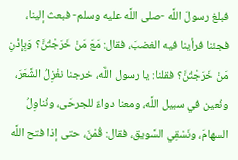فبلغ رسولَ اللَّه -صلى اللَّه عليه وسلم- فبعث إلينا، فجئنا فرأينا فيه الغضبَ، فقال: مَعَ مَنْ خَرَجْتُنَّ؟ وَبِإِذْنِ مَنْ خَرَجْتُنَّ؟ فقلنا: يا رسول اللَّه، خرجنا نغْزِلُ الشَّعَرَ، ونُعين في سبيل اللَّه، ومعنا دواءٌ للجرحَى، ونُناوِلُ السهامَ، ونَسْقِي السَّويق، فقال: قُمْنَ، حتى إذا فتح اللَّه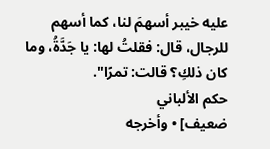عليه خيبر أسهمَ لنا، كما أسهم للرجال، قال: فقلتُ لها: يا جَدَّةُ، وما كان ذلكِ؟ قالت: تمرًا".
حكم الألباني
ضعيف] • وأخرجه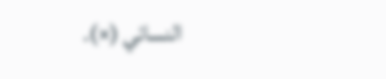النسائي (×).